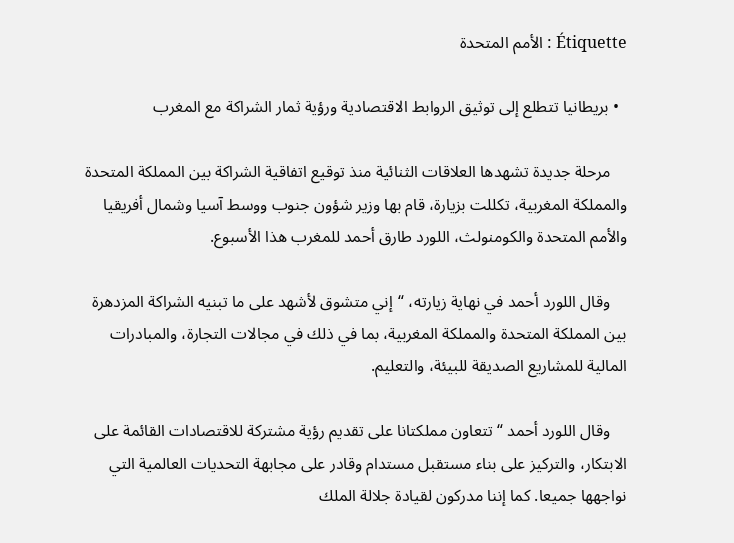Étiquette : الأمم المتحدة

  • بريطانيا تتطلع إلى توثيق الروابط الاقتصادية ورؤية ثمار الشراكة مع المغرب

    مرحلة جديدة تشهدها العلاقات الثنائية منذ توقيع اتفاقية الشراكة بين المملكة المتحدة والمملكة المغربية، تكللت بزيارة، قام بها وزير شؤون جنوب ووسط آسيا وشمال أفريقيا والأمم المتحدة والكومنولث، اللورد طارق أحمد للمغرب هذا الأسبوع.

    وقال اللورد أحمد في نهاية زيارته، “إني متشوق لأشهد على ما تبنيه الشراكة المزدهرة بين المملكة المتحدة والمملكة المغربية، بما في ذلك في مجالات التجارة، والمبادرات المالية للمشاريع الصديقة للبيئة، والتعليم.

    وقال اللورد أحمد “تتعاون مملكتانا على تقديم رؤية مشتركة للاقتصادات القائمة على الابتكار، والتركيز على بناء مستقبل مستدام وقادر على مجابهة التحديات العالمية التي نواجهها جميعا. كما إننا مدركون لقيادة جلالة الملك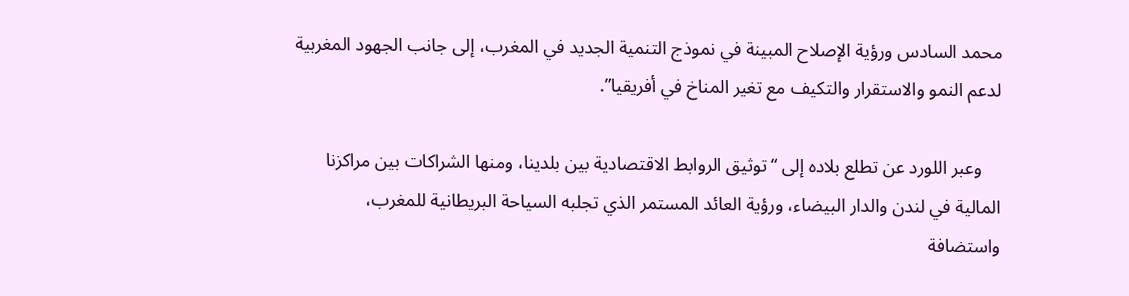محمد السادس ورؤية الإصلاح المبينة في نموذج التنمية الجديد في المغرب، إلى جانب الجهود المغربية لدعم النمو والاستقرار والتكيف مع تغير المناخ في أفريقيا”.

    وعبر اللورد عن تطلع بلاده إلى “توثيق الروابط الاقتصادية بين بلدينا، ومنها الشراكات بين مراكزنا المالية في لندن والدار البيضاء، ورؤية العائد المستمر الذي تجلبه السياحة البريطانية للمغرب، واستضافة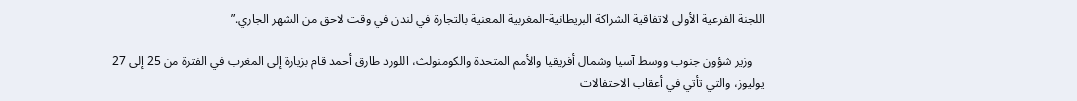اللجنة الفرعية الأولى لاتفاقية الشراكة البريطانية-المغربية المعنية بالتجارة في لندن في وقت لاحق من الشهر الجاري.”

    وزير شؤون جنوب ووسط آسيا وشمال أفريقيا والأمم المتحدة والكومنولث، اللورد طارق أحمد قام بزيارة إلى المغرب في الفترة من 25 إلى 27 يوليوز، والتي تأتي في أعقاب الاحتفالات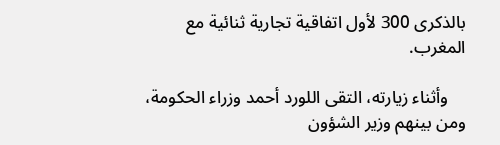بالذكرى 300 لأول اتفاقية تجارية ثنائية مع المغرب.

    وأثناء زيارته، التقى اللورد أحمد وزراء الحكومة، ومن بينهم وزير الشؤون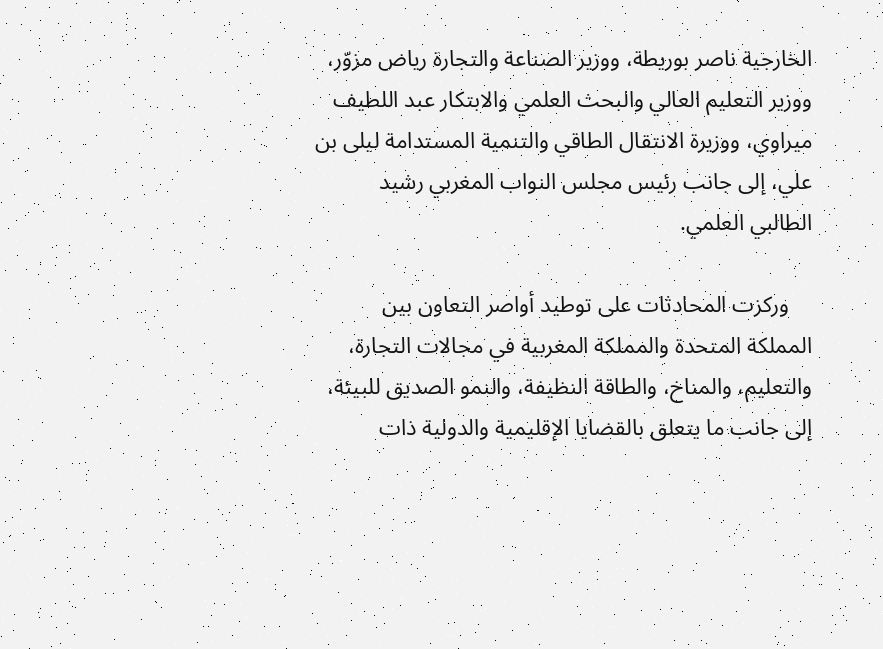الخارجية ناصر بوريطة، ووزير الصناعة والتجارة رياض مزوّر، ووزير التعليم العالي والبحث العلمي والابتكار عبد اللطيف ميراوي، ووزيرة الانتقال الطاقي والتنمية المستدامة ليلى بن علي، إلى جانب رئيس مجلس النواب المغربي رشيد الطالبي العلمي.

    وركزت المحادثات على توطيد أواصر التعاون بين المملكة المتحدة والمملكة المغربية في مجالات التجارة، والتعليم، والمناخ، والطاقة النظيفة، والنمو الصديق للبيئة، إلى جانب ما يتعلق بالقضايا الإقليمية والدولية ذات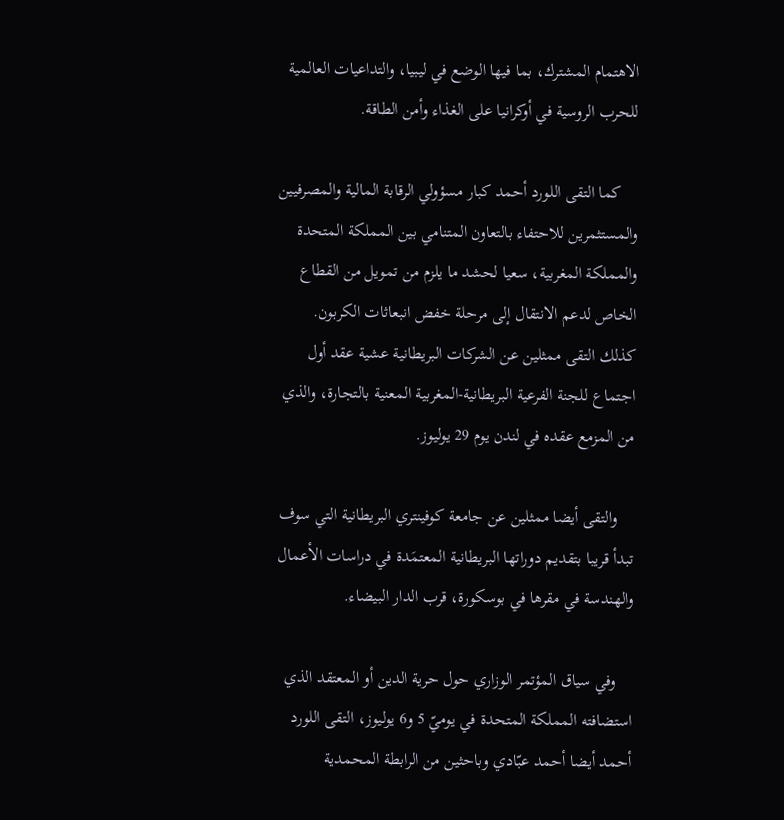الاهتمام المشترك، بما فيها الوضع في ليبيا، والتداعيات العالمية للحرب الروسية في أوكرانيا على الغذاء وأمن الطاقة.

    كما التقى اللورد أحمد كبار مسؤولي الرقابة المالية والمصرفيين والمستثمرين للاحتفاء بالتعاون المتنامي بين المملكة المتحدة والمملكة المغربية، سعيا لحشد ما يلزم من تمويل من القطاع الخاص لدعم الانتقال إلى مرحلة خفض انبعاثات الكربون. كذلك التقى ممثلين عن الشركات البريطانية عشية عقد أول اجتماع للجنة الفرعية البريطانية-المغربية المعنية بالتجارة، والذي من المزمع عقده في لندن يوم 29 يوليوز.

    والتقى أيضا ممثلين عن جامعة كوفينتري البريطانية التي سوف تبدأ قريبا بتقديم دوراتها البريطانية المعتمَدة في دراسات الأعمال والهندسة في مقرها في بوسكورة، قرب الدار البيضاء.

    وفي سياق المؤتمر الوزاري حول حرية الدين أو المعتقد الذي استضافته المملكة المتحدة في يوميّ 5 و6 يوليوز، التقى اللورد أحمد أيضا أحمد عبّادي وباحثين من الرابطة المحمدية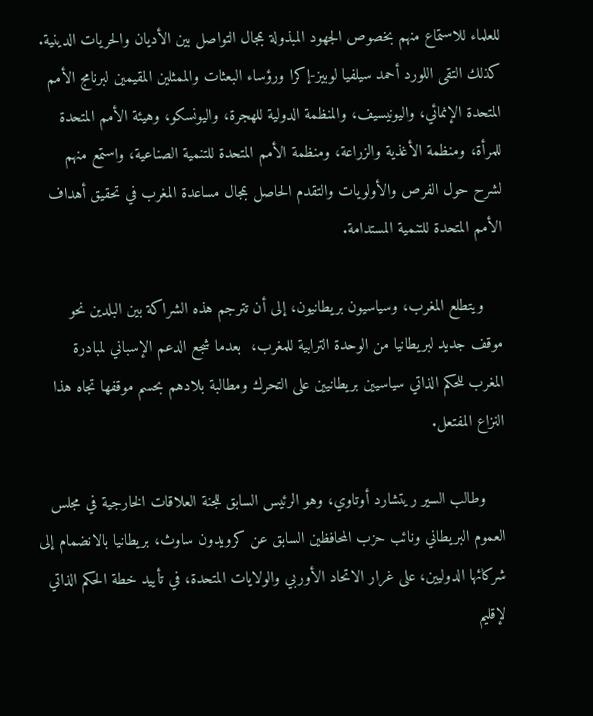للعلماء للاستماع منهم بخصوص الجهود المبذولة بمجال التواصل بين الأديان والحريات الدينية. كذلك التقى اللورد أحمد سيلفيا لوبيز-إكرا ورؤساء البعثات والممثلين المقيمين لبرنامج الأمم المتحدة الإنمائي، واليونيسيف، والمنظمة الدولية للهجرة، واليونسكو، وهيئة الأمم المتحدة للمرأة، ومنظمة الأغذية والزراعة، ومنظمة الأمم المتحدة للتنمية الصناعية، واستمع منهم لشرح حول الفرص والأولويات والتقدم الحاصل بمجال مساعدة المغرب في تحقيق أهداف الأمم المتحدة للتنمية المستدامة.

    ويتطلع المغرب، وسياسيون بريطانيون، إلى أن تترجم هذه الشراكة بين البلدين نحو موقف جديد لبريطانيا من الوحدة الترابية للمغرب،  بعدما شجع الدعم الإسباني لمبادرة المغرب للحكم الذاتي سياسيين بريطانيين على التحرك ومطالبة بلادهم بحسم موقفها تجاه هذا النزاع المفتعل.

    وطالب السير ريتشارد أوتاوي، وهو الرئيس السابق للجنة العلاقات الخارجية في مجلس العموم البريطاني ونائب حزب المحافظين السابق عن كرويدون ساوث، بريطانيا بالانضمام إلى شركائها الدوليين، على غرار الاتحاد الأوربي والولايات المتحدة، في تأييد خطة الحكم الذاتي لإقليم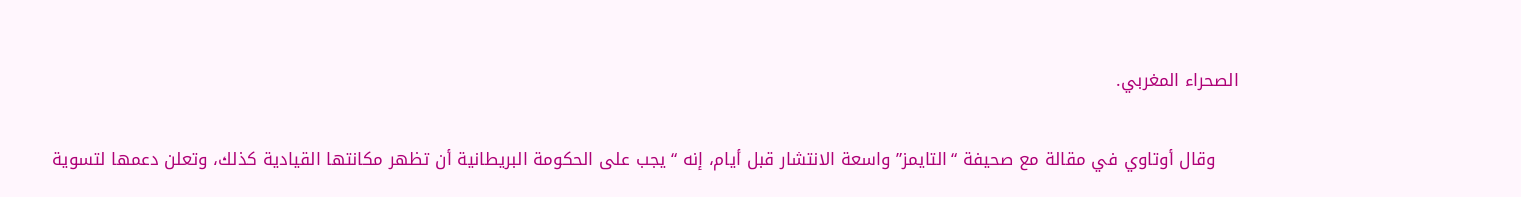الصحراء المغربي.

    وقال أوتاوي في مقالة مع صحيفة “التايمز” واسعة الانتشار قبل أيام، إنه “يجب على الحكومة البريطانية أن تظهر مكانتها القيادية كذلك، وتعلن دعمها لتسوية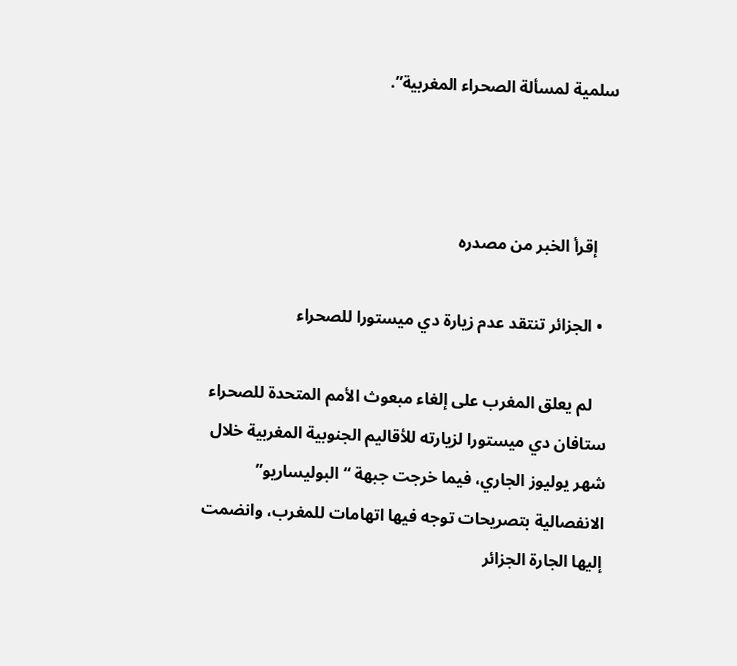سلمية لمسألة الصحراء المغربية”.



    إقرأ الخبر من مصدره

  • الجزائر تنتقد عدم زيارة دي ميستورا للصحراء

    لم يعلق المغرب على إلغاء مبعوث الأمم المتحدة للصحراء ستافان دي ميستورا لزيارته للأقاليم الجنوبية المغربية خلال شهر يوليوز الجاري، فيما خرجت جبهة “البوليساريو” الانفصالية بتصريحات توجه فيها اتهامات للمغرب، وانضمت إليها الجارة الجزائر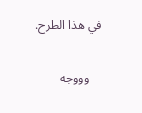في هذا الطرح.

    وووجه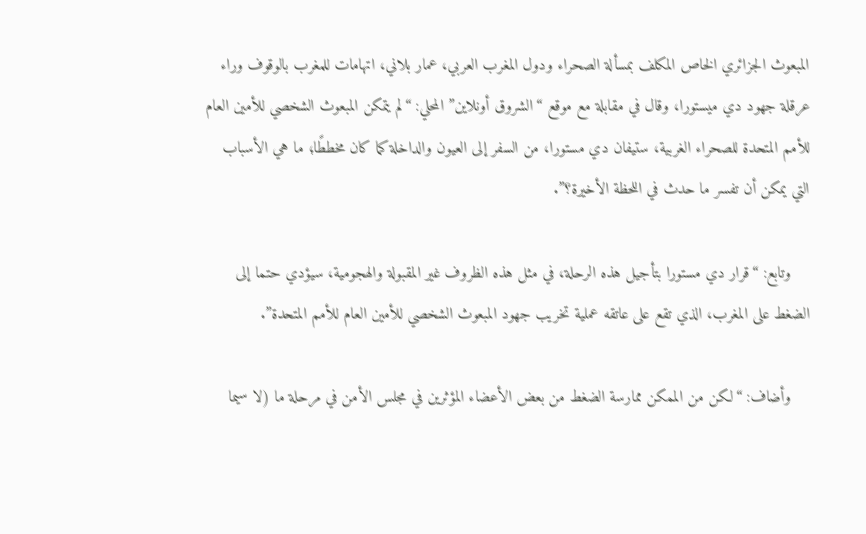المبعوث الجزائري الخاص المكلف بمسألة الصحراء ودول المغرب العربي، عمار بلاني، اتهامات للمغرب بالوقوف وراء عرقلة جهود دي ميستورا، وقال في مقابلة مع موقع “الشروق أونلاين” المحلي: “لم يتمكن المبعوث الشخصي للأمين العام للأمم المتحدة للصحراء الغربية، ستيفان دي مستورا، من السفر إلى العيون والداخلة كما كان مخططًا؛ ما هي الأسباب التي يمكن أن تفسر ما حدث في اللحظة الأخيرة؟”.

    وتابع: “قرار دي مستورا بتأجيل هذه الرحلة، في مثل هذه الظروف غير المقبولة والهجومية، سيؤدي حتما إلى الضغط على المغرب، الذي تقع على عاتقه عملية تخريب جهود المبعوث الشخصي للأمين العام للأمم المتحدة”.

    وأضاف: “لكن من الممكن ممارسة الضغط من بعض الأعضاء المؤثرين في مجلس الأمن في مرحلة ما (لا سيما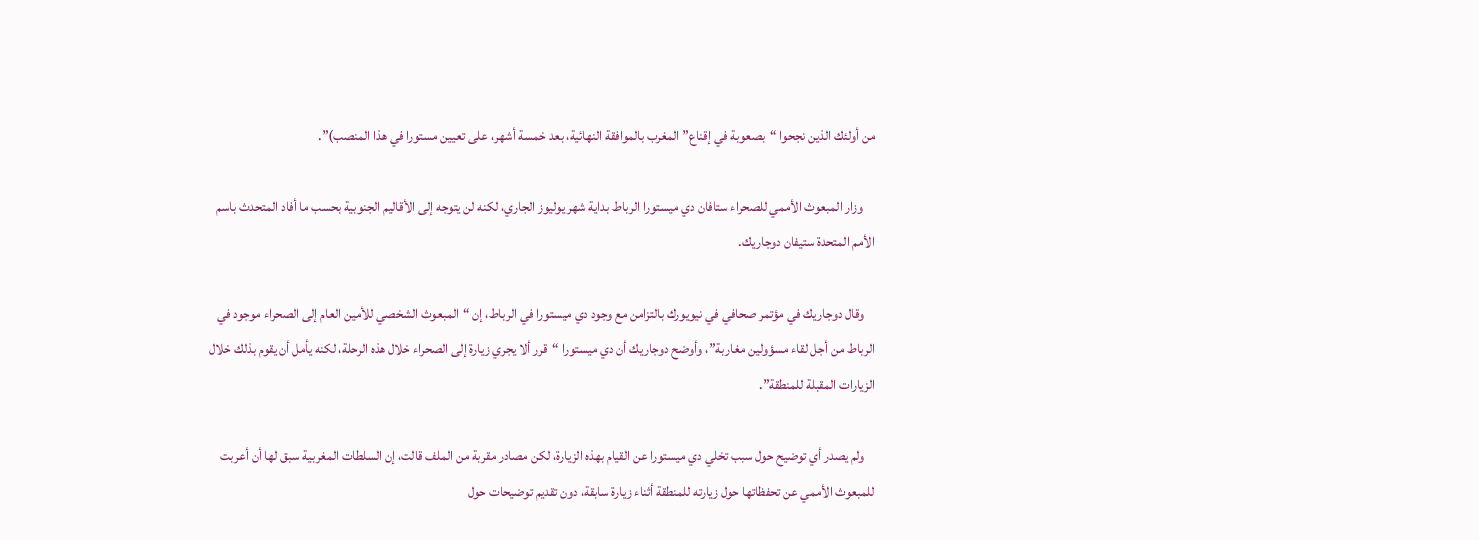من أولئك الذين نجحوا “بصعوبة في إقناع” المغرب بالموافقة النهائية، بعد خمسة أشهر، على تعيين مستورا في هذا المنصب)”.

    وزار المبعوث الأممي للصحراء ستافان دي ميستورا الرباط بداية شهر يوليوز الجاري، لكنه لن يتوجه إلى الأقاليم الجنوبية بحسب ما أفاد المتحدث باسم الأمم المتحدة ستيفان دوجاريك.

    وقال دوجاريك في مؤتمر صحافي في نيويورك بالتزامن مع وجود دي ميستورا في الرباط، إن “المبعوث الشخصي للأمين العام إلى الصحراء موجود في الرباط من أجل لقاء مسؤولين مغاربة”، وأوضح دوجاريك أن دي ميستورا “قرر ألا يجري زيارة إلى الصحراء خلال هذه الرحلة، لكنه يأمل أن يقوم بذلك خلال الزيارات المقبلة للمنطقة”.

    ولم يصدر أي توضيح حول سبب تخلي دي ميستورا عن القيام بهذه الزيارة، لكن مصادر مقربة من الملف قالت، إن السلطات المغربية سبق لها أن أعربت للمبعوث الأممي عن تحفظاتها حول زيارته للمنطقة أثناء زيارة سابقة، دون تقديم توضيحات حول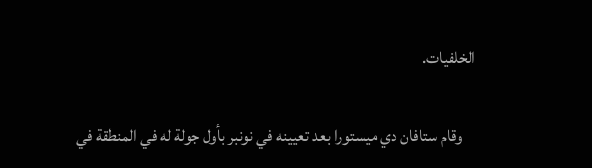الخلفيات.

    وقام ستافان دي ميستورا بعد تعيينه في نونبر بأول جولة له في المنطقة في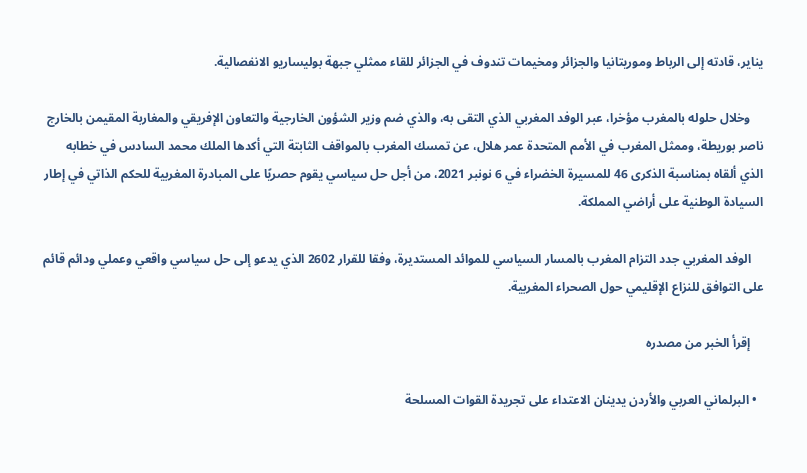يناير، قادته إلى الرباط وموريتانيا والجزائر ومخيمات تندوف في الجزائر للقاء ممثلي جبهة بوليساريو الانفصالية.

    وخلال حلوله بالمغرب مؤخرا، عبر الوفد المغربي الذي التقى به، والذي ضم وزير الشؤون الخارجية والتعاون الإفريقي والمغاربة المقيمن بالخارج ناصر بوريطة، وممثل المغرب في الأمم المتحدة عمر هلال، عن تمسك المغرب بالمواقف الثابتة التي أكدها الملك محمد السادس في خطابه الذي ألقاه بمناسبة الذكرى 46 للمسيرة الخضراء في 6 نونبر 2021، من أجل حل سياسي يقوم حصريًا على المبادرة المغربية للحكم الذاتي في إطار السيادة الوطنية على أراضي المملكة.

    الوفد المغربي جدد التزام المغرب بالمسار السياسي للموائد المستديرة، وفقا للقرار 2602 الذي يدعو إلى حل سياسي واقعي وعملي ودائم قائم على التوافق للنزاع الإقليمي حول الصحراء المغربية.

    إقرأ الخبر من مصدره

  • البرلماني العربي والأردن يدينان الاعتداء على تجريدة القوات المسلحة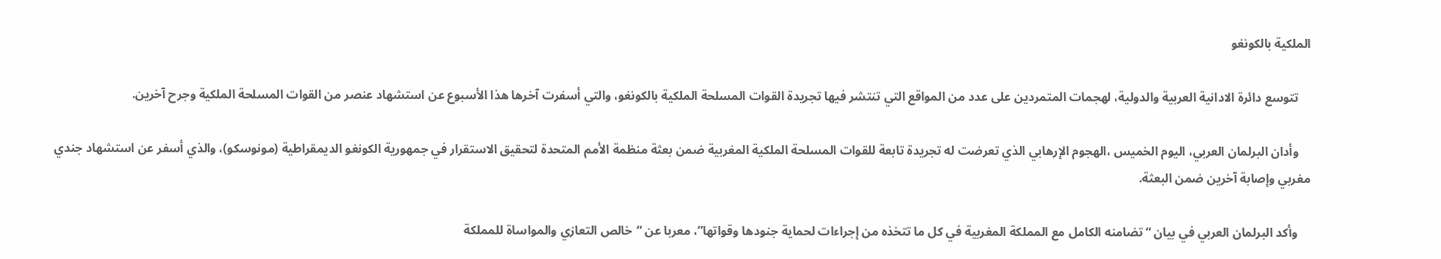الملكية بالكونغو

    تتوسع دائرة الادانية العربية والدولية، لهجمات المتمردين على عدد من المواقع التي تنتشر فيها تجريدة القوات المسلحة الملكية بالكونغو، والتي أسفرت آخرها هذا الأسبوع عن استشهاد عنصر من القوات المسلحة الملكية وجرح آخرين.

    وأدان البرلمان العربي، اليوم الخميس ،الهجوم الإرهابي الذي تعرضت له تجريدة تابعة للقوات المسلحة الملكية المغربية ضمن بعثة منظمة الأمم المتحدة لتحقيق الاستقرار في جمهورية الكونغو الديمقراطية (مونوسكو)، والذي أسفر عن استشهاد جندي مغربي وإصابة آخرين ضمن البعثة.

    وأكد البرلمان العربي في بيان “تضامنه الكامل مع المملكة المغربية في كل ما تتخذه من إجراءات لحماية جنودها وقواتها”، معربا عن “خالص التعازي والمواساة للمملكة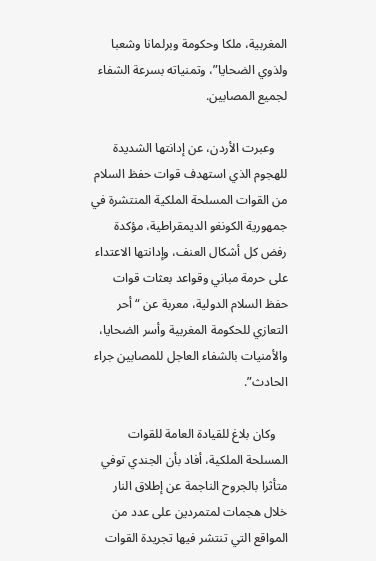المغربية، ملكا وحكومة وبرلمانا وشعبا ولذوي الضحايا”، وتمنياته بسرعة الشفاء لجميع المصابين.

    وعبرت الأردن، عن إدانتها الشديدة للهجوم الذي استهدف قوات حفظ السلام من القوات المسلحة الملكية المنتشرة في جمهورية الكونغو الديمقراطية، مؤكدة  رفض كل أشكال العنف، وإدانتها الاعتداء على حرمة مباني وقواعد بعثات قوات حفظ السلام الدولية، معربة عن “أحر التعازي للحكومة المغربية وأسر الضحايا، والأمنيات بالشفاء العاجل للمصابين جراء الحادث”.

    وكان بلاغ للقيادة العامة للقوات المسلحة الملكية، أفاد بأن الجندي توفي متأثرا بالجروح الناجمة عن إطلاق النار خلال هجمات لمتمردين على عدد من المواقع التي تنتشر فيها تجريدة القوات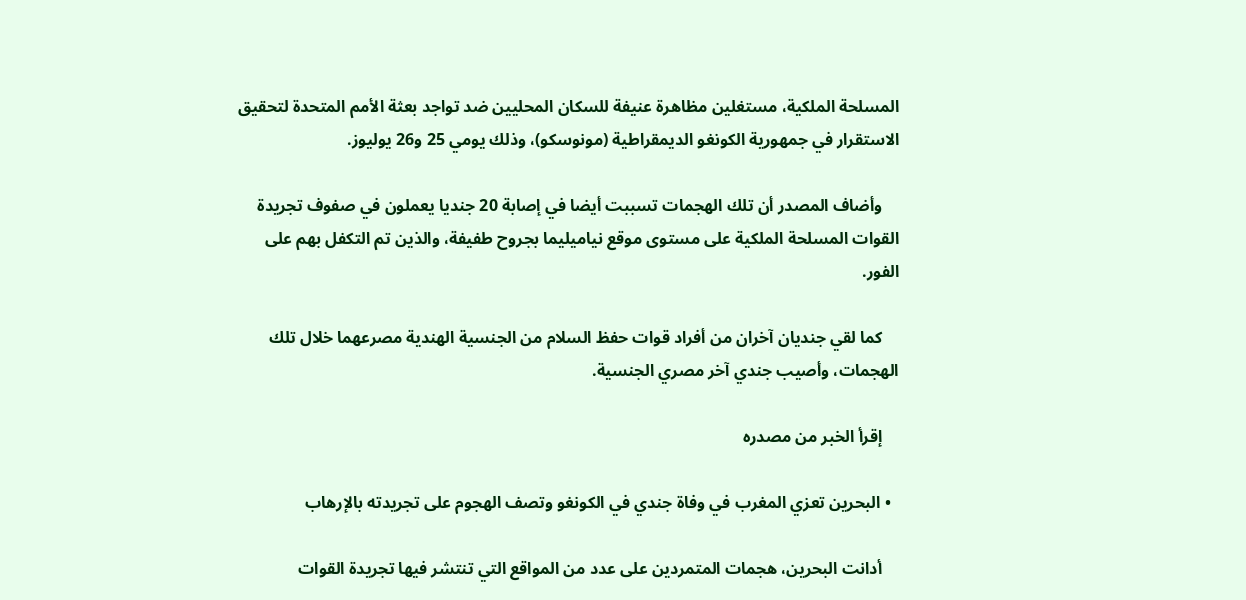المسلحة الملكية، مستغلين مظاهرة عنيفة للسكان المحليين ضد تواجد بعثة الأمم المتحدة لتحقيق الاستقرار في جمهورية الكونغو الديمقراطية (مونوسكو)، وذلك يومي 25 و26 يوليوز.

    وأضاف المصدر أن تلك الهجمات تسببت أيضا في إصابة 20 جنديا يعملون في صفوف تجريدة القوات المسلحة الملكية على مستوى موقع نياميليما بجروح طفيفة، والذين تم التكفل بهم على الفور.

    كما لقي جنديان آخران من أفراد قوات حفظ السلام من الجنسية الهندية مصرعهما خلال تلك الهجمات، وأصيب جندي آخر مصري الجنسية.

    إقرأ الخبر من مصدره

  • البحرين تعزي المغرب في وفاة جندي في الكونغو وتصف الهجوم على تجريدته بالإرهاب

    أدانت البحرين، هجمات المتمردين على عدد من المواقع التي تنتشر فيها تجريدة القوات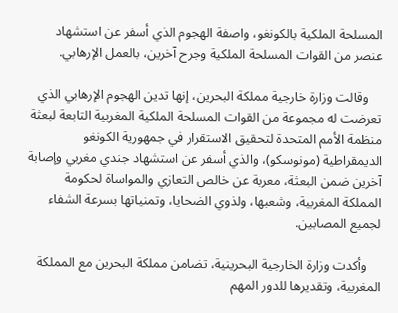المسلحة الملكية بالكونغو، واصفة الهجوم الذي أسفر عن استشهاد  عنصر من القوات المسلحة الملكية وجرح آخرين، بالعمل الإرهابي.

    وقالت وزارة خارجية مملكة البحرين، إنها تدين الهجوم الإرهابي الذي تعرضت له مجموعة من القوات المسلحة الملكية المغربية التابعة لبعثة منظمة الأمم المتحدة لتحقيق الاستقرار في جمهورية الكونغو الديمقراطية (مونوسكو)، والذي أسفر عن استشهاد جندي مغربي وإصابة آخرين ضمن البعثة، معربة عن خالص التعازي والمواساة لحكومة المملكة المغربية، وشعبها، ولذوي الضحايا، وتمنياتها بسرعة الشفاء لجميع المصابين.

    وأكدت وزارة الخارجية البحرينية، تضامن مملكة البحرين مع المملكة المغربية، وتقديرها للدور المهم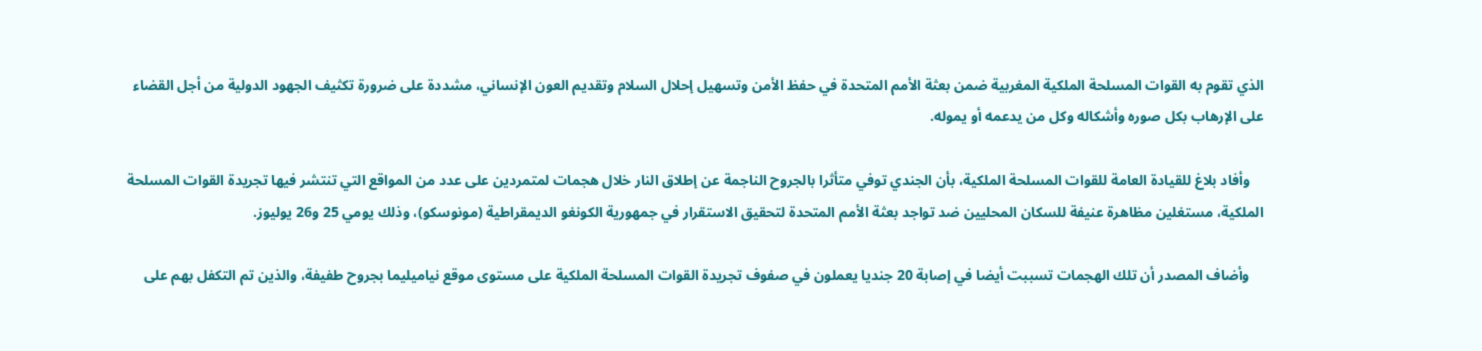الذي تقوم به القوات المسلحة الملكية المغربية ضمن بعثة الأمم المتحدة في حفظ الأمن وتسهيل إحلال السلام وتقديم العون الإنساني، مشددة على ضرورة تكثيف الجهود الدولية من أجل القضاء على الإرهاب بكل صوره وأشكاله وكل من يدعمه أو يموله.

    وأفاد بلاغ للقيادة العامة للقوات المسلحة الملكية، بأن الجندي توفي متأثرا بالجروح الناجمة عن إطلاق النار خلال هجمات لمتمردين على عدد من المواقع التي تنتشر فيها تجريدة القوات المسلحة الملكية، مستغلين مظاهرة عنيفة للسكان المحليين ضد تواجد بعثة الأمم المتحدة لتحقيق الاستقرار في جمهورية الكونغو الديمقراطية (مونوسكو)، وذلك يومي 25 و26 يوليوز.

    وأضاف المصدر أن تلك الهجمات تسببت أيضا في إصابة 20 جنديا يعملون في صفوف تجريدة القوات المسلحة الملكية على مستوى موقع نياميليما بجروح طفيفة، والذين تم التكفل بهم على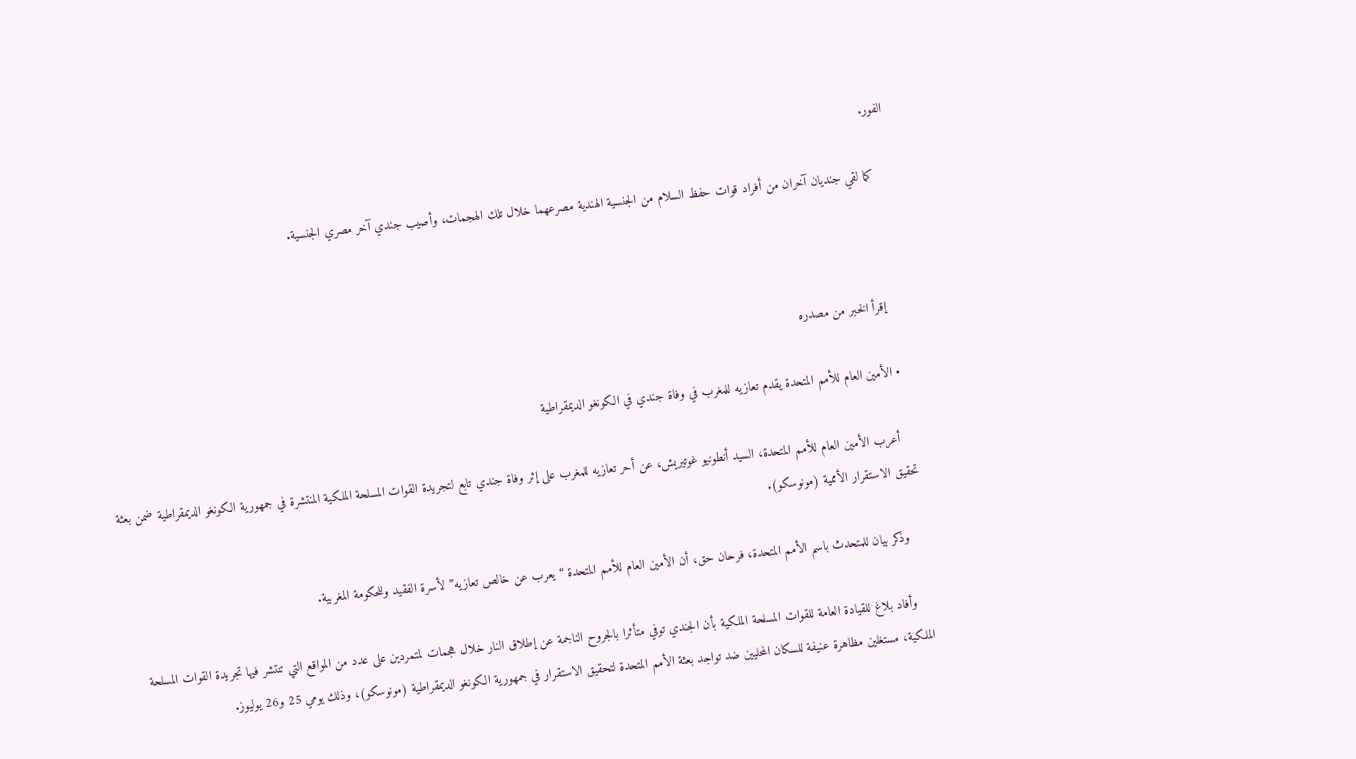الفور.

    كما لقي جنديان آخران من أفراد قوات حفظ السلام من الجنسية الهندية مصرعهما خلال تلك الهجمات، وأصيب جندي آخر مصري الجنسية.



    إقرأ الخبر من مصدره

  • الأمين العام للأمم المتحدة يقدم تعازيه للمغرب في وفاة جندي في الكونغو الديمقراطية

    أعرب الأمين العام للأمم المتحدة، السيد أنطونيو غوتيريش، عن أحر تعازيه للمغرب على إثر وفاة جندي تابع لتجريدة القوات المسلحة الملكية المنتشرة في جمهورية الكونغو الديمقراطية ضمن بعثة تحقيق الاستقرار الأممية (مونوسكو).

    وذكر بيان للمتحدث باسم الأمم المتحدة، فرحان حق، أن الأمين العام للأمم المتحدة “يعرب عن خالص تعازيه” لأسرة الفقيد وللحكومة المغربية.

    وأفاد بلاغ للقيادة العامة للقوات المسلحة الملكية بأن الجندي توفي متأثرا بالجروح الناجمة عن إطلاق النار خلال هجمات لمتمردين على عدد من المواقع التي تنتشر فيها تجريدة القوات المسلحة الملكية، مستغلين مظاهرة عنيفة للسكان المحليين ضد تواجد بعثة الأمم المتحدة لتحقيق الاستقرار في جمهورية الكونغو الديمقراطية (مونوسكو)، وذلك يومي 25 و26 يوليوز.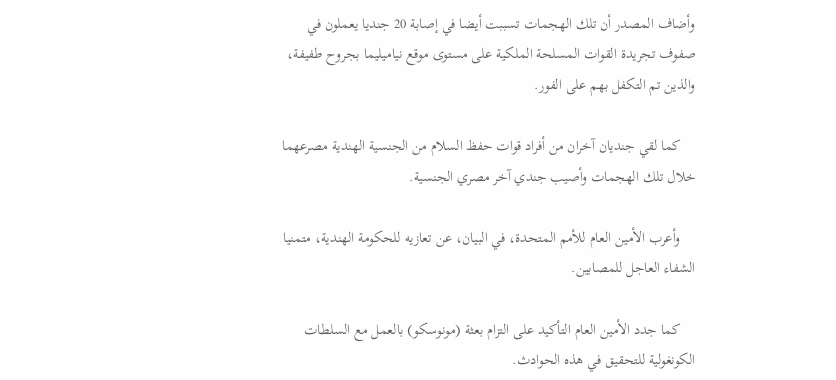وأضاف المصدر أن تلك الهجمات تسببت أيضا في إصابة 20 جنديا يعملون في صفوف تجريدة القوات المسلحة الملكية على مستوى موقع نياميليما بجروح طفيفة، والذين تم التكفل بهم على الفور.

    كما لقي جنديان آخران من أفراد قوات حفظ السلام من الجنسية الهندية مصرعهما خلال تلك الهجمات وأصيب جندي آخر مصري الجنسية.

    وأعرب الأمين العام للأمم المتحدة، في البيان، عن تعازيه للحكومة الهندية، متمنيا الشفاء العاجل للمصابين.

    كما جدد الأمين العام التأكيد على التزام بعثة (مونوسكو) بالعمل مع السلطات الكونغولية للتحقيق في هذه الحوادث.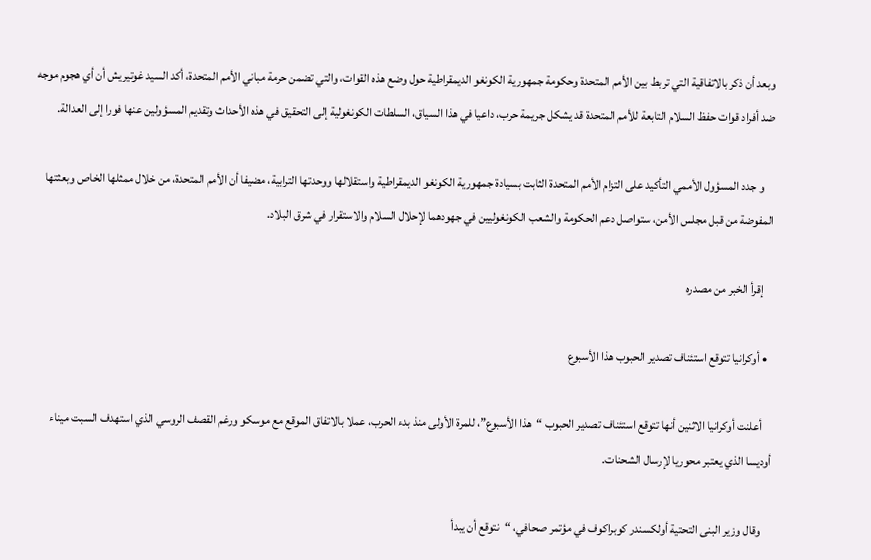وبعد أن ذكر بالاتفاقية التي تربط بين الأمم المتحدة وحكومة جمهورية الكونغو الديمقراطية حول وضع هذه القوات، والتي تضمن حرمة مباني الأمم المتحدة، أكد السيد غوتيريش أن أي هجوم موجه ضد أفراد قوات حفظ السلام التابعة للأمم المتحدة قد يشكل جريمة حرب، داعيا في هذا السياق، السلطات الكونغولية إلى التحقيق في هذه الأحداث وتقديم المسؤولين عنها فورا إلى العدالة.

    و جدد المسؤول الأممي التأكيد على التزام الأمم المتحدة الثابت بسيادة جمهورية الكونغو الديمقراطية واستقلالها ووحدتها الترابية، مضيفا أن الأمم المتحدة، من خلال ممثلها الخاص وبعثتها المفوضة من قبل مجلس الأمن، ستواصل دعم الحكومة والشعب الكونغوليين في جهودهما لإحلال السلام والاستقرار في شرق البلاد.

    إقرأ الخبر من مصدره

  • أوكرانيا تتوقع استئناف تصدير الحبوب هذا الأسبوع

    أعلنت أوكرانيا الاثنين أنها تتوقع استئناف تصدير الحبوب “هذا الأسبوع”، للمرة الأولى منذ بدء الحرب، عملا بالاتفاق الموقع مع موسكو ورغم القصف الروسي الذي استهدف السبت ميناء أوديسا الذي يعتبر محوريا لإرسال الشحنات.

    وقال وزير البنى التحتية أولكسندر كوبراكوف في مؤتمر صحافي، “نتوقع أن يبدأ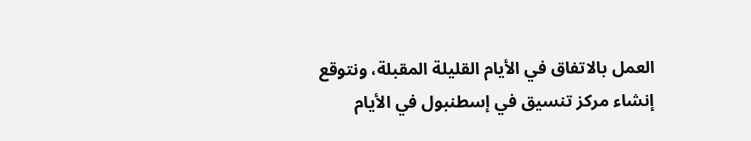العمل بالاتفاق في الأيام القليلة المقبلة، ونتوقع إنشاء مركز تنسيق في إسطنبول في الأيام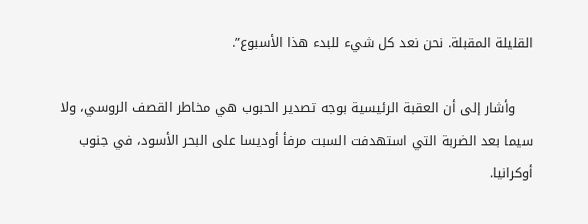القليلة المقبلة. نحن نعد كل شيء للبدء هذا الأسبوع”.

    وأشار إلى أن العقبة الرئيسية بوجه تصدير الحبوب هي مخاطر القصف الروسي، ولا سيما بعد الضربة التي استهدفت السبت مرفأ أوديسا على البحر الأسود، في جنوب أوكرانيا.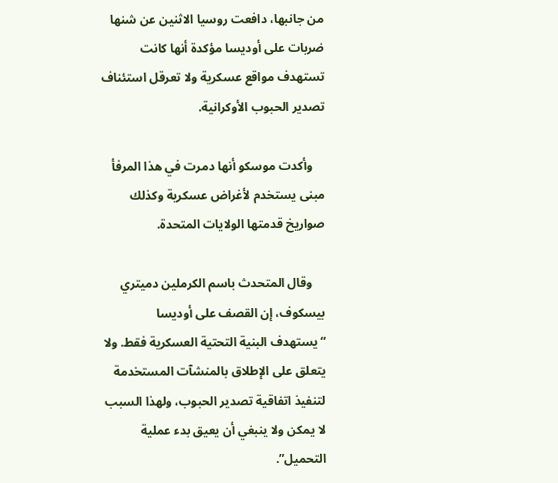من جانبها، دافعت روسيا الاثنين عن شنها ضربات على أوديسا مؤكدة أنها كانت تستهدف مواقع عسكرية ولا تعرقل استئناف تصدير الحبوب الأوكرانية.

    وأكدت موسكو أنها دمرت في هذا المرفأ مبنى يستخدم لأغراض عسكرية وكذلك صواريخ قدمتها الولايات المتحدة.

    وقال المتحدث باسم الكرملين دميتري بيسكوف، إن القصف على أوديسا “يستهدف البنية التحتية العسكرية فقط. ولا يتعلق على الإطلاق بالمنشآت المستخدمة لتنفيذ اتفاقية تصدير الحبوب، ولهذا السبب لا يمكن ولا ينبغي أن يعيق بدء عملية التحميل”.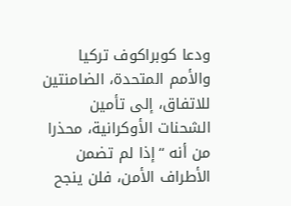ودعا كوبراكوف تركيا والأمم المتحدة، الضامنتين للاتفاق، إلى تأمين الشحنات الأوكرانية، محذرا من أنه “إذا لم تضمن الأطراف الأمن، فلن ينجح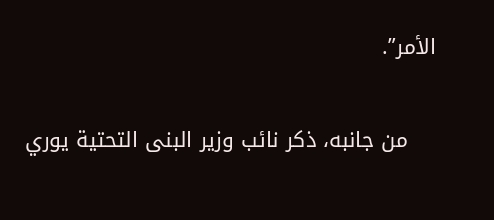الأمر”.

    من جانبه، ذكر نائب وزير البنى التحتية يوري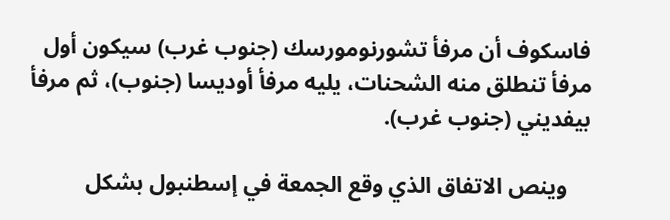فاسكوف أن مرفأ تشورنومورسك (جنوب غرب) سيكون أول مرفأ تنطلق منه الشحنات، يليه مرفأ أوديسا (جنوب)، ثم مرفأ بيفديني (جنوب غرب).

    وينص الاتفاق الذي وقع الجمعة في إسطنبول بشكل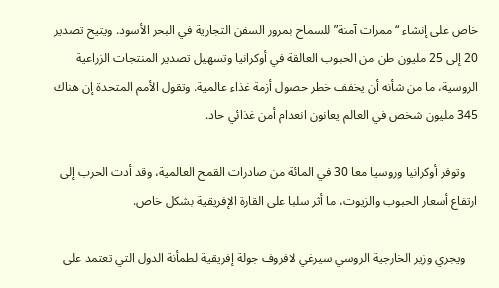خاص على إنشاء “ممرات آمنة” للسماح بمرور السفن التجارية في البحر الأسود. ويتيح تصدير 20 إلى 25 مليون طن من الحبوب العالقة في أوكرانيا وتسهيل تصدير المنتجات الزراعية الروسية، ما من شأنه أن يخفف خطر حصول أزمة غذاء عالمية. وتقول الأمم المتحدة إن هناك 345 مليون شخص في العالم يعانون انعدام أمن غذائي حاد.

    وتوفر أوكرانيا وروسيا معا 30 في المائة من صادرات القمح العالمية، وقد أدت الحرب إلى ارتفاع أسعار الحبوب والزيوت، ما أثر سلبا على القارة الإفريقية بشكل خاص.

    ويجري وزير الخارجية الروسي سيرغي لافروف جولة إفريقية لطمأنة الدول التي تعتمد على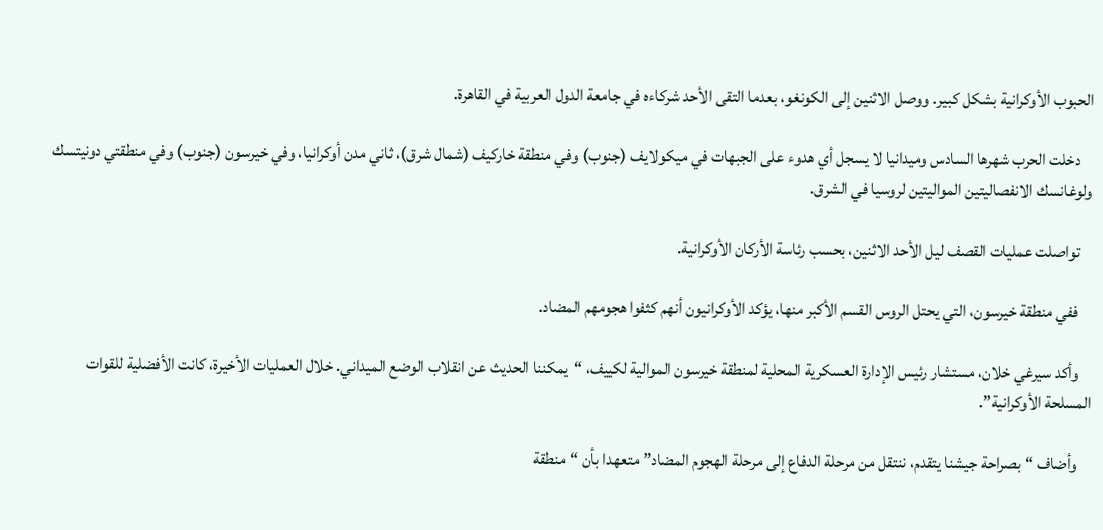الحبوب الأوكرانية بشكل كبير. ووصل الاثنين إلى الكونغو، بعدما التقى الأحد شركاءه في جامعة الدول العربية في القاهرة.

    دخلت الحرب شهرها السادس وميدانيا لا يسجل أي هدوء على الجبهات في ميكولايف (جنوب) وفي منطقة خاركيف (شمال شرق)، ثاني مدن أوكرانيا، وفي خيرسون (جنوب) وفي منطقتي دونيتسك ولوغانسك الانفصاليتين المواليتين لروسيا في الشرق.

    تواصلت عمليات القصف ليل الأحد الاثنين، بحسب رئاسة الأركان الأوكرانية.

    ففي منطقة خيرسون، التي يحتل الروس القسم الأكبر منها، يؤكد الأوكرانيون أنهم كثفوا هجومهم المضاد.

    وأكد سيرغي خلان، مستشار رئيس الإدارة العسكرية المحلية لمنطقة خيرسون الموالية لكييف، “يمكننا الحديث عن انقلاب الوضع الميداني. خلال العمليات الأخيرة، كانت الأفضلية للقوات المسلحة الأوكرانية”.

    وأضاف “بصراحة جيشنا يتقدم، ننتقل من مرحلة الدفاع إلى مرحلة الهجوم المضاد” متعهدا بأن “منطقة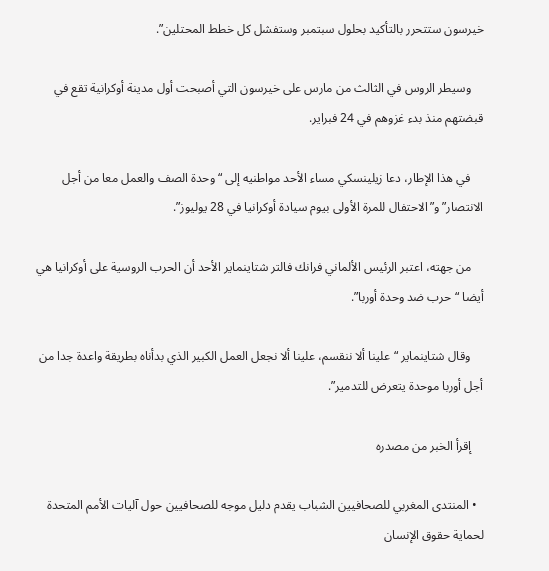خيرسون ستتحرر بالتأكيد بحلول سبتمبر وستفشل كل خطط المحتلين”.

    وسيطر الروس في الثالث من مارس على خيرسون التي أصبحت أول مدينة أوكرانية تقع في قبضتهم منذ بدء غزوهم في 24 فبراير.

    في هذا الإطار، دعا زيلينسكي مساء الأحد مواطنيه إلى “وحدة الصف والعمل معا من أجل الانتصار” و”الاحتفال للمرة الأولى بيوم سيادة أوكرانيا في 28 يوليوز”.

    من جهته، اعتبر الرئيس الألماني فرانك فالتر شتاينماير الأحد أن الحرب الروسية على أوكرانيا هي أيضا “حرب ضد وحدة أوربا”.

    وقال شتاينماير “علينا ألا ننقسم، علينا ألا نجعل العمل الكبير الذي بدأناه بطريقة واعدة جدا من أجل أوربا موحدة يتعرض للتدمير”.

    إقرأ الخبر من مصدره

  • المنتدى المغربي للصحافيين الشباب يقدم دليل موجه للصحافيين حول آليات الأمم المتحدة لحماية حقوق الإنسان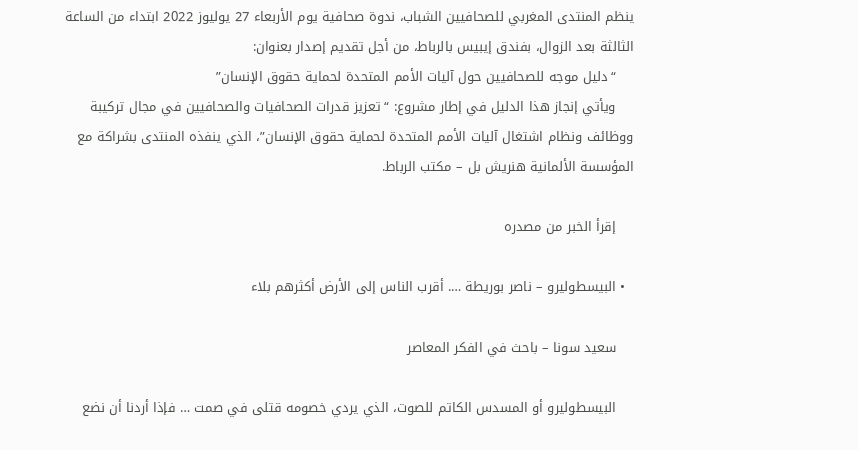ينظم المنتدى المغربي للصحافيين الشباب، ندوة صحافية يوم الأربعاء 27 يوليوز 2022 ابتداء من الساعة الثالثة بعد الزوال، بفندق إيبيس بالرباط، من أجل تقديم إصدار بعنوان:
    “دليل موجه للصحافيين حول آليات الأمم المتحدة لحماية حقوق الإنسان”
    ويأتي إنجاز هذا الدليل في إطار مشروع: “تعزيز قدرات الصحافيات والصحافيين في مجال تركيبة ووظائف ونظام اشتغال آليات الأمم المتحدة لحماية حقوق الإنسان”، الذي ينفذه المنتدى بشراكة مع المؤسسة الألمانية هنريش بل – مكتب الرباط.

    إقرأ الخبر من مصدره

  • البيسطوليرو – ناصر بوريطة …. أقرب الناس إلى الأرض أكثرهم بلاء

    سعيد سونا – باحث في الفكر المعاصر

    البيسطوليرو أو المسدس الكاتم للصوت، الذي يردي خصومه قتلى في صمت … فإذا أردنا أن نضع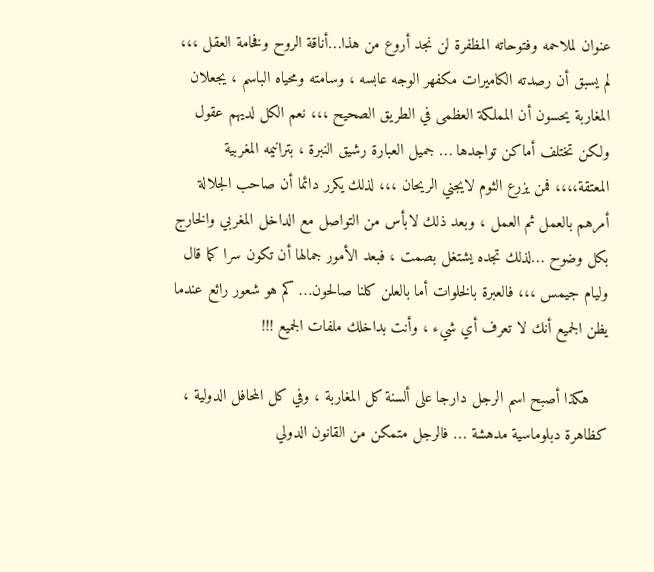عنوان لملاحمه وفتوحاته المظفرة لن نجد أروع من هذا…أناقة الروح وفخامة العقل ،،، لم يسبق أن رصدته الكاميرات مكفهر الوجه عابسه ، وسامته ومحياه الباسم ، يجعلان المغاربة يحسون أن المملكة العظمى في الطريق الصحيح ،،، نعم الكل لديهم عقول ولكن تختلف أماكن تواجدها … جميل العبارة رشيق النبرة ، بترانيمه المغربية المعتقة،،،، فمن يزرع الثوم لايجني الريحان ،،، لذلك يكرر دائما أن صاحب الجلالة أمرهم بالعمل ثم العمل ، وبعد ذلك لابأس من التواصل مع الداخل المغربي والخارج بكل وضوح …لذلك تجده يشتغل بصمت ، فبعد الأمور جمالها أن تكون سرا كما قال وليام جيمس ،،، فالعبرة بالخلوات أما بالعلن كلنا صالحون… كم هو شعور رائع عندما يظن الجميع أنك لا تعرف أي شيء ، وأنت بداخلك ملفات الجميع !!!

    هكذا أصبح اسم الرجل دارجا على ألسنة كل المغاربة ، وفي كل المحافل الدولية ، كظاهرة دبلوماسية مدهشة … فالرجل متمكن من القانون الدولي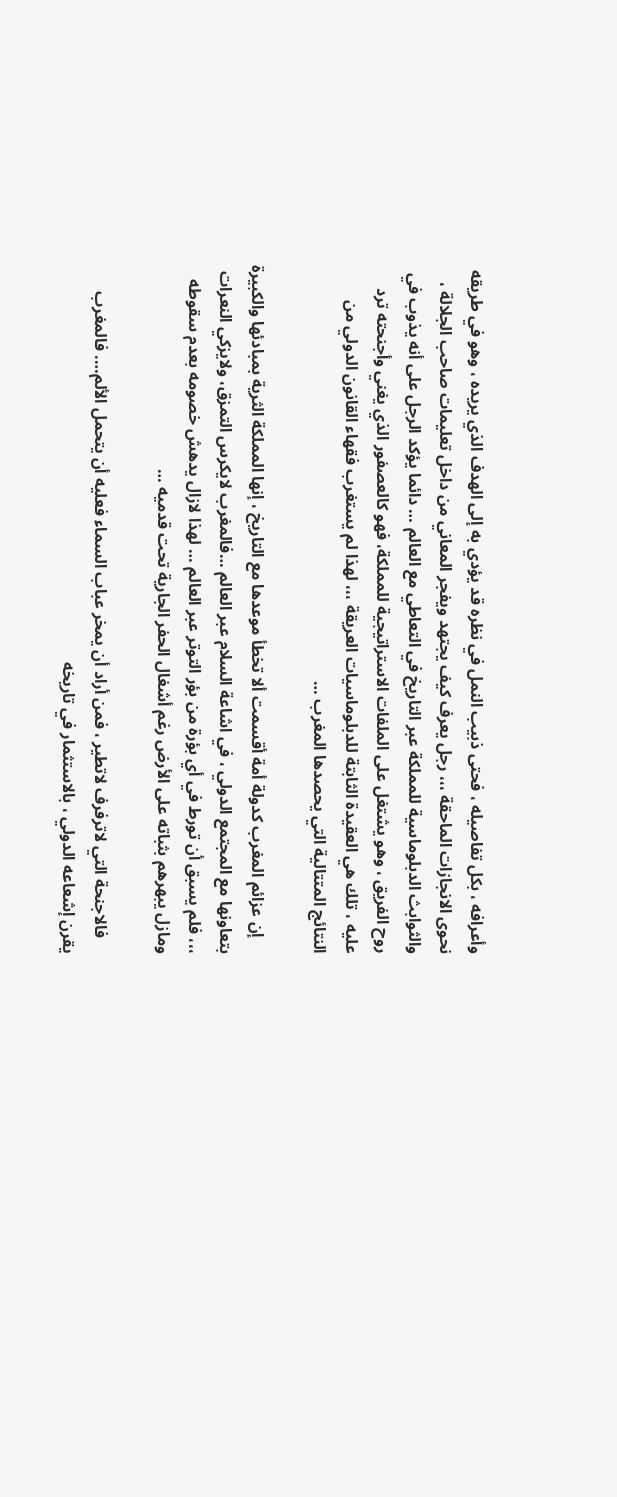وأعرافه ، بكل تفاصيله ، فحتى ذبيب النمل في نظره قد يؤدي به إلى الهدف الذي يريده ، وهو في طريقه نحوى الانجازات الماحقة ،،، رجل يعرف كيف يجتهد ويفجر المعاني من داخل تعليمات صاحب الجلالة ، والثوابث الدبلوماسية للمملكة عبر التاريخ في التعاطي مع العالم … دائما يؤكد الرجل على أنه يذوب في روح الفريق ، وهو يشتغل على الملفات الاستراتيجية للمملكة، فهو كالعصفور الذي يغني وأجنحته ترد عليه ، تلك هي العقيدة الثابتة للدبلوماسيات العريقة ،،، لهذا لم يستغرب فقهاء القانون الدولي من النتائج المتتالية التي يحصدها المغرب …

    إن عزائم المغرب كدولة أمة أقسمت ألا تخطأ موعدها مع التاريخ ، إنها المملكة الثرية بمبادئها والكبيرة بتعاونها مع المجتمع الدولي ، في اشاعة السلام عبر العالم …فالمغرب لايكرس التمزق، ولايزكي النعرات ،،، فلم يسبق أن تورط في أي بؤرة من بؤر التوتر عبر العالم … لهذا لازال يدهش خصومه بعدم سقوطه ومازل يبهرهم بثباته على الأرض رغم أشغال الحفر الجارية تحت قدميه …

    فالاجنحة التي لاترفرف لاتطير ، فمن أراد أن يمخر عباب السماء فعليه أن يتحمل الألم…. فالمغرب يقرن إشعاعه الدولي ، بالاستثمار في تاريخه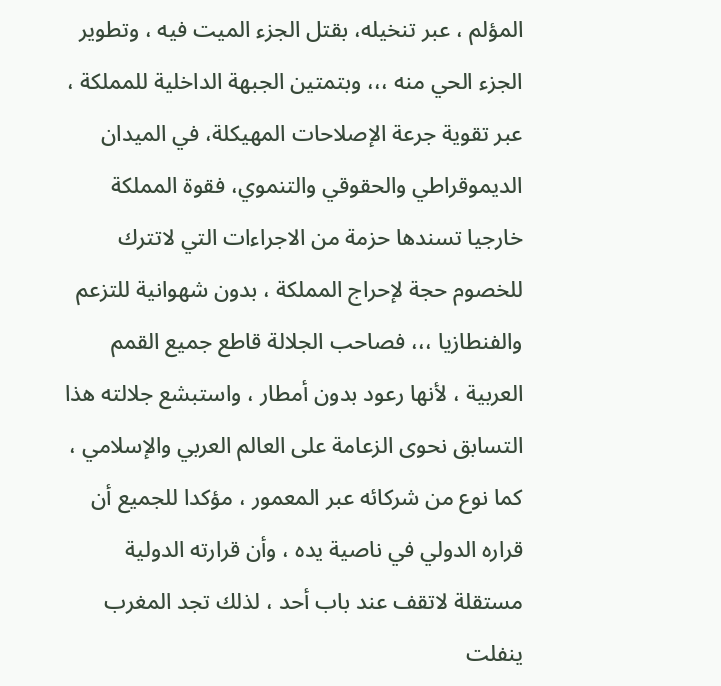المؤلم ، عبر تنخيله، بقتل الجزء الميت فيه ، وتطوير الجزء الحي منه ،،، وبتمتين الجبهة الداخلية للمملكة ، عبر تقوية جرعة الإصلاحات المهيكلة، في الميدان الديموقراطي والحقوقي والتنموي، فقوة المملكة خارجيا تسندها حزمة من الاجراءات التي لاتترك للخصوم حجة لإحراج المملكة ، بدون شهوانية للتزعم والفنطازيا ،،، فصاحب الجلالة قاطع جميع القمم العربية ، لأنها رعود بدون أمطار ، واستبشع جلالته هذا التسابق نحوى الزعامة على العالم العربي والإسلامي ، كما نوع من شركائه عبر المعمور ، مؤكدا للجميع أن قراره الدولي في ناصية يده ، وأن قرارته الدولية مستقلة لاتقف عند باب أحد ، لذلك تجد المغرب ينفلت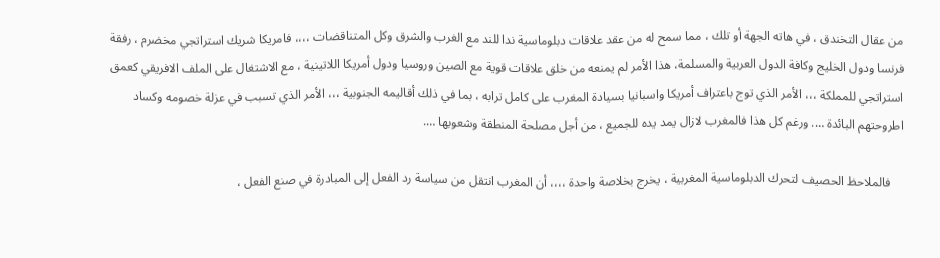من عقال التخندق ، في هاته الجهة أو تلك ، مما سمح له من عقد علاقات دبلوماسية ندا للند مع الغرب والشرق وكل المتناقضات ،،،، فامريكا شريك استراتجي مخضرم ، رفقة فرنسا ودول الخليج وكافة الدول العربية والمسلمة، هذا الأمر لم يمنعه من خلق علاقات قوية مع الصين وروسيا ودول أمريكا اللاتينية ، مع الاشتغال على الملف الافريقي كعمق استراتجي للمملكة ،،، الأمر الذي توج باعتراف أمريكا واسبانيا بسيادة المغرب على كامل ترابه ، بما في ذلك أقاليمه الجنوبية ،،، الأمر الذي تسبب في عزلة خصومه وكساد اطروحتهم البائدة …. ورغم كل هذا فالمغرب لازال يمد يده للجميع ، من أجل مصلحة المنطقة وشعوبها ….

    فالملاحظ الحصيف لتحرك الدبلوماسية المغربية ، يخرج بخلاصة واحدة ،،،، أن المغرب انتقل من سياسة رد الفعل إلى المبادرة في صنع الفعل ،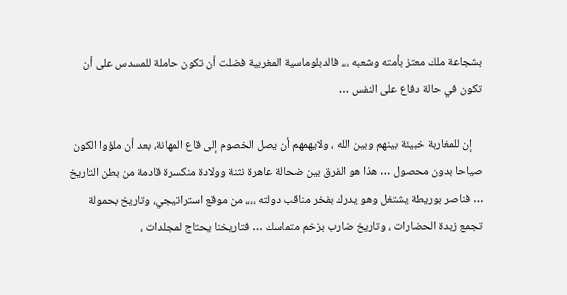بشجاعة ملك معتز بأمته وشعبه ،،، فالدبلوماسية المغربية فضلت أن تكون حاملة للمسدس على أن تكون في حالة دفاع على النفس …

    إن للمغاربة خبيئة بينهم وبين الله ، ولايهمهم أن يصل الخصوم إلى قاع المهانة، بعد أن ملؤوا الكون صياحا بدون محصول … هذا هو الفرق بين ضحالة عاهرة نثنة وولادة منكسرة قادمة من بطن التاريخ … فناصر بوريطة يشتغل وهو يدرك بفخر مناقب دولته ،،،، من موقع استراتيجي، وتاريخ بحمولة تجمع زبدة الحضارات ، وتاريخ ضارب بزخم متماسك … فتاريخنا يحتاج لمجلدات ،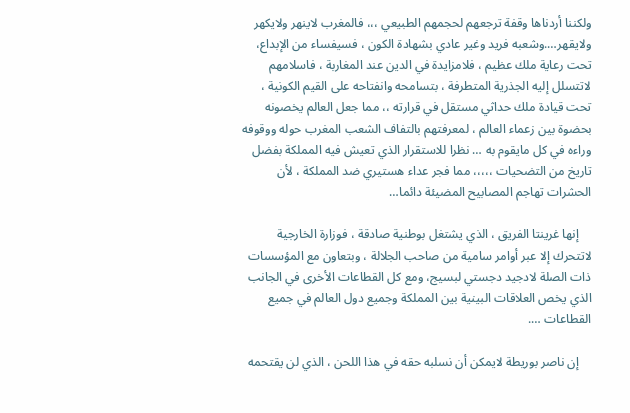ولكننا أردناها وقفة ترجعهم لحجمهم الطبيعي ،،، فالمغرب لاينهر ولايكهر ولايقهر….وشعبه فريد وغير عادي بشهادة الكون ، فسيفساء من الإبداع، تحت رعاية ملك عظيم ، فلامزايدة في الدين عند المغاربة ، فاسلامهم لاتتسلل إليه الجذرية المتطرفة ، بتسامحه وانفتاحه على القيم الكونية ، تحت قيادة ملك حداثي مستقل في قرارته ،، مما جعل العالم يخصونه بحضوة بين زعماء العالم ، لمعرفتهم بالتفاف الشعب المغرب حوله ووقوفه وراءه في كل مايقوم به … نظرا للاستقرار الذي تعيش فيه المملكة بفضل تاريخ من التضحيات ،،،،، مما فجر عداء هستيري ضد المملكة ، لأن الحشرات تهاجم المصابيح المضيئة دائما…

    إنها غرينتا الفريق ، الذي يشتغل بوطنية صادقة ، فوزارة الخارجية لاتتحرك إلا عبر أوامر سامية من صاحب الجلالة ، وبتعاون مع المؤسسات ذات الصلة لادجيد دجستي لبسيج، ومع كل القطاعات الأخرى في الجانب الذي يخص العلاقات البينية بين المملكة وجميع دول العالم في جميع القطاعات ….

    إن ناصر بوريطة لايمكن أن نسلبه حقه في هذا اللحن ، الذي لن يقتحمه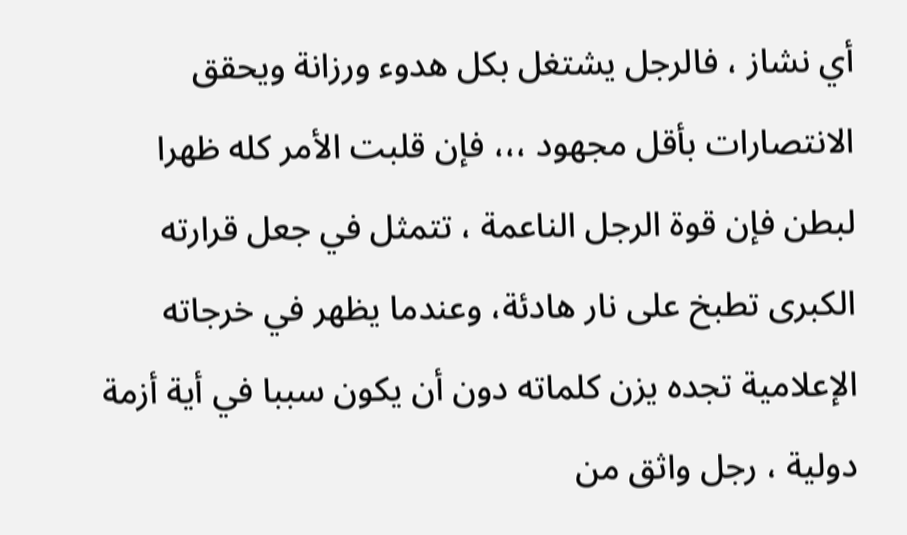أي نشاز ، فالرجل يشتغل بكل هدوء ورزانة ويحقق الانتصارات بأقل مجهود ،،، فإن قلبت الأمر كله ظهرا لبطن فإن قوة الرجل الناعمة ، تتمثل في جعل قرارته الكبرى تطبخ على نار هادئة، وعندما يظهر في خرجاته الإعلامية تجده يزن كلماته دون أن يكون سببا في أية أزمة دولية ، رجل واثق من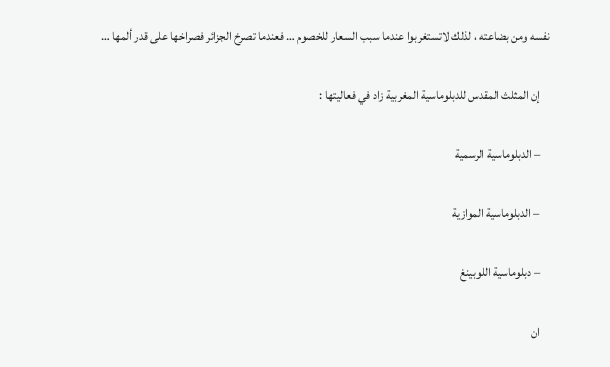نفسه ومن بضاعته ، لذلك لاتستغربوا عندما سبب السعار للخصوم … فعندما تصرخ الجزائر فصراخها على قدر ألمها …

    إن المثلث المقدس للدبلوماسية المغربية زاد في فعاليتها :

    – الدبلوماسية الرسمية

    – الدبلوماسية الموازية

    – دبلوماسية اللوبينغ

    ان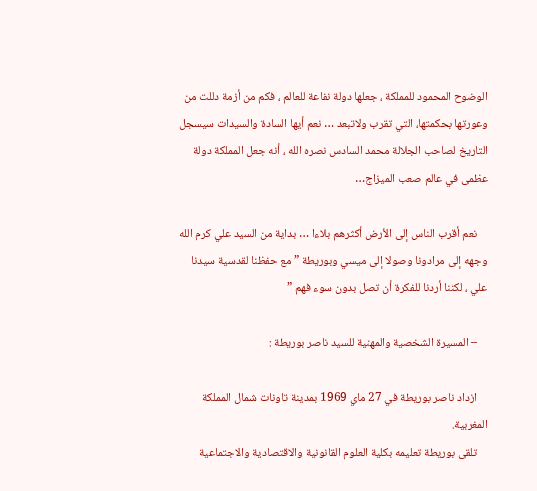الوضوح المحمود للمملكة ، جعلها دولة نفاعة للعالم ، فكم من أزمة دللت من وعورتها بحكمتها، التي تقرب ولاتبعد … نعم أيها السادة والسيدات سيسجل التاريخ لصاحب الجلالة محمد السادس نصره الله ، أنه جعل المملكة دولة عظمى في عالم صعب الميزاج…

    نعم أقرب الناس إلى الأرض أكثرهم بلاءا … بداية من السيد علي كرم الله وجهه إلى مرادونا وصولا إلى ميسي وبوريطة ” مع حفظنا لقدسية سيدنا علي ، لكننا أردنا للفكرة أن تصل بدون سوء فهم ”

    – المسيرة الشخصية والمهنية للسيد ناصر بوريطة :

    ازداد ناصر بوريطة في 27 ماي 1969 بمدينة تاونات شمال المملكة المغربية.
    تلقى بوريطة تعليمه بكلية العلوم القانونية والاقتصادية والاجتماعية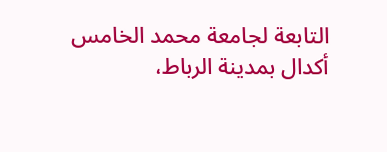التابعة لجامعة محمد الخامس أكدال بمدينة الرباط،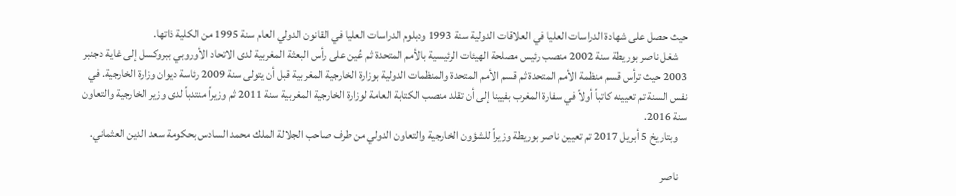حيث حصل على شهادة الدراسات العليا في العلاقات الدولية سنة 1993 ودبلوم الدراسات العليا في القانون الدولي العام سنة 1995 من الكلية ذاتها.
    شغل ناصر بوريطة سنة 2002 منصب رئيس مصلحة الهيئات الرئيسية بالأمم المتحدة ثم عُين على رأس البعثة المغربية لدى الاتحاد الأوروبي ببروكسل إلى غاية دجنبر 2003 حيث ترأس قسم منظمة الأمم المتحدة ثم قسم الأمم المتحدة والمنظمات الدولية بوزارة الخارجية المغربية قبل أن يتولى سنة 2009 رئاسة ديوان وزارة الخارجية. في نفس السنة تم تعيينه كاتباً أولاً في سفارة المغرب بفيينا إلى أن تقلد منصب الكتابة العامة لوزارة الخارجية المغربية سنة 2011 ثم وزيراً منتدباً لدى وزير الخارجية والتعاون سنة 2016.
    وبتاريخ 5 أبريل 2017 تم تعيين ناصر بوريطة وزيراً للشؤون الخارجية والتعاون الدولي من طرف صاحب الجلالة الملك محمد السادس بحكومة سعد الدين العثماني.

    ناصر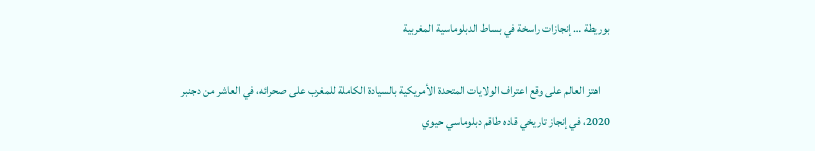بوريطة … إنجازات راسخة في بساط الدبلوماسية المغربية

    اهتز العالم على وقع اعتراف الولايات المتحدة الأمريكية بالسيادة الكاملة للمغرب على صحرائه، في العاشر من دجنبر 2020، في إنجاز تاريخي قاده طاقم دبلوماسي حيوي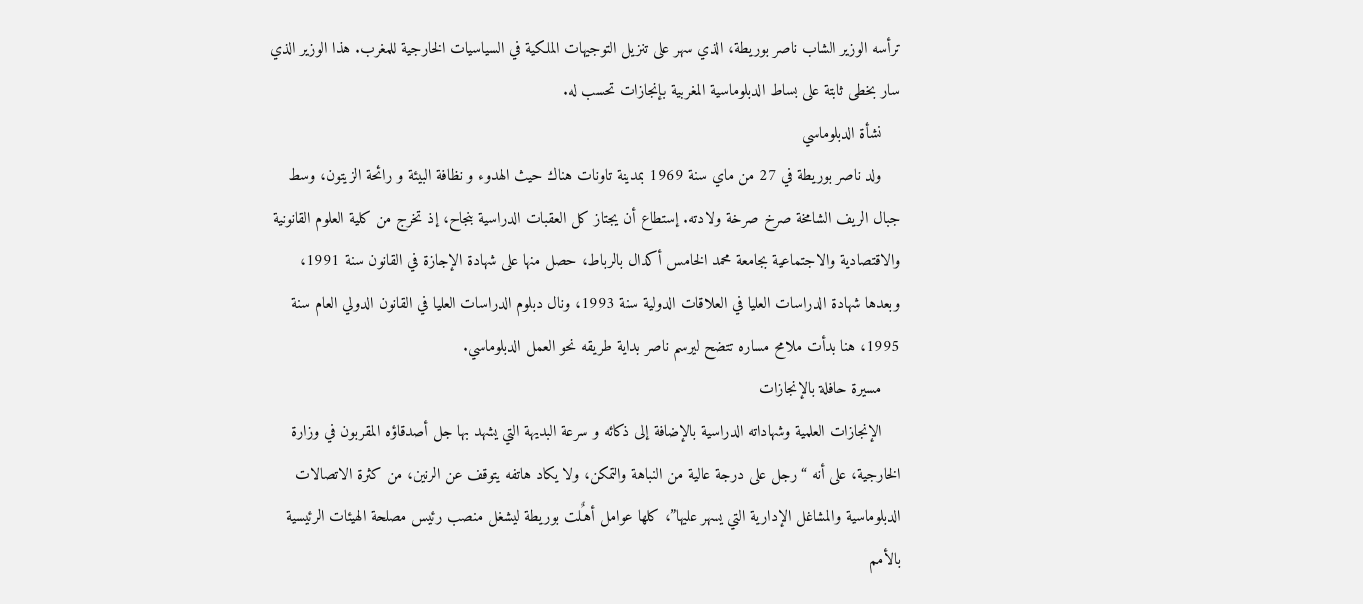ترأسه الوزير الشاب ناصر بوريطة، الذي سهر على تنزيل التوجيهات الملكية في السياسيات الخارجية للمغرب. هذا الوزير الذي سار بخطى ثابتة على بساط الدبلوماسية المغربية بإنجازات تحسب له.
    نشأة الدبلوماسي
    ولد ناصر بوريطة في 27 من ماي سنة 1969 بمدينة تاونات هناك حيث الهدوء و نظافة البيئة و رائحة الزيتون، وسط جبال الريف الشامخة صرخ صرخة ولادته. إستطاع أن يجتاز كل العقبات الدراسية بنجاح، إذ تخرج من كلية العلوم القانونية والاقتصادية والاجتماعية بجامعة محمد الخامس أكدال بالرباط، حصل منها على شهادة الإجازة في القانون سنة 1991، وبعدها شهادة الدراسات العليا في العلاقات الدولية سنة 1993، ونال دبلوم الدراسات العليا في القانون الدولي العام سنة 1995، هنا بدأت ملامح مساره تتضح ليرسم ناصر بداية طريقه نحو العمل الدبلوماسي.
    مسيرة حافلة بالإنجازات
    الإنجازات العلمية وشهاداته الدراسية بالإضافة إلى ذكائه و سرعة البديهة التي يشهد بها جل أصدقاؤه المقربون في وزارة الخارجية، على أنه “رجل على درجة عالية من النباهة والتمكن، ولا يكاد هاتفه يتوقف عن الرنين، من كثرة الاتصالات الدبلوماسية والمشاغل الإدارية التي يسهر عليها”، كلها عوامل أهـٌلت بوريطة ليشغل منصب رئيس مصلحة الهيئات الرئيسية بالأمم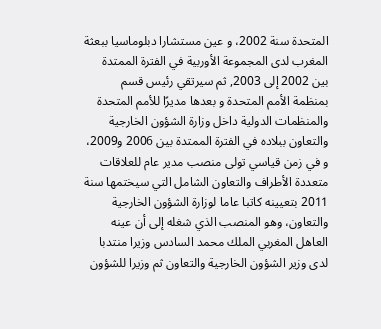المتحدة سنة 2002، و عين مستشارا دبلوماسيا ببعثة المغرب لدى المجموعة الأوربية في الفترة الممتدة بين 2002 إلى 2003, ثم سيرتقي رئيس قسم بمنظمة الأمم المتحدة و بعدها مديرًا للأمم المتحدة والمنظمات الدولية داخل وزارة الشؤون الخارجية والتعاون ببلاده في الفترة الممتدة بين 2006 و2009، و في زمن قياسي تولى منصب مدير عام للعلاقات متعددة الأطراف والتعاون الشامل التي سيختمها سنة 2011 بتعيينه كاتبا عاما لوزارة الشؤون الخارجية والتعاون، وهو المنصب الذي شغله إلى أن عينه العاهل المغربي الملك محمد السادس وزيرا منتدبا لدى وزير الشؤون الخارجية والتعاون ثم وزيرا للشؤون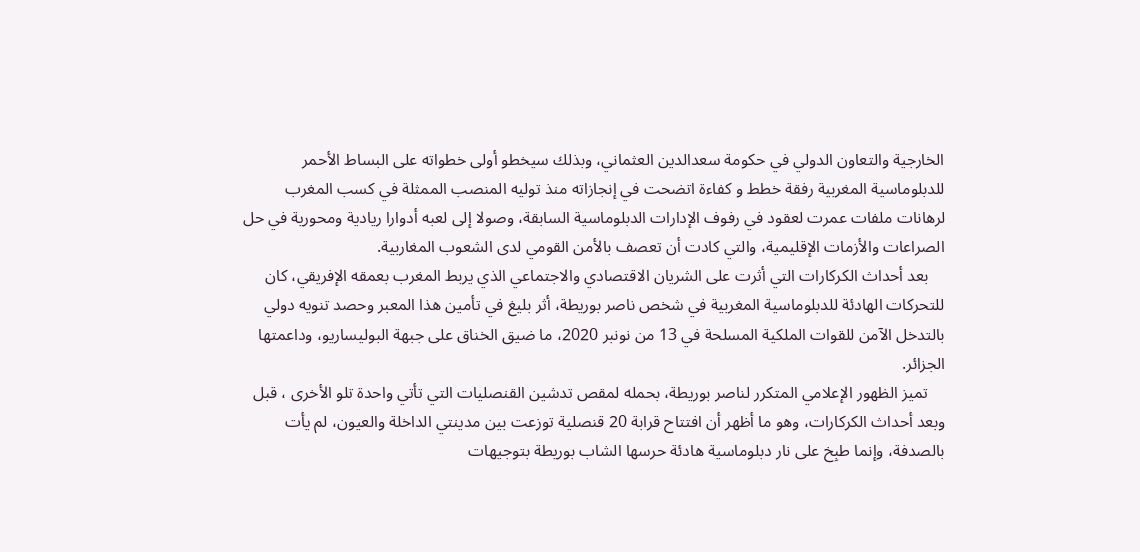الخارجية والتعاون الدولي في حكومة سعدالدين العثماني، وبذلك سيخطو أولى خطواته على البساط الأحمر للدبلوماسية المغربية رفقة خطط و كفاءة اتضحت في إنجازاته منذ توليه المنصب الممثلة في كسب المغرب لرهانات ملفات عمرت لعقود في رفوف الإدارات الدبلوماسية السابقة، وصولا إلى لعبه أدوارا ريادية ومحورية في حل الصراعات والأزمات الإقليمية، والتي كادت أن تعصف بالأمن القومي لدى الشعوب المغاربية.
    بعد أحداث الكركارات التي أثرت على الشريان الاقتصادي والاجتماعي الذي يربط المغرب بعمقه الإفريقي، كان للتحركات الهادئة للدبلوماسية المغربية في شخص ناصر بوريطة، أثر بليغ في تأمين هذا المعبر وحصد تنويه دولي بالتدخل الآمن للقوات الملكية المسلحة في 13 من نونبر 2020، ما ضيق الخناق على جبهة البوليساريو، وداعمتها الجزائر.
    تميز الظهور الإعلامي المتكرر لناصر بوريطة، بحمله لمقص تدشين القنصليات التي تأتي واحدة تلو الأخرى ، قبل وبعد أحداث الكركارات، وهو ما أظهر أن افتتاح قرابة 20 قنصلية توزعت بين مدينتي الداخلة والعيون، لم يأت بالصدفة، وإنما طبِخ على نار دبلوماسية هادئة حرسها الشاب بوريطة بتوجيهات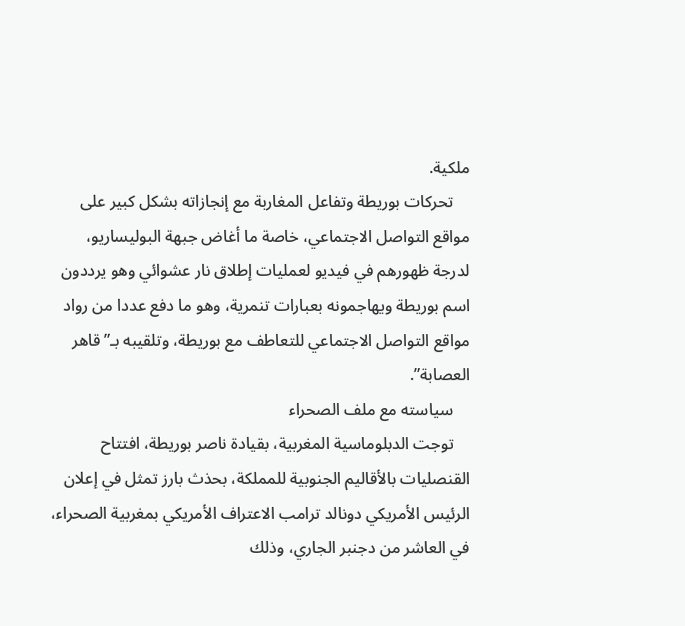ملكية.
    تحركات بوريطة وتفاعل المغاربة مع إنجازاته بشكل كبير على مواقع التواصل الاجتماعي، خاصة ما أغاض جبهة البوليساريو، لدرجة ظهورهم في فيديو لعمليات إطلاق نار عشوائي وهو يرددون اسم بوريطة ويهاجمونه بعبارات تنمرية، وهو ما دفع عددا من رواد مواقع التواصل الاجتماعي للتعاطف مع بوريطة، وتلقيبه بـ”قاهر العصابة”.
    سياسته مع ملف الصحراء
    توجت الدبلوماسية المغربية، بقيادة ناصر بوريطة، افتتاح القنصليات بالأقاليم الجنوبية للمملكة، بحذث بارز تمثل في إعلان الرئيس الأمريكي دونالد ترامب الاعتراف الأمريكي بمغربية الصحراء، في العاشر من دجنبر الجاري، وذلك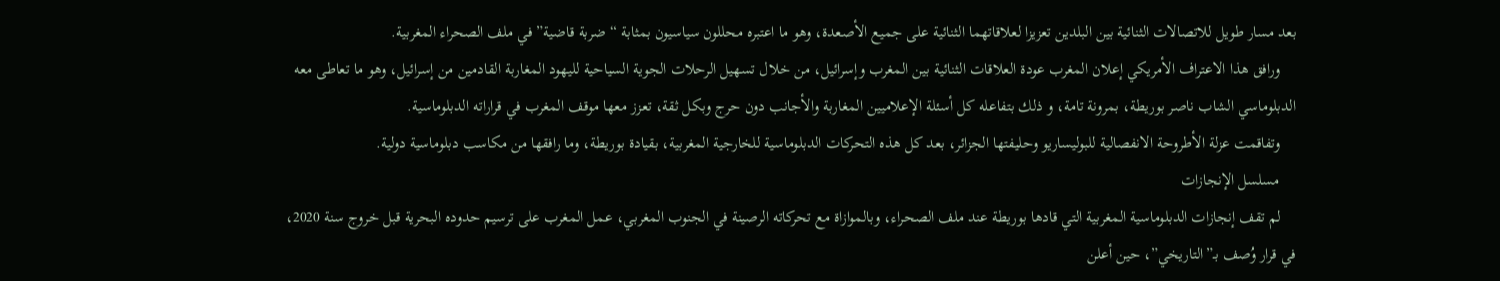بعد مسار طويل للاتصالات الثنائية بين البلدين تعزيزا لعلاقاتهما الثنائية على جميع الأصعدة، وهو ما اعتبره محللون سياسيون بمثابة “ضربة قاضية” في ملف الصحراء المغربية.
    ورافق هذا الاعتراف الأمريكي إعلان المغرب عودة العلاقات الثنائية بين المغرب وإسرائيل، من خلال تسهيل الرحلات الجوية السياحية لليهود المغاربة القادمين من إسرائيل، وهو ما تعاطى معه الدبلوماسي الشاب ناصر بوريطة، بمرونة تامة، و ذلك بتفاعله كل أسئلة الإعلاميين المغاربة والأجانب دون حرج وبكل ثقة، تعزز معها موقف المغرب في قراراته الدبلوماسية.
    وتفاقمت عزلة الأطروحة الانفصالية للبوليساريو وحليفتها الجزائر، بعد كل هذه التحركات الدبلوماسية للخارجية المغربية، بقيادة بوريطة، وما رافقها من مكاسب دبلوماسية دولية.
    مسلسل الإنجازات
    لم تقف إنجازات الدبلوماسية المغربية التي قادها بوريطة عند ملف الصحراء، وبالموازاة مع تحركاته الرصينة في الجنوب المغربي، عمل المغرب على ترسيم حدوده البحرية قبل خروج سنة 2020، في قرار وُصف بـ”التاريخي”، حين أعلن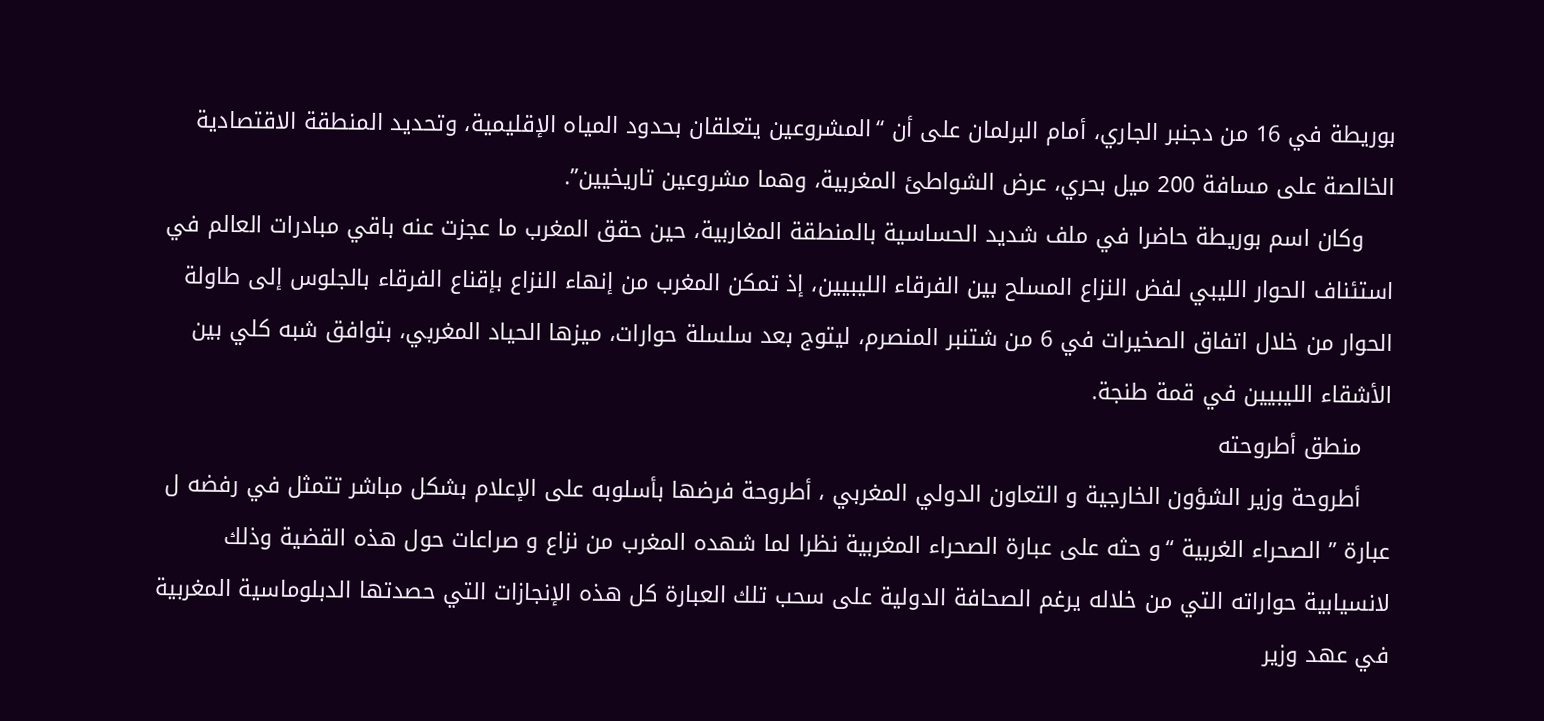بوريطة في 16 من دجنبر الجاري، أمام البرلمان على أن “المشروعين يتعلقان بحدود المياه الإقليمية، وتحديد المنطقة الاقتصادية الخالصة على مسافة 200 ميل بحري، عرض الشواطئ المغربية، وهما مشروعين تاريخيين”.
    وكان اسم بوريطة حاضرا في ملف شديد الحساسية بالمنطقة المغاربية، حين حقق المغرب ما عجزت عنه باقي مبادرات العالم في استئناف الحوار الليبي لفض النزاع المسلح بين الفرقاء الليبيين، إذ تمكن المغرب من إنهاء النزاع بإقناع الفرقاء بالجلوس إلى طاولة الحوار من خلال اتفاق الصخيرات في 6 من شتنبر المنصرم، ليتوج بعد سلسلة حوارات، ميزها الحياد المغربي، بتوافق شبه كلي بين الأشقاء الليبيين في قمة طنجة.
    منطق أطروحته
    أطروحة وزير الشؤون الخارجية و التعاون الدولي المغربي ، أطروحة فرضها بأسلوبه على الإعلام بشكل مباشر تتمثل في رفضه ل عبارة ” الصحراء الغربية “و حثه على عبارة الصحراء المغربية نظرا لما شهده المغرب من نزاع و صراعات حول هذه القضية وذلك لانسيابية حواراته التي من خلاله يرغم الصحافة الدولية على سحب تلك العبارة كل هذه الإنجازات التي حصدتها الدبلوماسية المغربية في عهد وزير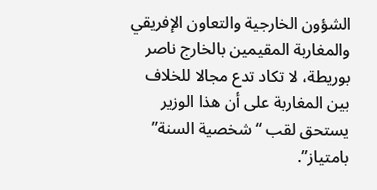الشؤون الخارجية والتعاون الإفريقي والمغاربة المقيمين بالخارج ناصر بوريطة، لا تكاد تدع مجالا للخلاف بين المغاربة على أن هذا الوزير يستحق لقب “شخصية السنة” بامتياز”.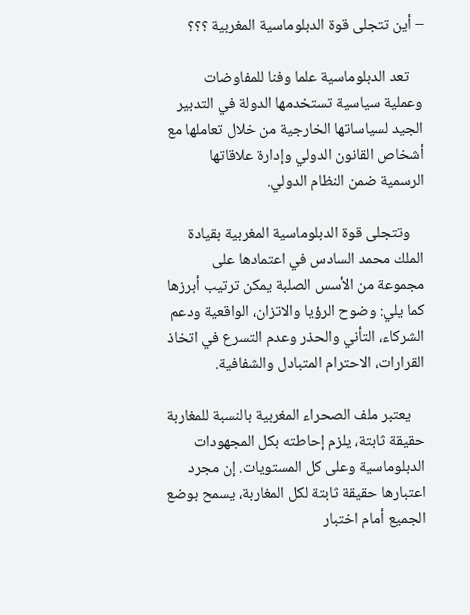– أين تتجلى قوة الدبلوماسية المغربية ؟؟؟

    تعد الدبلوماسية علما وفنا للمفاوضات وعملية سياسية تستخدمها الدولة في التدبير الجيد لسياساتها الخارجية من خلال تعاملها مع أشخاص القانون الدولي وإدارة علاقاتها الرسمية ضمن النظام الدولي.

    وتتجلى قوة الدبلوماسية المغربية بقيادة الملك محمد السادس في اعتمادها على مجموعة من الأسس الصلبة يمكن ترتيب أبرزها كما يلي: وضوح الرؤيا والاتزان، الواقعية ودعم الشركاء، التأني والحذر وعدم التسرع في اتخاذ القرارات، الاحترام المتبادل والشفافية.

    يعتبر ملف الصحراء المغربية بالنسبة للمغاربة حقيقة ثابتة، يلزم إحاطته بكل المجهودات الدبلوماسية وعلى كل المستويات. إن مجرد اعتبارها حقيقة ثابتة لكل المغاربة، يسمح بوضع الجميع أمام اختبار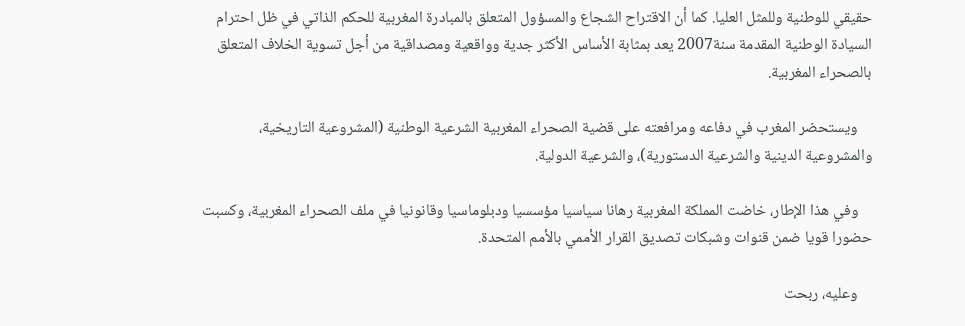حقيقي للوطنية وللمثل العليا. كما أن الاقتراح الشجاع والمسؤول المتعلق بالمبادرة المغربية للحكم الذاتي في ظل احترام السيادة الوطنية المقدمة سنة2007 يعد بمثابة الأساس الأكثر جدية وواقعية ومصداقية من أجل تسوية الخلاف المتعلق بالصحراء المغربية.

    ويستحضر المغرب في دفاعه ومرافعته على قضية الصحراء المغربية الشرعية الوطنية (المشروعية التاريخية، والمشروعية الدينية والشرعية الدستورية)، والشرعية الدولية.

    وفي هذا الإطار، خاضت المملكة المغربية رهانا سياسيا مؤسسيا ودبلوماسيا وقانونيا في ملف الصحراء المغربية، وكسبت حضورا قويا ضمن قنوات وشبكات تصديق القرار الأممي بالأمم المتحدة.

    وعليه، ربحت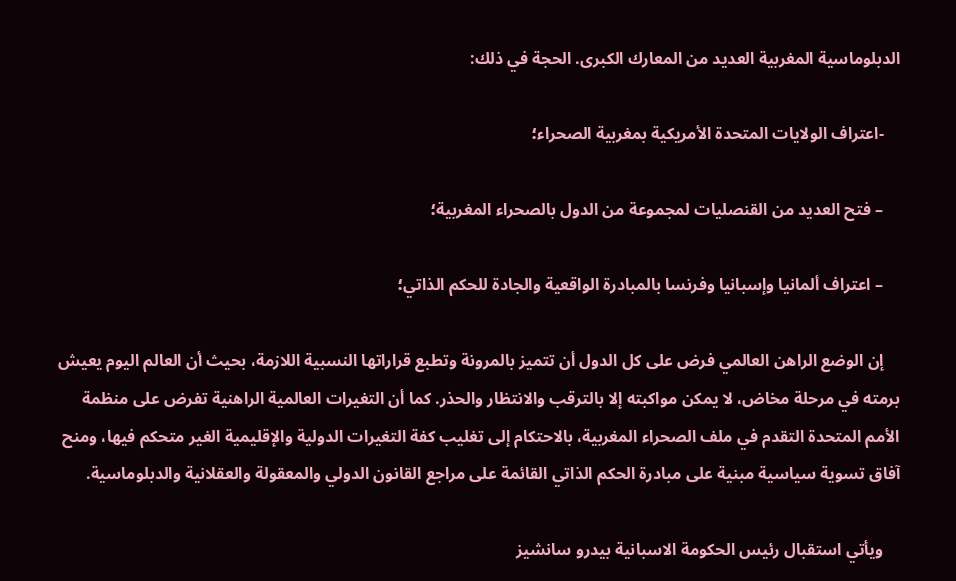الدبلوماسية المغربية العديد من المعارك الكبرى. الحجة في ذلك:

    -اعتراف الولايات المتحدة الأمريكية بمغربية الصحراء؛

    – فتح العديد من القنصليات لمجموعة من الدول بالصحراء المغربية؛

    – اعتراف ألمانيا وإسبانيا وفرنسا بالمبادرة الواقعية والجادة للحكم الذاتي؛

    إن الوضع الراهن العالمي فرض على كل الدول أن تتميز بالمرونة وتطبع قراراتها النسبية اللازمة، بحيث أن العالم اليوم يعيش برمته في مرحلة مخاض، لا يمكن مواكبته إلا بالترقب والانتظار والحذر. كما أن التغيرات العالمية الراهنية تفرض على منظمة الأمم المتحدة التقدم في ملف الصحراء المغربية، بالاحتكام إلى تغليب كفة التغيرات الدولية والإقليمية الغير متحكم فيها، ومنح آفاق تسوية سياسية مبنية على مبادرة الحكم الذاتي القائمة على مراجع القانون الدولي والمعقولة والعقلانية والدبلوماسية.

    ويأتي استقبال رئيس الحكومة الاسبانية بيدرو سانشيز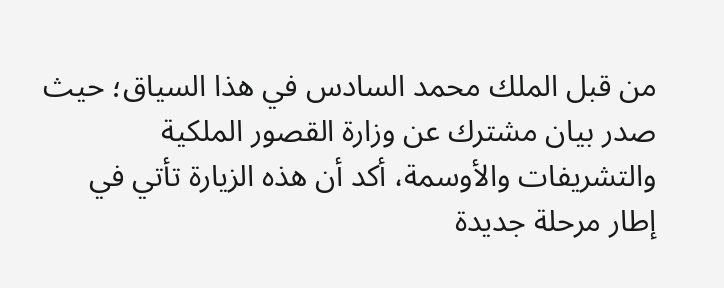من قبل الملك محمد السادس في هذا السياق؛ حيث صدر بيان مشترك عن وزارة القصور الملكية والتشريفات والأوسمة، أكد أن هذه الزيارة تأتي في إطار مرحلة جديدة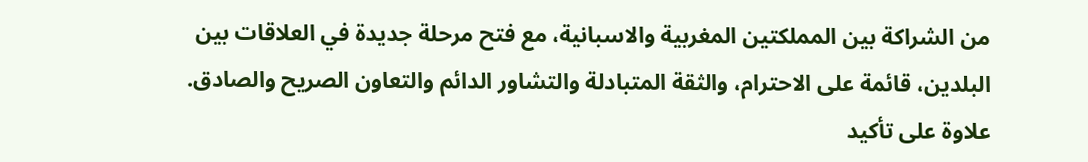من الشراكة بين المملكتين المغربية والاسبانية، مع فتح مرحلة جديدة في العلاقات بين البلدين، قائمة على الاحترام، والثقة المتبادلة والتشاور الدائم والتعاون الصريح والصادق. علاوة على تأكيد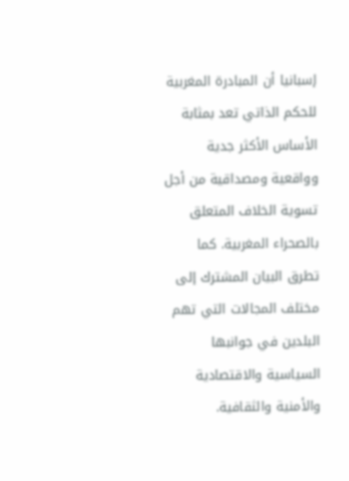إسبانيا أن المبادرة المغربية للحكم الذاتي تعد بمثابة الأساس الأكثر جدية وواقعية ومصداقية من أجل تسوية الخلاف المتعلق بالصحراء المغربية. كما تطرق البيان المشترك إلى مختلف المجالات التي تهم البلدين في جوانبها السياسية والاقتصادية والأمنية والثقافية.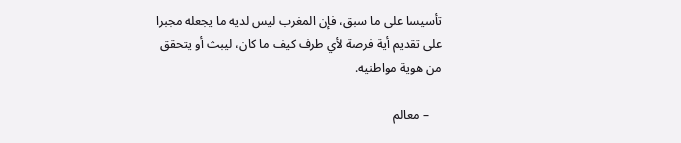تأسيسا على ما سبق، فإن المغرب ليس لديه ما يجعله مجبرا على تقديم أية فرصة لأي طرف كيف ما كان، ليبث أو يتحقق من هوية مواطنيه.

    – معالم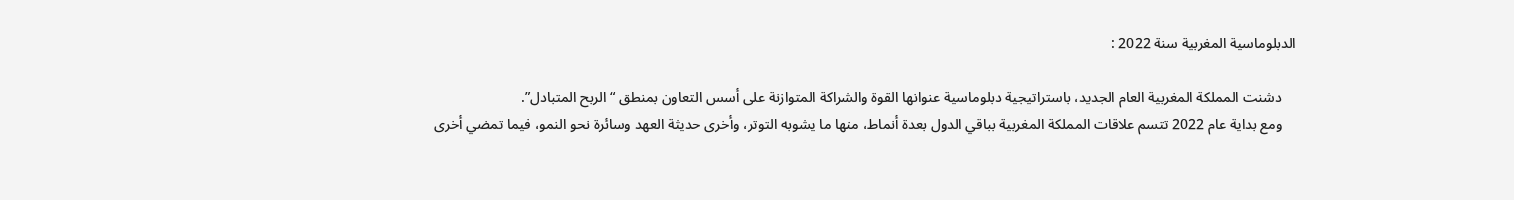الدبلوماسية المغربية سنة 2022 :

    دشنت المملكة المغربية العام الجديد، باستراتيجية دبلوماسية عنوانها القوة والشراكة المتوازنة على أسس التعاون بمنطق “الربح المتبادل”.
    ومع بداية عام 2022 تتسم علاقات المملكة المغربية بباقي الدول بعدة أنماط، منها ما يشوبه التوتر، وأخرى حديثة العهد وسائرة نحو النمو، فيما تمضي أخرى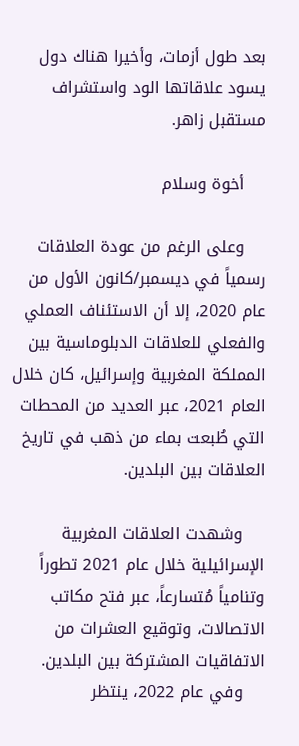بعد طول أزمات، وأخيرا هناك دول يسود علاقاتها الود واستشراف مستقبل زاهر.

    أخوة وسلام

    وعلى الرغم من عودة العلاقات رسمياً في ديسمبر/كانون الأول من عام 2020، إلا أن الاستئناف العملي والفعلي للعلاقات الدبلوماسية بين المملكة المغربية وإسرائيل، كان خلال العام 2021، عبر العديد من المحطات التي طُبعت بماء من ذهب في تاريخ العلاقات بين البلدين.

    وشهدت العلاقات المغربية الإسرائيلية خلال عام 2021 تطوراً وتنامياً مُتسارعاً، عبر فتح مكاتب الاتصالات، وتوقيع العشرات من الاتفاقيات المشتركة بين البلدين.
    وفي عام 2022، ينتظر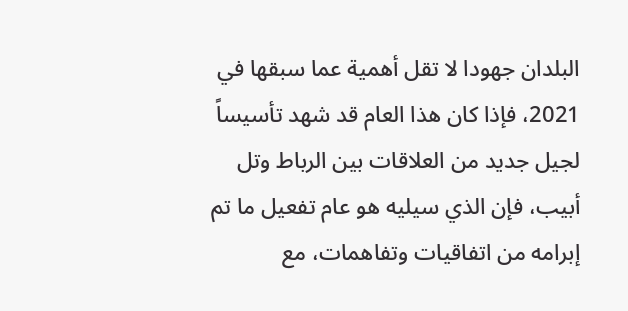البلدان جهودا لا تقل أهمية عما سبقها في 2021، فإذا كان هذا العام قد شهد تأسيساً لجيل جديد من العلاقات بين الرباط وتل أبيب، فإن الذي سيليه هو عام تفعيل ما تم إبرامه من اتفاقيات وتفاهمات، مع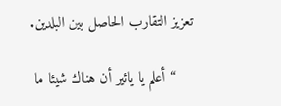تعزيز التقارب الحاصل بين البلدين.

    “أعلم يا يائير أن هناك شيئا ما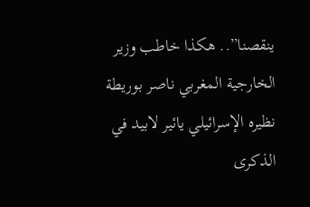ينقصنا”.. هكذا خاطب وزير الخارجية المغربي ناصر بوريطة نظيره الإسرائيلي يائير لابيد في الذكرى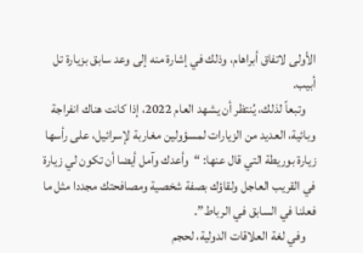الأولى لاتفاق أبراهام، وذلك في إشارة منه إلى وعد سابق بزيارة تل أبيب.
    وتبعاً لذلك، يُنتظر أن يشهد العام 2022، إذا كانت هناك انفراجة وبائية، العديد من الزيارات لمسؤولين مغاربة لإسرائيل، على رأسها زيارة بوريطة التي قال عنها: “وأعدك وآمل أيضا أن تكون لي زيارة في القريب العاجل ولقاؤك بصفة شخصية ومصافحتك مجددا مثل ما فعلنا في السابق في الرباط”.
    وفي لغة العلاقات الدولية، لحجم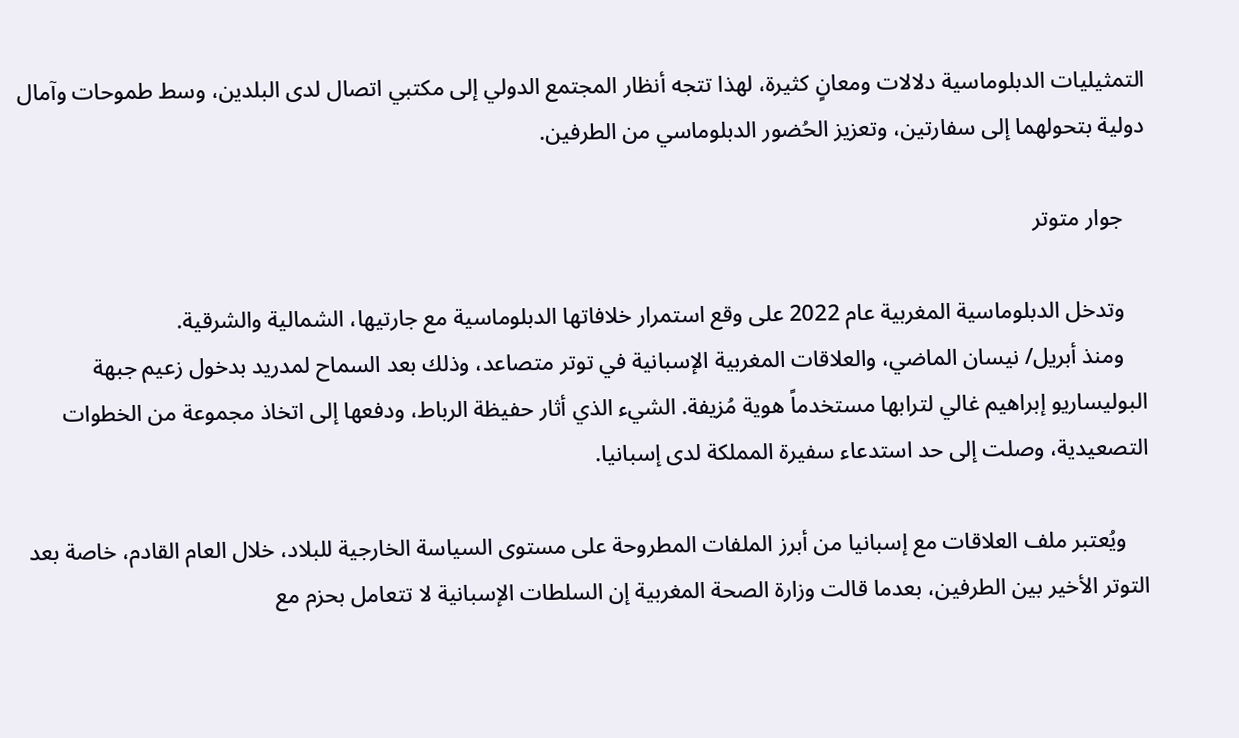التمثيليات الدبلوماسية دلالات ومعانٍ كثيرة، لهذا تتجه أنظار المجتمع الدولي إلى مكتبي اتصال لدى البلدين، وسط طموحات وآمال دولية بتحولهما إلى سفارتين، وتعزيز الحُضور الدبلوماسي من الطرفين.

    جوار متوتر

    وتدخل الدبلوماسية المغربية عام 2022 على وقع استمرار خلافاتها الدبلوماسية مع جارتيها، الشمالية والشرقية.
    ومنذ أبريل/ نيسان الماضي، والعلاقات المغربية الإسبانية في توتر متصاعد، وذلك بعد السماح لمدريد بدخول زعيم جبهة البوليساريو إبراهيم غالي لترابها مستخدماً هوية مُزيفة. الشيء الذي أثار حفيظة الرباط، ودفعها إلى اتخاذ مجموعة من الخطوات التصعيدية، وصلت إلى حد استدعاء سفيرة المملكة لدى إسبانيا.

    ويُعتبر ملف العلاقات مع إسبانيا من أبرز الملفات المطروحة على مستوى السياسة الخارجية للبلاد، خلال العام القادم، خاصة بعد التوتر الأخير بين الطرفين، بعدما قالت وزارة الصحة المغربية إن السلطات الإسبانية لا تتعامل بحزم مع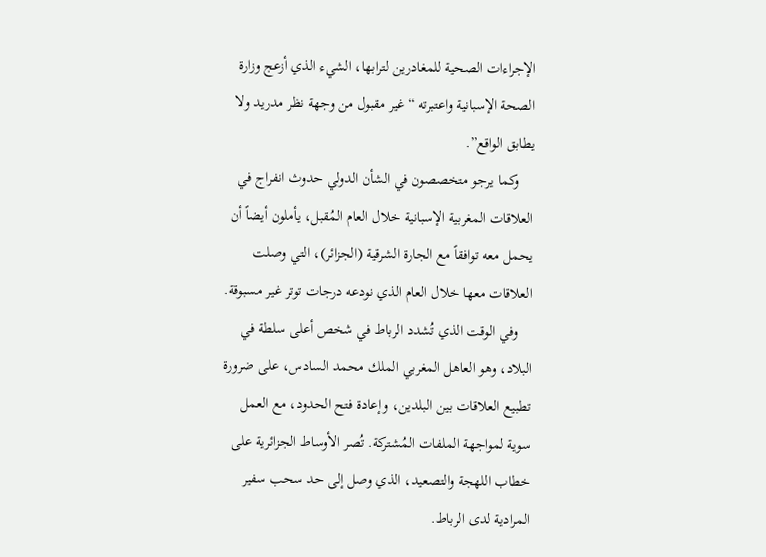الإجراءات الصحية للمغادرين لترابها، الشيء الذي أزعج وزارة الصحة الإسبانية واعتبرته “غير مقبول من وجهة نظر مدريد ولا يطابق الواقع”.
    وكما يرجو متخصصون في الشأن الدولي حدوث انفراج في العلاقات المغربية الإسبانية خلال العام المُقبل، يأملون أيضاً أن يحمل معه توافقاً مع الجارة الشرقية (الجزائر)، التي وصلت العلاقات معها خلال العام الذي نودعه درجات توتر غير مسبوقة.
    وفي الوقت الذي تُشدد الرباط في شخص أعلى سلطة في البلاد، وهو العاهل المغربي الملك محمد السادس، على ضرورة تطبيع العلاقات بين البلدين، وإعادة فتح الحدود، مع العمل سوية لمواجهة الملفات المُشتركة. تُصر الأوساط الجزائرية على خطاب اللهجة والتصعيد، الذي وصل إلى حد سحب سفير المرادية لدى الرباط.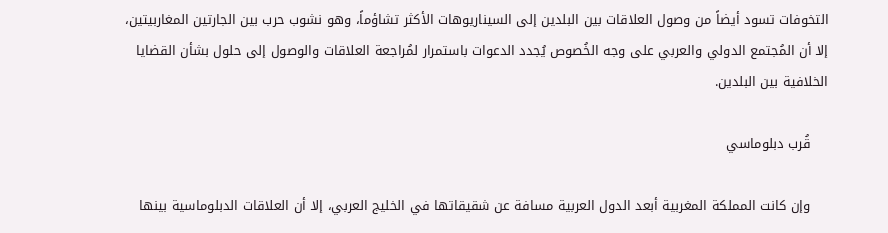التخوفات تسود أيضاً من وصول العلاقات بين البلدين إلى السيناريوهات الأكثر تشاؤماً، وهو نشوب حرب بين الجارتين المغاربيتين، إلا أن المُجتمع الدولي والعربي على وجه الخُصوص يُجدد الدعوات باستمرار لمُراجعة العلاقات والوصول إلى حلول بشأن القضايا الخلافية بين البلدين.

    قُرب دبلوماسي

    وإن كانت المملكة المغربية أبعد الدول العربية مسافة عن شقيقاتها في الخليج العربي، إلا أن العلاقات الدبلوماسية بينها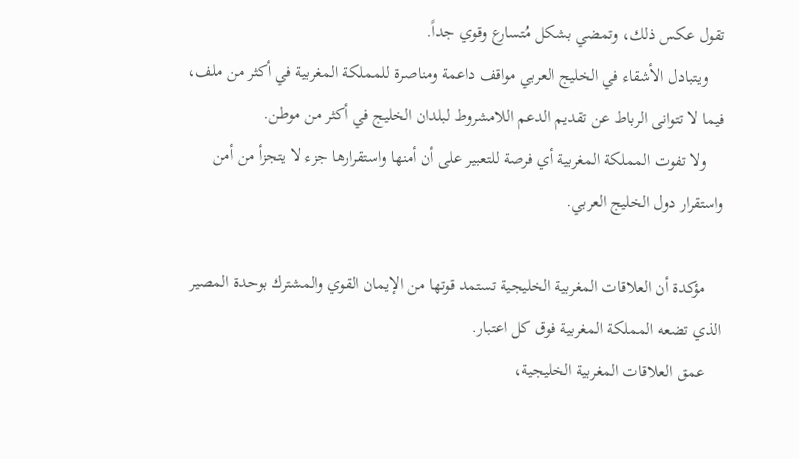تقول عكس ذلك، وتمضي بشكل مُتسارع وقوي جداً.
    ويتبادل الأشقاء في الخليج العربي مواقف داعمة ومناصرة للمملكة المغربية في أكثر من ملف، فيما لا تتوانى الرباط عن تقديم الدعم اللامشروط لبلدان الخليج في أكثر من موطن.
    ولا تفوت المملكة المغربية أي فرصة للتعبير على أن أمنها واستقرارها جزء لا يتجزأ من أمن واستقرار دول الخليج العربي.

    مؤكدة أن العلاقات المغربية الخليجية تستمد قوتها من الإيمان القوي والمشترك بوحدة المصير الذي تضعه المملكة المغربية فوق كل اعتبار.
    عمق العلاقات المغربية الخليجية،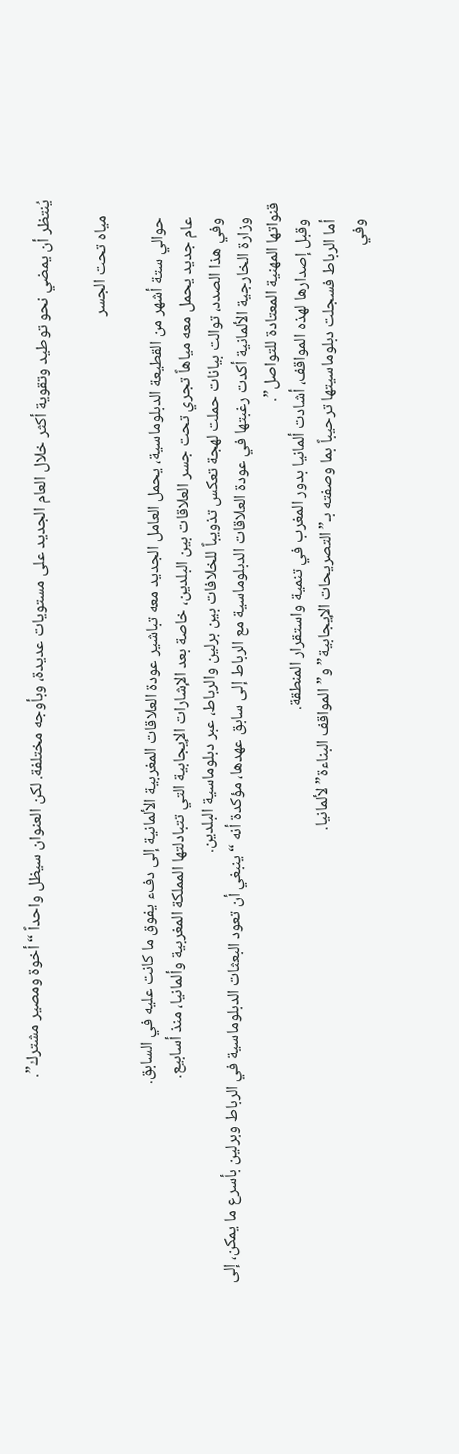يُنتظر أن يمضي نحو توطيد وتقوية أكثر خلال العام الجديد على مستويات عديدة، وبأوجه مختلفة. لكن العنوان سيظل واحداً “أخوة ومصير مشترك”.

    مياه تحت الجسر

    حوالي ستة أشهر من القطيعة الدبلوماسية، يحمل العامل الجديد معه تباشير عودة العلاقات المغربية الألمانية إلى دفء يفوق ما كانت عليه في السابق.
    عام جديد يحمل معه مياهاً تجري تحت جسر العلاقات بين البلدين، خاصة بعد الإشارات الإيجابية التي تتبادلتها المملكة المغربية وألمانيا، منذ أسابيع.
    وفي هذا الصدد، توالت بيانات حملت لهجة تعكس تذويباً للخلافات بين برلين والرباط، عبر دبلوماسية البلدين.
    وزارة الخارجية الألمانية أكدت رغبتها في عودة العلاقات الدبلوماسية مع الرباط إلى سابق عهدها، مؤكدة أنه “ينبغي أن تعود البعثات الدبلوماسية في الرباط وبرلين بأسرع ما يمكن، إلى قنواتها المهنية المعتادة للتواصل”.
    وقبل إصدارها لهذه المواقف، أشادت ألمانيا بدور المغرب في تنمية واستقرار المنطقة.
    أما الرباط فسجلت دبلوماسيتها ترحيباً بما وصفته بـ”التصريحات الإيجابية” و”المواقف البناءة” لألمانيا.
    وفي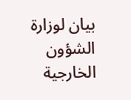بيان لوزارة الشؤون الخارجية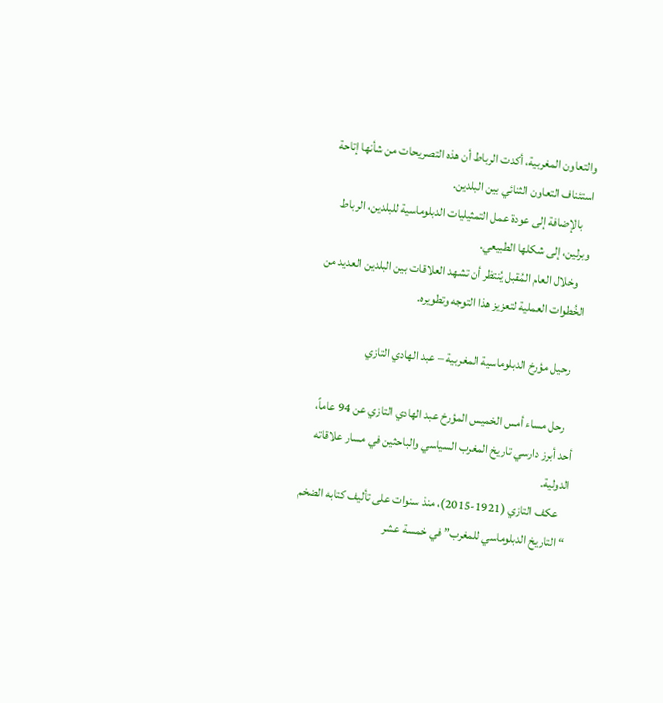والتعاون المغربية، أكدت الرباط أن هذه التصريحات من شأنها إتاحة استئناف التعاون الثنائي بين البلدين.
    بالإضافة إلى عودة عمل التمثيليات الدبلوماسية للبلدين، الرباط وبرلين، إلى شكلها الطبيعي.
    وخلال العام المُقبل يُنتظر أن تشهد العلاقات بين البلدين العديد من الخُطوات العملية لتعزيز هذا التوجه وتطويره.

    رحيل مؤرخ الدبلوماسية المغربية – عبد الهادي التازي

    رحل مساء أمس الخميس المؤرخ عبد الهادي التازي عن 94 عاماً، أحد أبرز دارسي تاريخ المغرب السياسي والباحثين في مسار علاقاته الدولية.
    عكف التازي (1921-2015)، منذ سنوات على تأليف كتابه الضخم “التاريخ الدبلوماسي للمغرب” في خمسة عشر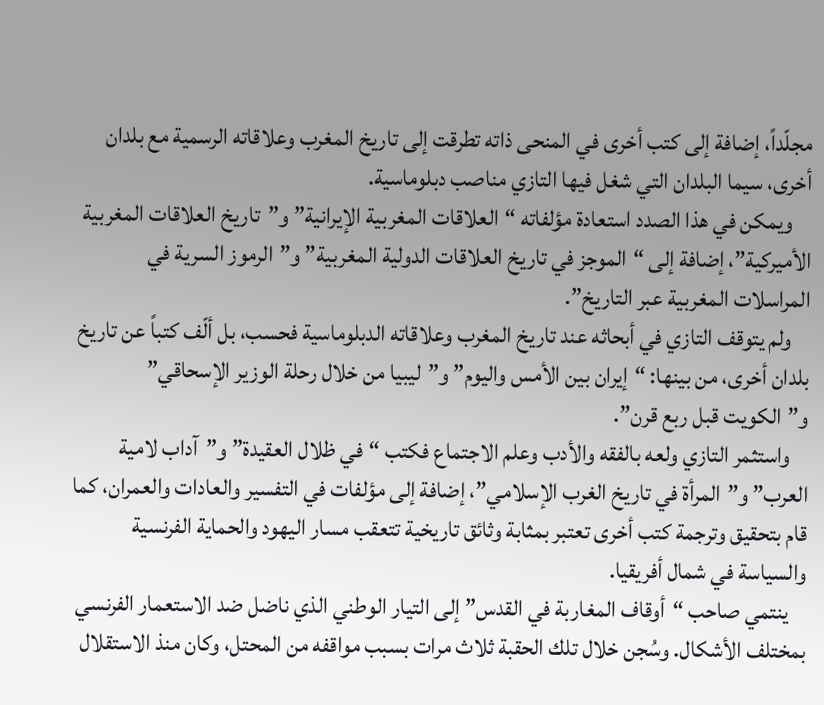مجلّداً، إضافة إلى كتب أخرى في المنحى ذاته تطرقت إلى تاريخ المغرب وعلاقاته الرسمية مع بلدان أخرى، سيما البلدان التي شغل فيها التازي مناصب دبلوماسية.
    ويمكن في هذا الصدد استعادة مؤلفاته “العلاقات المغربية الإيرانية” و”تاريخ العلاقات المغربية الأميركية”، إضافة إلى “الموجز في تاريخ العلاقات الدولية المغربية” و”الرموز السرية في المراسلات المغربية عبر التاريخ”.
    ولم يتوقف التازي في أبحاثه عند تاريخ المغرب وعلاقاته الدبلوماسية فحسب، بل ألّف كتباً عن تاريخ بلدان أخرى، من بينها: “إيران بين الأمس واليوم” و”ليبيا من خلال رحلة الوزير الإسحاقي” و”الكويت قبل ربع قرن”.
    واستثمر التازي ولعه بالفقه والأدب وعلم الاجتماع فكتب “في ظلال العقيدة” و”آداب لامية العرب” و”المرأة في تاريخ الغرب الإسلامي”، إضافة إلى مؤلفات في التفسير والعادات والعمران، كما قام بتحقيق وترجمة كتب أخرى تعتبر بمثابة وثائق تاريخية تتعقب مسار اليهود والحماية الفرنسية والسياسة في شمال أفريقيا.
    ينتمي صاحب “أوقاف المغاربة في القدس” إلى التيار الوطني الذي ناضل ضد الاستعمار الفرنسي بمختلف الأشكال. وسُجن خلال تلك الحقبة ثلاث مرات بسبب مواقفه من المحتل، وكان منذ الاستقلال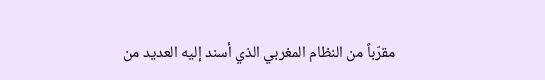مقرّباً من النظام المغربي الذي أسند إليه العديد من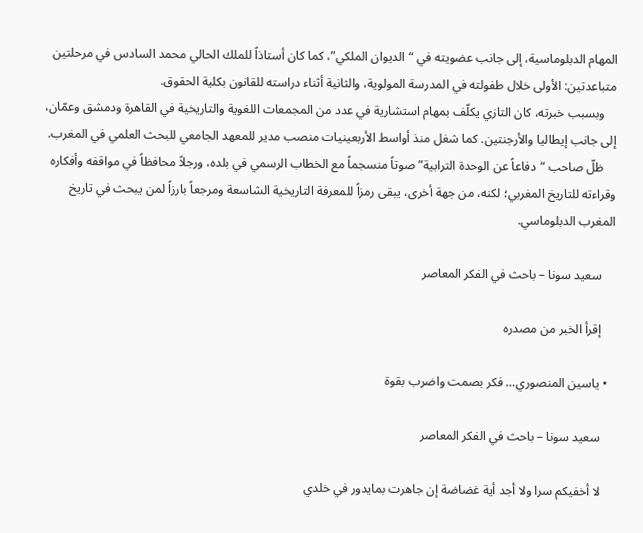المهام الدبلوماسية، إلى جانب عضويته في “الديوان الملكي”، كما كان أستاذاً للملك الحالي محمد السادس في مرحلتين متباعدتين: الأولى خلال طفولته في المدرسة المولوية، والثانية أثناء دراسته للقانون بكلية الحقوق.
    وبسبب خبرته، كان التازي يكلّف بمهام استشارية في عدد من المجمعات اللغوية والتاريخية في القاهرة ودمشق وعمّان، إلى جانب إيطاليا والأرجنتين. كما شغل منذ أواسط الأربعينيات منصب مدير للمعهد الجامعي للبحث العلمي في المغرب.
    ظلّ صاحب “دفاعاً عن الوحدة الترابية” صوتاً منسجماً مع الخطاب الرسمي في بلده، ورجلاً محافظاً في مواقفه وأفكاره وقراءته للتاريخ المغربي؛ لكنه، من جهة أخرى، يبقى رمزاً للمعرفة التاريخية الشاسعة ومرجعاً بارزاً لمن يبحث في تاريخ المغرب الدبلوماسي.

    سعيد سونا – باحث في الفكر المعاصر

    إقرأ الخبر من مصدره

  • ياسين المنصوري… فكر بصمت واضرب بقوة

    سعيد سونا – باحث في الفكر المعاصر

    لا أخفيكم سرا ولا أجد أية غضاضة إن جاهرت بمايدور في خلدي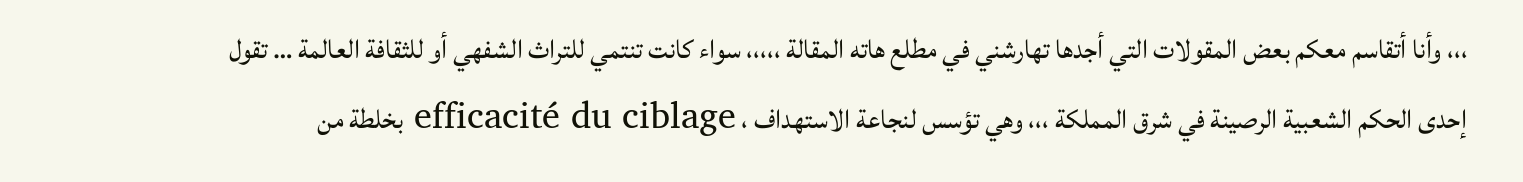،،، وأنا أتقاسم معكم بعض المقولات التي أجدها تهارشني في مطلع هاته المقالة ،،،،، سواء كانت تنتمي للتراث الشفهي أو للثقافة العالمة … تقول إحدى الحكم الشعبية الرصينة في شرق المملكة ،،، وهي تؤسس لنجاعة الاستهداف ، efficacité du ciblage بخلطة من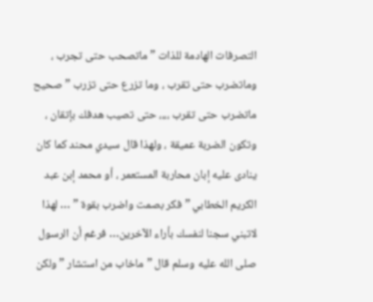التصرفات الهادمة للذات ” ماتصحب حتى تجرب ، وماتضرب حتى تقرب ، وما تزرع حتى تزرب ” صحيح ماتضرب حتى تقرب ،،،، حتى تصيب هدفك بإتقان ، وتكون الضربة عميقة ، ولهذا قال سيدي محند كما كان ينادى عليه إبان محاربة المستعمر ، أو محمد إبن عبد الكريم الخطابي ” فكر بصمت واضرب بقوة ” … لهذا لاتبني سجنا لنفسك بأراء الآخرين… فرغم أن الرسول صلى الله عليه وسلم قال ” ماخاب من استشار ” ولكن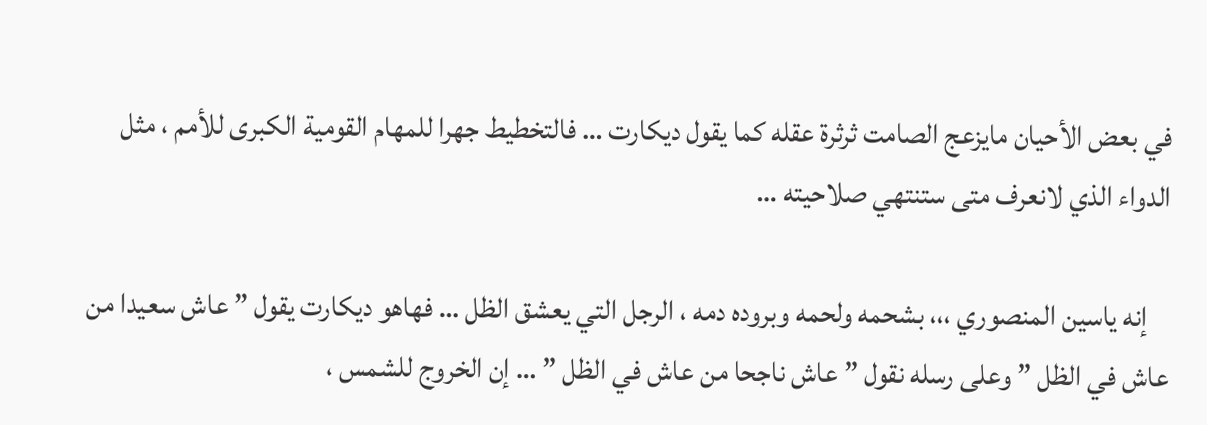في بعض الأحيان مايزعج الصامت ثرثرة عقله كما يقول ديكارت … فالتخطيط جهرا للمهام القومية الكبرى للأمم ، مثل الدواء الذي لانعرف متى ستنتهي صلاحيته …

    إنه ياسين المنصوري ،،، بشحمه ولحمه وبروده دمه ، الرجل التي يعشق الظل … فهاهو ديكارت يقول ” عاش سعيدا من عاش في الظل ” وعلى رسله نقول ” عاش ناجحا من عاش في الظل ” … إن الخروج للشمس ،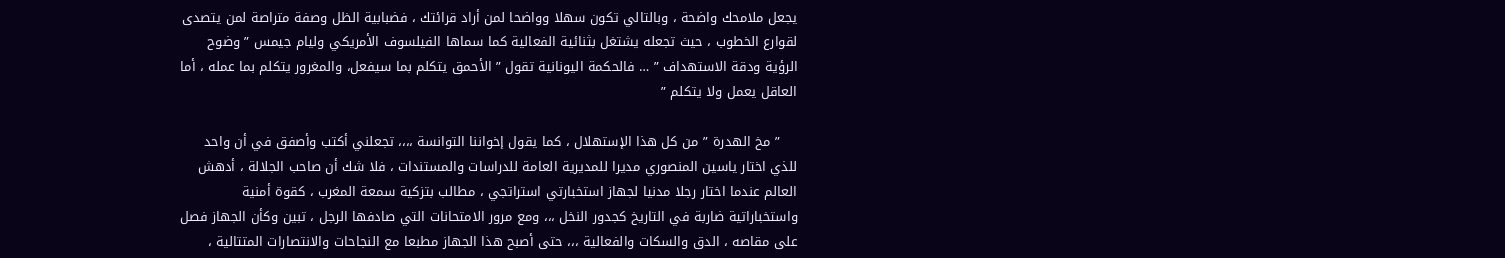يجعل ملامحك واضحة ، وبالتالي تكون سهلا وواضحا لمن أراد قرائتك ، فضبابية الظل وصفة متراصة لمن يتصدى لقوارع الخطوب ، حيث تجعله يشتغل بثنائية الفعالية كما سماها الفيلسوف الأمريكي وليام جيمس ” وضوح الرؤية ودقة الاستهداف ” … فالحكمة اليونانية تقول ” الأحمق يتكلم بما سيفعل، والمغرور يتكلم بما عمله ، أما العاقل يعمل ولا يتكلم ”

    ” مخ الهدرة ” من كل هذا الإستهلال ، كما يقول إخواننا التوانسة ،،،، تجعلني أكتب وأصفق في أن واحد للذي اختار ياسين المنصوري مديرا للمديرية العامة للدراسات والمستندات ، فلا شك أن صاحب الجلالة ، أدهش العالم عندما اختار رجلا مدنيا لجهاز استخبارتي استراتجي ، مطالب بتزكية سمعة المغرب ، كقوة أمنية واستخباراتية ضاربة في التاريخ كجدور النخل ،،، ومع مرور الامتحانات التي صادفها الرجل ، تبين وكأن الجهاز فصل على مقاصه ، الدق والسكات والفعالية ،،، حتى أصبح هذا الجهاز مطبعا مع النجاحات والانتصارات المتتالية ،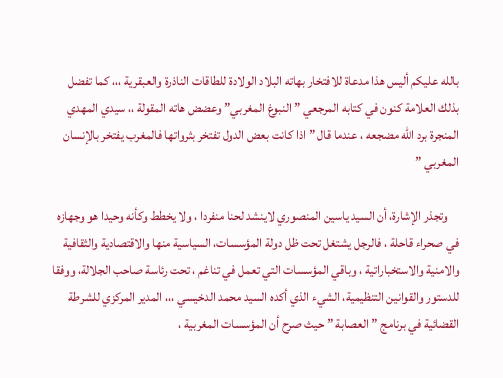بالله عليكم أليس هذا مدعاة للافتخار بهاته البلاد الولادة للطاقات الناذرة والعبقرية ،،، كما تفضل بذلك العلامة كنون في كتابه المرجعي ” النبوغ المغربي” وعضض هاته المقولة ،، سيدي المهدي المنجرة برد الله مضجعه ، عندما قال ” اذا كانت بعض الدول تفتخر بثرواتها فالمغرب يفتخر بالإنسان المغربي ”

    وتجذر الإشارة، أن السيد ياسين المنصوري لاينشد لحنا منفردا ، ولا يخطط وكأنه وحيدا هو وجهازه في صحراء قاحلة ، فالرجل يشتغل تحت ظل دولة المؤسسات، السياسية منها والاقتصادية والثقافية والامنية والاستخباراتية ، وباقي المؤسسات التي تعمل في تناغم ، تحت رئاسة صاحب الجلالة، ووفقا للدستور والقوانين التنظيمية، الشيء الذي أكده السيد محمد الدخيسي ،،، المدير المركزي للشرطة القضائية في برنامج ” العصابة ” حيث صرح أن المؤسسات المغربية ،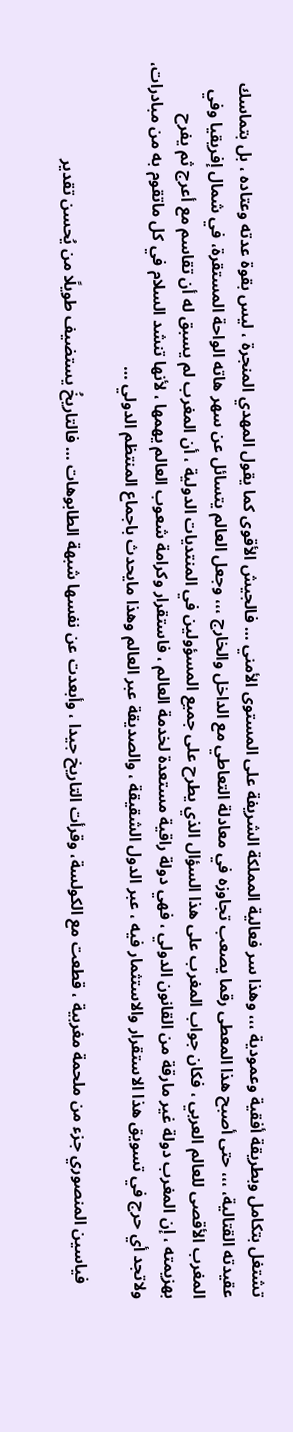تشتغل بتكامل وبطريقة أفقية وعمودية ،،، وهذا سر فعالية المملكة الشريفة على المستوى الأمني … فالجيش الأقوى كما يقول المهدي المنجرة ، ليس بقوة عدته وعتاده ، بل بتماسك عقيدته القتالية، ،،، حتى أصبح هذا المعطى رقما يصعب تجاوزه في معادلة التعاطي مع الداخل والخارج ،،، وجعل العالم يتسائل عن سهر هاته الواحة المستقرة، في شمال إفريقيا وفي المغرب الأقصى للعالم العربي ، فكان جواب المغرب على هذا السؤال الذي يطرح على جميع المسؤولين في المنتديات الدولية ، أن المغرب لم يسبق له أن تقاسم مع أعرج ثم يفرح بهزيمته ، إن المغرب دولة غير مارقة من القانون الدولي ، فهي دولة راقية مستعدة لخدمة العالم ، فاستقرار وكرامة شعوب العالم يهمها ، لأنها تنشد السلام في كل ماتقوم به من مبادرات، ولاتجد أي حرج في تسويق هذا الاستقرار والاستثمار فيه ، عبر الدول الشقيقة ، والصديقة عبر العالم وهذا مايحدث باجماع المنتظم الدولي …

    فياسين المنصوري جزء من ملحمة مغربية ، قطعت مع الكولسة، وقرأت التاريخ جيدا ، وأبعدت عن نفسها شبهة الطابوهات … فالتاريخُ يستضيف طويلًا من يُحسن تقدير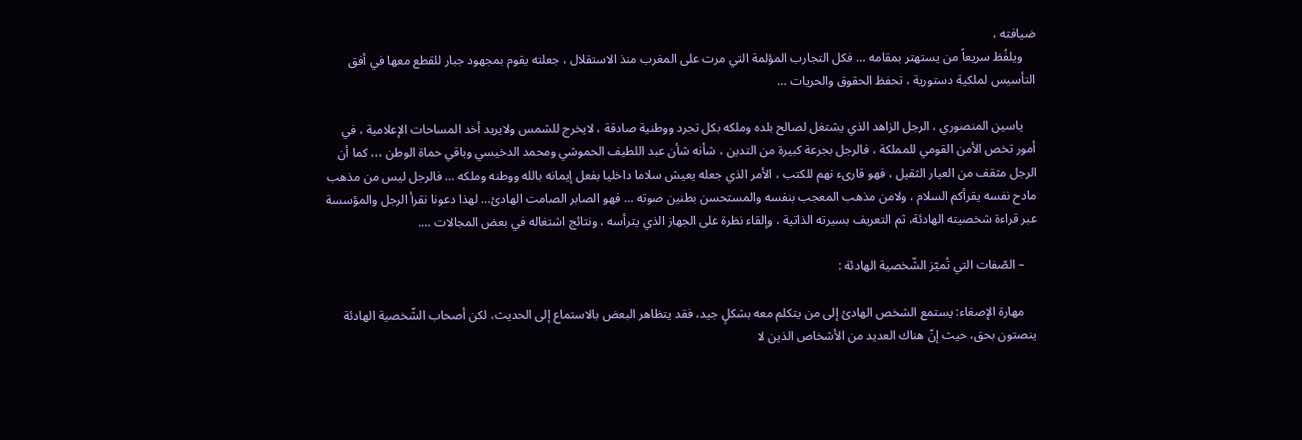ضيافته ،
    ويلفُظ سريعاً من يستهتر بمقامه … فكل التجارب المؤلمة التي مرت على المغرب منذ الاستقلال ، جعلته يقوم بمجهود جبار للقطع معها في أفق التأسيس لملكية دستورية ، تحفظ الحقوق والحريات …

    ياسين المنصوري ، الرجل الزاهد الذي يشتغل لصالح بلده وملكه بكل تجرد ووطنية صادقة ، لايخرج للشمس ولايريد أخد المساحات الإعلامية ، في أمور تخص الأمن القومي للمملكة ، فالرجل بجرعة كبيرة من التدين ، شأنه شأن عبد اللطيف الحموشي ومحمد الدخيسي وباقي حماة الوطن ،،، كما أن الرجل مثقف من العيار الثقيل ، فهو قارىء نهم للكتب ، الأمر الذي جعله يعيش سلاما داخليا بفعل إيمانه بالله ووطنه وملكه … فالرجل ليس من مذهب مادح نفسه يقرأكم السلام ، ولامن مذهب المعجب بنفسه والمستحسن بطنين صوته … فهو الصابر الصامت الهادئ… لهذا دعونا نقرأ الرجل والمؤسسة عبر قراءة شخصيته الهادئة، ثم التعريف بسيرته الذاتية ، وإلقاء نظرة على الجهاز الذي يترأسه ، ونتائج اشتغاله في بعض المجالات ….

    – الصّفات التي تُميّز الشّخصية الهادئة :

    مهارة الإصغاء: يستمع الشخص الهادئ إلى من يتكلم معه بشكلٍ جيد، فقد يتظاهر البعض بالاستماع إلى الحديث، لكن أصحاب الشّخصية الهادئة ينصتون بحق، حيث إنّ هناك العديد من الأشخاص الذين لا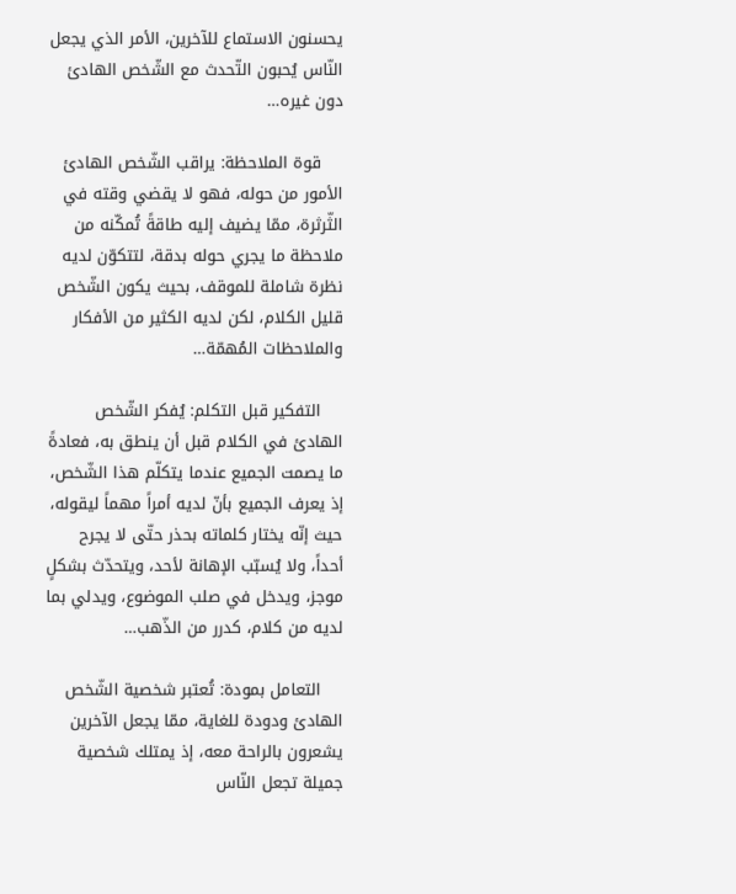يحسنون الاستماع للآخرين، الأمر الذي يجعل النّاس يُحبون التّحدث مع الشّخص الهادئ دون غيره…

    قوة الملاحظة: يراقب الشّخص الهادئ الأمور من حوله، فهو لا يقضي وقته في الثّرثرة، ممّا يضيف إليه طاقةً تُمكّنه من ملاحظة ما يجري حوله بدقة، لتتكوّن لديه نظرة شاملة للموقف، بحيث يكون الشّخص قليل الكلام، لكن لديه الكثير من الأفكار والملاحظات المُهمّة…

    التفكير قبل التكلم: يُفكر الشّخص الهادئ في الكلام قبل أن ينطق به، فعادةً ما يصمت الجميع عندما يتكلّم هذا الشّخص، إذ يعرف الجميع بأنّ لديه أمراً مهماً ليقوله، حيث إنّه يختار كلماته بحذر حتّى لا يجرح أحداً، ولا يُسبّب الإهانة لأحد، ويتحدّث بشكلٍ موجز، ويدخل في صلب الموضوع، ويدلي بما لديه من كلام، كدرر من الذّهب…

    التعامل بمودة: تُعتبر شخصية الشّخص الهادئ ودودة للغاية، ممّا يجعل الآخرين يشعرون بالراحة معه، إذ يمتلك شخصية جميلة تجعل النّاس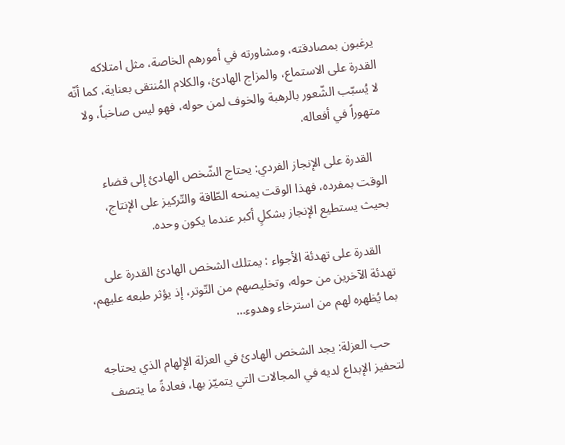يرغبون بمصادقته، ومشاورته في أمورهم الخاصة، مثل امتلاكه القدرة على الاستماع، والمزاج الهادئ، والكلام المُنتقى بعناية، كما أنّه لا يُسبّب الشّعور بالرهبة والخوف لمن حوله، فهو ليس صاخباً، ولا متهوراً في أفعاله.

    القدرة على الإنجاز الفردي: يحتاج الشّخص الهادئ إلى قضاء الوقت بمفرده، فهذا الوقت يمنحه الطّاقة والتّركيز على الإنتاج، بحيث يستطيع الإنجاز بشكلٍ أكبر عندما يكون وحده.

    القدرة على تهدئة الأجواء : يمتلك الشخص الهادئ القدرة على تهدئة الآخرين من حوله، وتخليصهم من التّوتر، إذ يؤثر طبعه عليهم، بما يُظهره لهم من استرخاء وهدوء…

    حب العزلة: يجد الشخص الهادئ في العزلة الإلهام الذي يحتاجه لتحفيز الإبداع لديه في المجالات التي يتميّز بها، فعادةً ما يتصف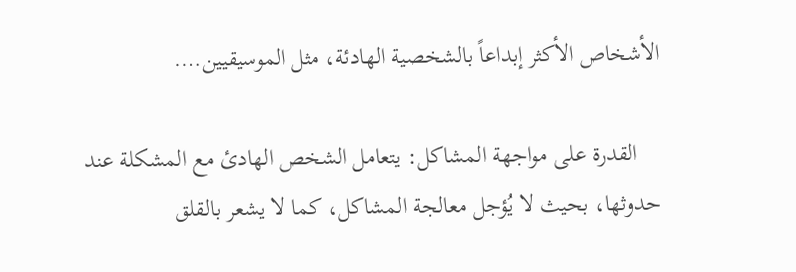الأشخاص الأكثر إبداعاً بالشخصية الهادئة، مثل الموسيقيين….

    القدرة على مواجهة المشاكل: يتعامل الشخص الهادئ مع المشكلة عند حدوثها، بحيث لا يُؤجل معالجة المشاكل، كما لا يشعر بالقلق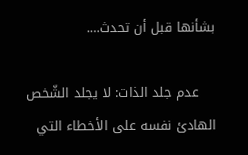بشأنها قبل أن تحدث….

    عدم جلد الذات: لا يجلد الشّخص الهادئ نفسه على الأخطاء التي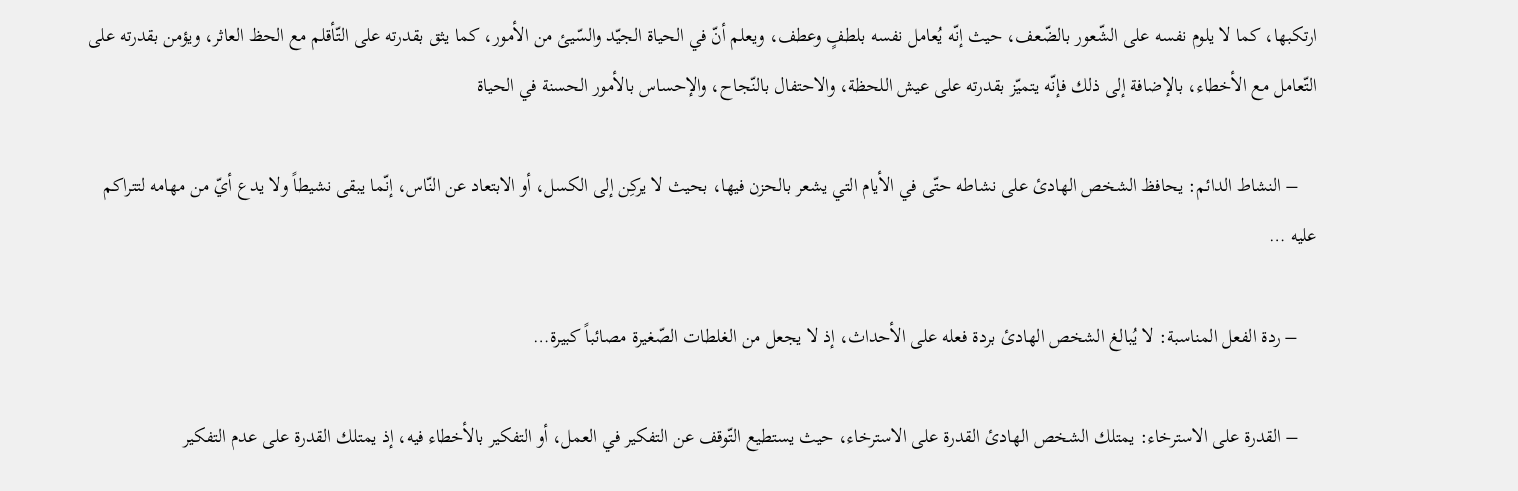ارتكبها، كما لا يلوم نفسه على الشّعور بالضّعف، حيث إنّه يُعامل نفسه بلطفٍ وعطف، ويعلم أنّ في الحياة الجيّد والسّيئ من الأمور، كما يثق بقدرته على التّأقلم مع الحظ العاثر، ويؤمن بقدرته على التّعامل مع الأخطاء، بالإضافة إلى ذلك فإنّه يتميّز بقدرته على عيش اللحظة، والاحتفال بالنّجاح، والإحساس بالأمور الحسنة في الحياة

    – النشاط الدائم: يحافظ الشخص الهادئ على نشاطه حتّى في الأيام التي يشعر بالحزن فيها، بحيث لا يركِن إلى الكسل، أو الابتعاد عن النّاس، إنّما يبقى نشيطاً ولا يدع أيّ من مهامه لتتراكم عليه …

    – ردة الفعل المناسبة: لا يُبالغ الشخص الهادئ بردة فعله على الأحداث، إذ لا يجعل من الغلطات الصّغيرة مصائباً كبيرة…

    – القدرة على الاسترخاء: يمتلك الشخص الهادئ القدرة على الاسترخاء، حيث يستطيع التّوقف عن التفكير في العمل، أو التفكير بالأخطاء فيه، إذ يمتلك القدرة على عدم التفكير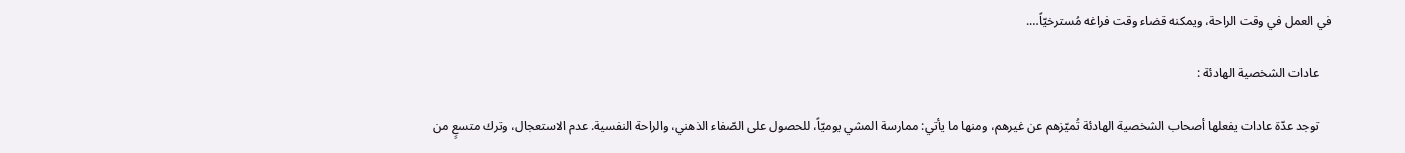في العمل في وقت الراحة، ويمكنه قضاء وقت فراغه مُسترخيّاً….

    عادات الشخصية الهادئة :

    توجد عدّة عادات يفعلها أصحاب الشخصية الهادئة تُميّزهم عن غيرهم، ومنها ما يأتي: ممارسة المشي يوميّاً، للحصول على الصّفاء الذهني، والراحة النفسية. عدم الاستعجال، وترك متسعٍ من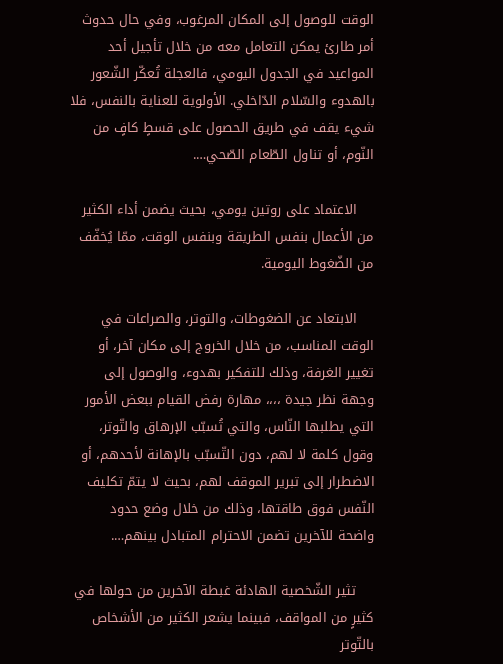الوقت للوصول إلى المكان المرغوب، وفي حال حدوث أمر طارئ يمكن التعامل معه من خلال تأجيل أحد المواعيد في الجدول اليومي، فالعجلة تُعكّر الشّعور بالهدوء والسّلام الدّاخلي. الأولوية للعناية بالنفس، فلا شيء يقف في طريق الحصول على قسطٍ كافٍ من النّوم، أو تناول الطّعام الصّحي….

    الاعتماد على روتين يومي، بحيث يضمن أداء الكثير من الأعمال بنفس الطريقة وبنفس الوقت، ممّا يُخفّف من الضّغوط اليومية.

    الابتعاد عن الضغوطات، والتوتر، والصراعات في الوقت المناسب، من خلال الخروج إلى مكان آخر، أو تغيير الغرفة، وذلك للتفكير بهدوء، والوصول إلى وجهة نظر جيدة ،،،، مهارة رفض القيام ببعض الأمور التي يطلبها النّاس، والتي تُسبّب الإرهاق والتّوتر، وقول كلمة لا لهم، دون التّسبّب بالإهانة لأحدهم، أو الاضطرار إلى تبرير الموقف لهم، بحيث لا يتمّ تكليف النّفس فوق طاقتها، وذلك من خلال وضع حدود واضحة للآخرين تضمن الاحترام المتبادل بينهم….

    تثير الشّخصية الهادئة غبطة الآخرين من حولها في كثيرٍ من المواقف، فبينما يشعر الكثير من الأشخاص بالتّوتر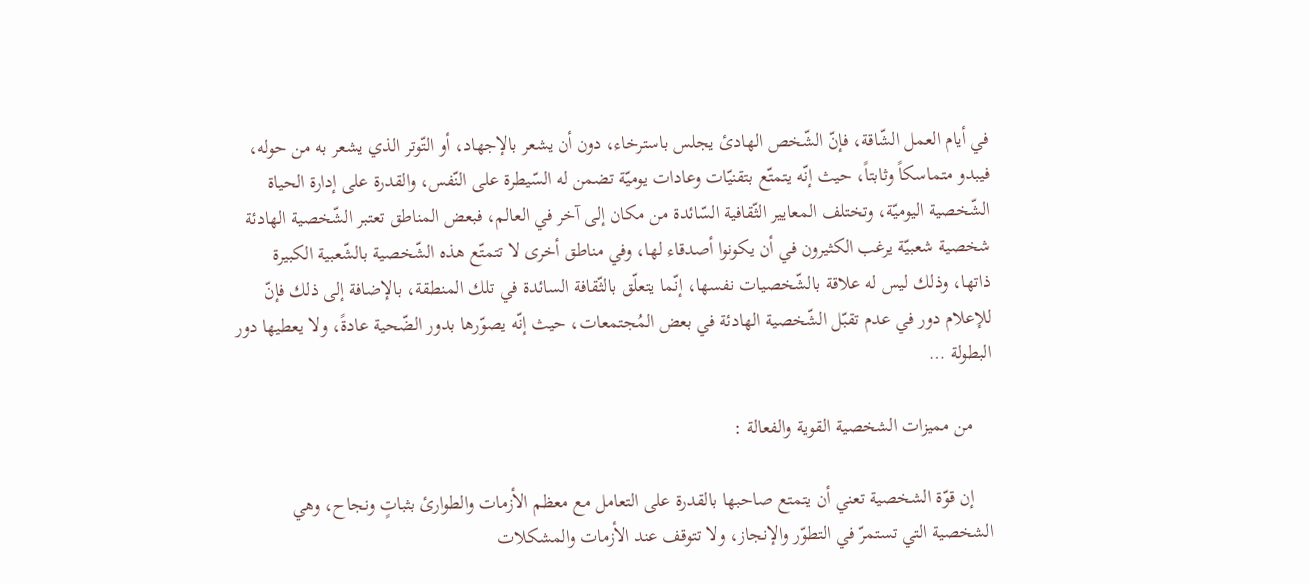في أيام العمل الشّاقة، فإنّ الشّخص الهادئ يجلس باسترخاء، دون أن يشعر بالإجهاد، أو التّوتر الذي يشعر به من حوله، فيبدو متماسكاً وثابتاً، حيث إنّه يتمتّع بتقنيّات وعادات يوميّة تضمن له السّيطرة على النّفس، والقدرة على إدارة الحياة الشّخصية اليوميّة، وتختلف المعايير الثّقافية السّائدة من مكان إلى آخر في العالم، فبعض المناطق تعتبر الشّخصية الهادئة شخصية شعبيّة يرغب الكثيرون في أن يكونوا أصدقاء لها، وفي مناطق أخرى لا تتمتّع هذه الشّخصية بالشّعبية الكبيرة ذاتها، وذلك ليس له علاقة بالشّخصيات نفسها، إنّما يتعلّق بالثّقافة السائدة في تلك المنطقة، بالإضافة إلى ذلك فإنّ للإعلام دور في عدم تقبّل الشّخصية الهادئة في بعض المُجتمعات، حيث إنّه يصوّرها بدور الضّحية عادةً، ولا يعطيها دور البطولة …

    من مميزات الشخصية القوية والفعالة :

    إن قوّة الشخصية تعني أن يتمتع صاحبها بالقدرة على التعامل مع معظم الأزمات والطوارئ بثباتٍ ونجاح، وهي الشخصية التي تستمرّ في التطوّر والإنجاز، ولا تتوقف عند الأزمات والمشكلات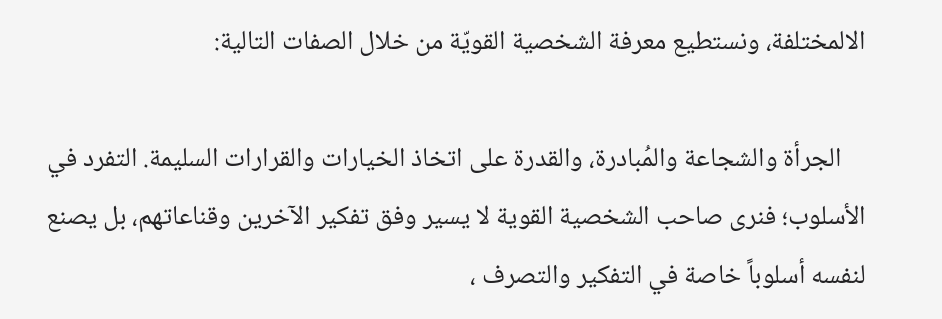الالمختلفة، ونستطيع معرفة الشخصية القويّة من خلال الصفات التالية:

    الجرأة والشجاعة والمُبادرة، والقدرة على اتخاذ الخيارات والقرارات السليمة. التفرد في الأسلوب؛ فنرى صاحب الشخصية القوية لا يسير وفق تفكير الآخرين وقناعاتهم، بل يصنع لنفسه أسلوباً خاصة في التفكير والتصرف ،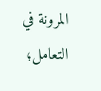المرونة في التعامل؛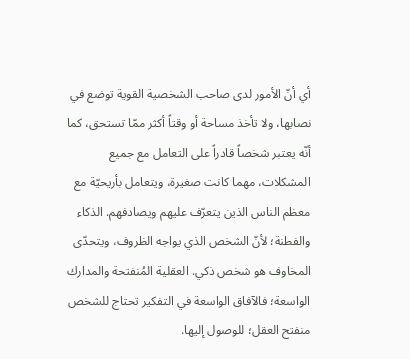أي أنّ الأمور لدى صاحب الشخصية القوية توضع في نصابها، ولا تأخذ مساحة أو وقتاً أكثر ممّا تستحق، كما أنّه يعتبر شخصاً قادراً على التعامل مع جميع المشكلات، مهما كانت صغيرة، ويتعامل بأريحيّة مع معظم الناس الذين يتعرّف عليهم ويصادفهم. الذكاء والفطنة؛ لأنّ الشخص الذي يواجه الظروف، ويتحدّى المخاوف هو شخص ذكي. العقلية المُنفتحة والمدارك الواسعة؛ فالآفاق الواسعة في التفكير تحتاج للشخص منفتح العقل؛ للوصول إليها.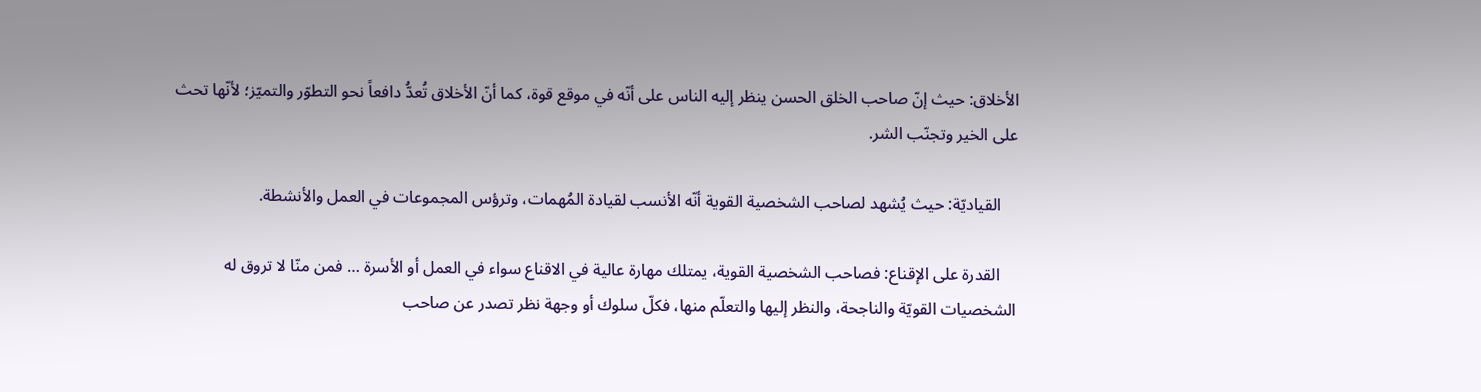الأخلاق: حيث إنّ صاحب الخلق الحسن ينظر إليه الناس على أنّه في موقع قوة، كما أنّ الأخلاق تُعدُّ دافعاً نحو التطوّر والتميّز؛ لأنّها تحث على الخير وتجنّب الشر.

    القياديّة: حيث يُشهد لصاحب الشخصية القوية أنّه الأنسب لقيادة المُهمات، وترؤس المجموعات في العمل والأنشطة.

    القدرة على الإقناع: فصاحب الشخصية القوية، يمتلك مهارة عالية في الاقناع سواء في العمل أو الأسرة … فمن منّا لا تروق له الشخصيات القويّة والناجحة، والنظر إليها والتعلّم منها، فكلّ سلوك أو وجهة نظر تصدر عن صاحب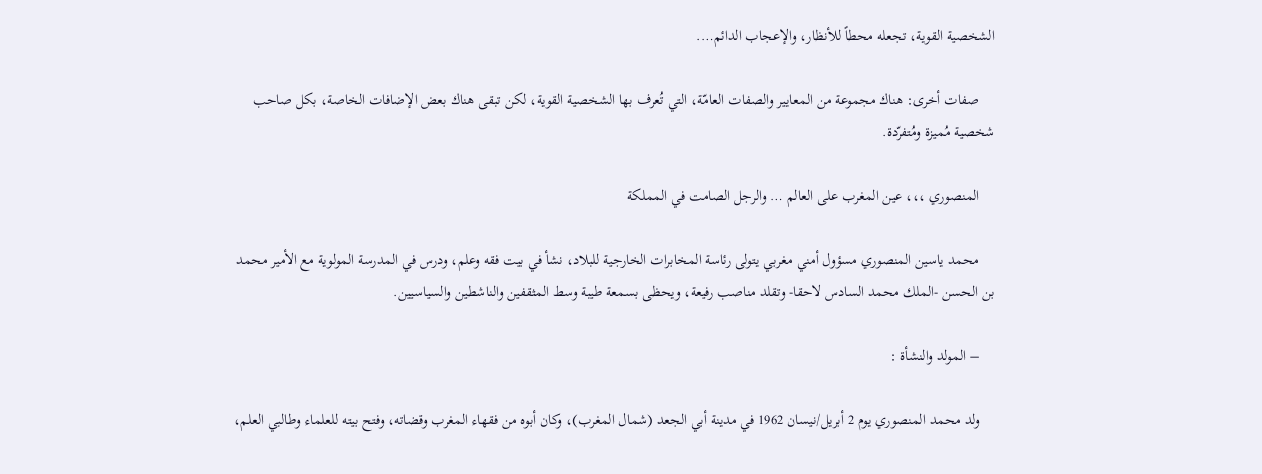الشخصية القوية، تجعله محطاً للأنظار، والإعجاب الدائم….

    صفات أخرى: هناك مجموعة من المعايير والصفات العامّة، التي تُعرف بها الشخصية القوية، لكن تبقى هناك بعض الإضافات الخاصة، بكل صاحب شخصية مُميزة ومُتفرّدة.

    المنصوري ،،، عين المغرب على العالم … والرجل الصامت في المملكة

    محمد ياسين المنصوري مسؤول أمني مغربي يتولى رئاسة المخابرات الخارجية للبلاد، نشأ في بيت فقه وعلم، ودرس في المدرسة المولوية مع الأمير محمد بن الحسن -الملك محمد السادس لاحقا- وتقلد مناصب رفيعة، ويحظى بسمعة طيبة وسط المثقفين والناشطين والسياسيين.

    – المولد والنشأة :

    ولد محمد المنصوري يوم 2 أبريل/نيسان 1962 في مدينة أبي الجعد (شمال المغرب)، وكان أبوه من فقهاء المغرب وقضاته، وفتح بيته للعلماء وطالبي العلم،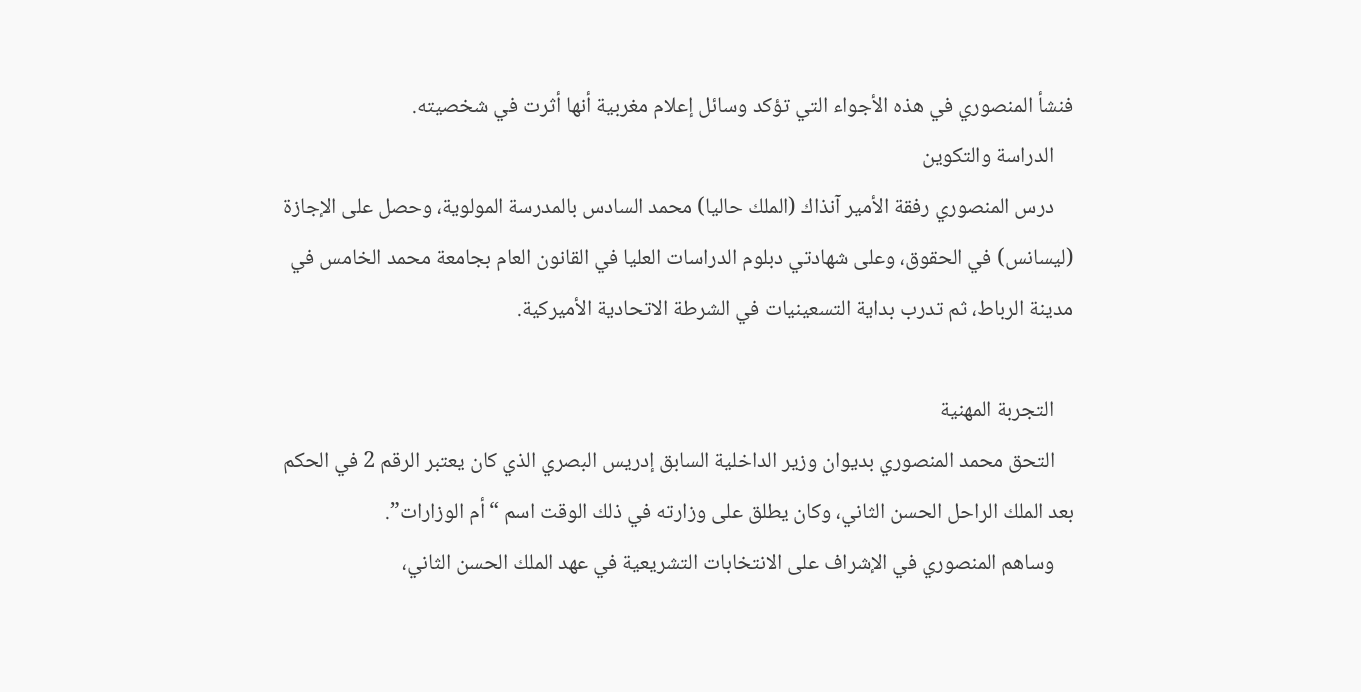فنشأ المنصوري في هذه الأجواء التي تؤكد وسائل إعلام مغربية أنها أثرت في شخصيته.
    الدراسة والتكوين
    درس المنصوري رفقة الأمير آنذاك (الملك حاليا) محمد السادس بالمدرسة المولوية، وحصل على الإجازة (ليسانس) في الحقوق، وعلى شهادتي دبلوم الدراسات العليا في القانون العام بجامعة محمد الخامس في مدينة الرباط، ثم تدرب بداية التسعينيات في الشرطة الاتحادية الأميركية.

    التجربة المهنية
    التحق محمد المنصوري بديوان وزير الداخلية السابق إدريس البصري الذي كان يعتبر الرقم 2 في الحكم بعد الملك الراحل الحسن الثاني، وكان يطلق على وزارته في ذلك الوقت اسم “أم الوزارات”.
    وساهم المنصوري في الإشراف على الانتخابات التشريعية في عهد الملك الحسن الثاني،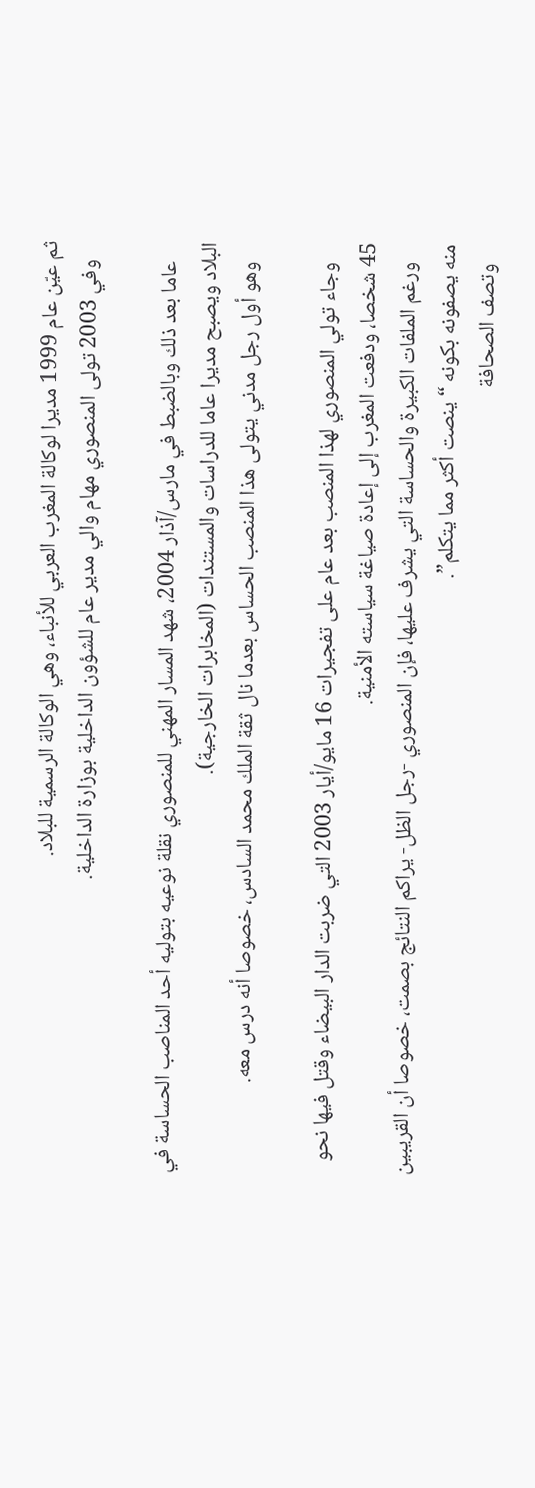ثم عيّن عام 1999 مديرا لوكالة المغرب العربي للأنباء، وهي الوكالة الرسمية للبلاد.
    وفي 2003 تولى المنصوري مهام والي مدير عام للشؤون الداخلية بوزارة الداخلية.

    عاما بعد ذلك وبالضبط في مارس/آذار 2004، شهد المسار المهني للمنصوري نقلة نوعيه بتوليه أحد المناصب الحساسة في البلاد ويصبح مديرا عاما للدراسات والمستندات (المخابرات الخارجية).
    وهو أول رجل مدني يتولى هذا المنصب الحساس بعدما نال ثقة الملك محمد السادس، خصوصا أنه درس معه.

    وجاء تولي المنصوري لهذا المنصب بعد عام على تفجيرات 16 مايو/أيار 2003 التي ضربت الدار البيضاء وقتل فيها نحو 45 شخصا، ودفعت المغرب إلى إعادة صياغة سياسته الأمنية.
    ورغم الملفات الكبيرة والحساسة التي يشرف عليها، فإن المنصوري -رجل الظل- يراكم النتائج بصمت، خصوصا أن القريبين منه يصفونه بكونه “ينصت أكثر مما يتكلم”.
    وتصف الصحافة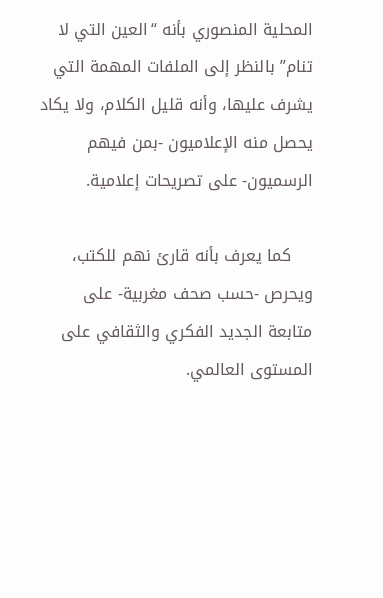المحلية المنصوري بأنه “العين التي لا تنام” بالنظر إلى الملفات المهمة التي يشرف عليها، وأنه قليل الكلام، ولا يكاد يحصل منه الإعلاميون -بمن فيهم الرسميون- على تصريحات إعلامية.

    كما يعرف بأنه قارئ نهم للكتب، ويحرص -حسب صحف مغربية- على متابعة الجديد الفكري والثقافي على المستوى العالمي.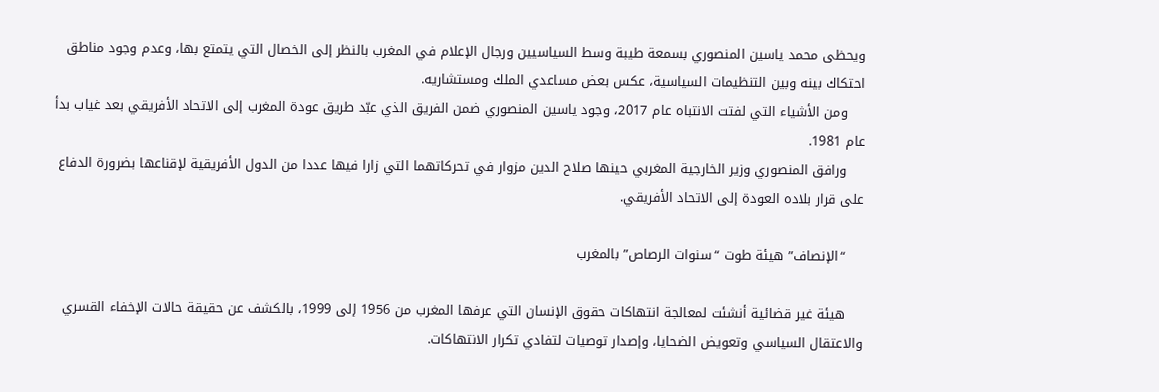ويحظى محمد ياسين المنصوري بسمعة طيبة وسط السياسيين ورجال الإعلام في المغرب بالنظر إلى الخصال التي يتمتع بها، وعدم وجود مناطق احتكاك بينه وبين التنظيمات السياسية، عكس بعض مساعدي الملك ومستشاريه.
    ومن الأشياء التي لفتت الانتباه عام 2017، وجود ياسين المنصوري ضمن الفريق الذي عبّد طريق عودة المغرب إلى الاتحاد الأفريقي بعد غياب بدأ عام 1981.
    ورافق المنصوري وزير الخارجية المغربي حينها صلاح الدين مزوار في تحركاتهما التي زارا فيها عددا من الدول الأفريقية لإقناعها بضرورة الدفاع على قرار بلاده العودة إلى الاتحاد الأفريقي.

    “الإنصاف” هيئة طوت “سنوات الرصاص” بالمغرب

    هيئة غير قضائية أنشئت لمعالجة انتهاكات حقوق الإنسان التي عرفها المغرب من 1956 إلى 1999، بالكشف عن حقيقة حالات الإخفاء القسري والاعتقال السياسي وتعويض الضحايا، وإصدار توصيات لتفادي تكرار الانتهاكات.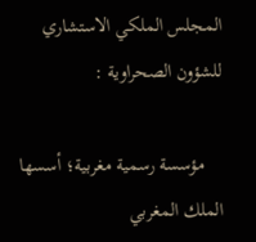المجلس الملكي الاستشاري للشؤون الصحراوية :

    مؤسسة رسمية مغربية؛ أسسها الملك المغربي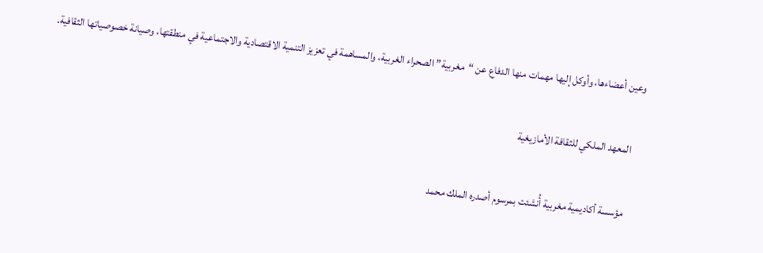وعين أعضاءها، وأوكل إليها مهمات منها الدفاع عن “مغربية” الصحراء الغربية، والمساهمة في تعزيز التنمية الاقتصادية والاجتماعية في منطقتها، وصيانة خصوصياتها الثقافية.

    المعهد الملكي للثقافة الأمازيغية

    مؤسسة أكاديمية مغربية أُنشئت بمرسوم أصدره الملك محمد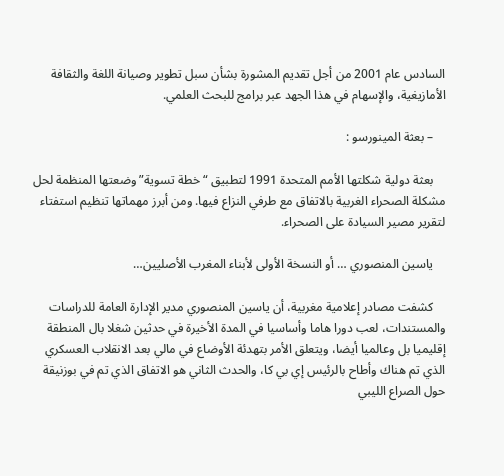السادس عام 2001 من أجل تقديم المشورة بشأن سبل تطوير وصيانة اللغة والثقافة الأمازيغية، والإسهام في هذا الجهد عبر برامج للبحث العلمي.

    – بعثة المينورسو :

    بعثة دولية شكلتها الأمم المتحدة 1991 لتطبيق “خطة تسوية” وضعتها المنظمة لحل مشكلة الصحراء الغربية بالاتفاق مع طرفي النزاع فيها. ومن أبرز مهماتها تنظيم استفتاء لتقرير مصير السيادة على الصحراء.

    ياسين المنصوري … أو النسخة الأولى لأبناء المغرب الأصليين…

    كشفت مصادر إعلامية مغربية، أن ياسين المنصوري مدير الإدارة العامة للدراسات والمستندات، لعب دورا هاما وأساسيا في المدة الأخيرة في حدثين شغلا بال المنطقة إقليميا بل وعالميا أيضا، ويتعلق الأمر بتهدئة الأوضاع في مالي بعد الانقلاب العسكري الذي تم هناك وأطاح بالرئيس إي بي كا، والحدث الثاني هو الاتفاق الذي تم في بوزنيقة حول الصراع الليبي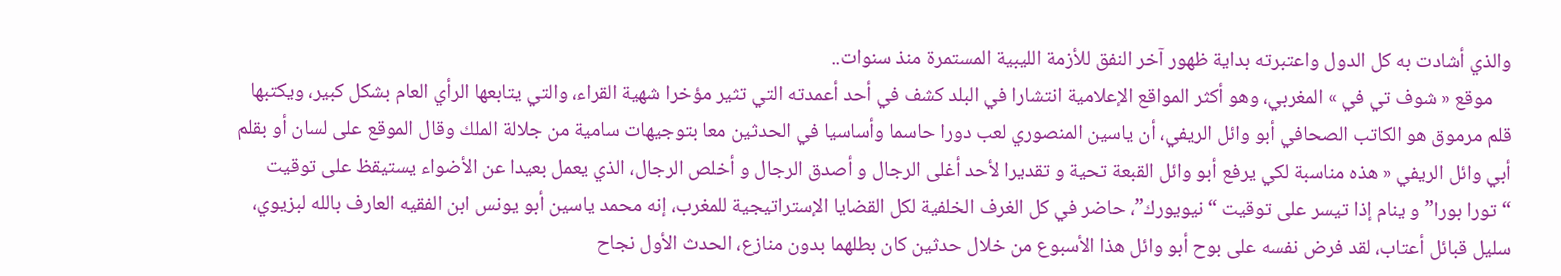والذي أشادت به كل الدول واعتبرته بداية ظهور آخر النفق للأزمة الليبية المستمرة منذ سنوات..
    موقع « شوف تي في » المغربي، وهو أكثر المواقع الإعلامية انتشارا في البلد كشف في أحد أعمدته التي تثير مؤخرا شهية القراء، والتي يتابعها الرأي العام بشكل كبير، ويكتبها قلم مرموق هو الكاتب الصحافي أبو وائل الريفي، أن ياسين المنصوري لعب دورا حاسما وأساسيا في الحدثين معا بتوجيهات سامية من جلالة الملك وقال الموقع على لسان أو بقلم أبي وائل الريفي « هذه مناسبة لكي يرفع أبو وائل القبعة تحية و تقديرا لأحد أغلى الرجال و أصدق الرجال و أخلص الرجال، الذي يعمل بعيدا عن الأضواء يستيقظ على توقيت “تورا بورا” و ينام إذا تيسر على توقيت “نيويورك”، حاضر في كل الغرف الخلفية لكل القضايا الإستراتيجية للمغرب، إنه محمد ياسين أبو يونس ابن الفقيه العارف بالله لبزيوي، سليل قبائل أعتاب، لقد فرض نفسه على بوح أبو وائل هذا الأسبوع من خلال حدثين كان بطلهما بدون منازع، الحدث الأول نجاح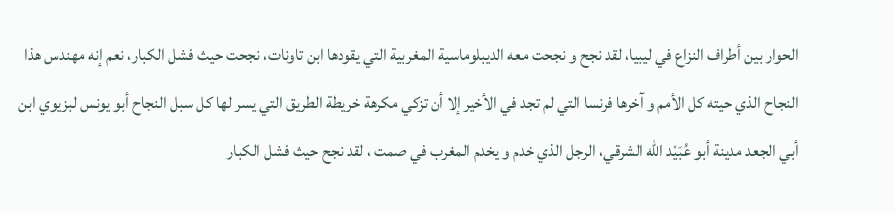الحوار بين أطراف النزاع في ليبيا، لقد نجح و نجحت معه الديبلوماسية المغربية التي يقودها ابن تاونات، نجحت حيث فشل الكبار، نعم إنه مهندس هذا النجاح الذي حيته كل الأمم و آخرها فرنسا التي لم تجد في الأخير إلا أن تزكي مكرهة خريطة الطريق التي يسر لها كل سبل النجاح أبو يونس لبزيوي ابن أبي الجعد مدينة أبو عُبَيْد الله الشرقي، الرجل الذي خدم و يخدم المغرب في صمت ، لقد نجح حيث فشل الكبار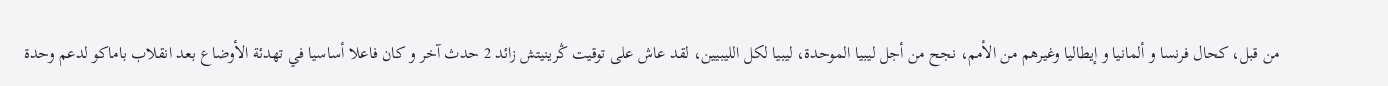من قبل، كحال فرنسا و ألمانيا و إيطاليا وغيرهم من الأمم، نجح من أجل ليبيا الموحدة، ليبيا لكل الليبيين، لقد عاش على توقيت ڭرينيتش زائد 2 حدث آخر و كان فاعلا أساسيا في تهدئة الأوضاع بعد انقلاب باماكو لدعم وحدة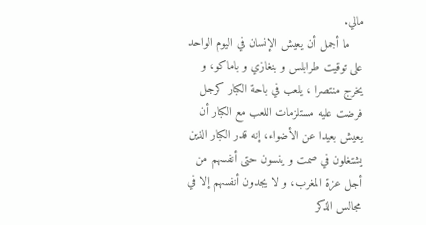مالي.
    ما أجمل أن يعيش الإنسان في اليوم الواحد على توقيت طرابلس و بنغازي و باماكو، و يخرج منتصرا ، يلعب في باحة الكبار كرجل فرضت عليه مستلزمات اللعب مع الكبار أن يعيش بعيدا عن الأضواء، إنه قدر الكبار الذين يشتغلون في صمت و ينسون حتى أنفسهم من أجل عزة المغرب، و لا يجدون أنفسهم إلا في مجالس الذكر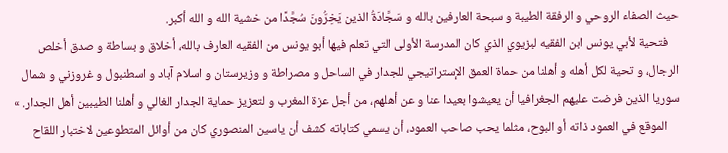حيث الصفاء الروحي و الرفقة الطيبة و سبحة العارفين بالله و سَجَّادَةُ الذين يَخِرُّونَ سُجَّدًا من خشية الله و الله أكبر.
    فتحية لأبي يونس ابن الفقيه لبزيوي الذي كان المدرسة الأولى التي تعلم فيها أبو يونس من الفقيه العارف بالله، أخلاق و بساطة و صدق أخلص الرجال، و تحية لكل أهله و أهلنا من حماة العمق الإستراتيجي للجدار في الساحل و مصراطة و وزيرستان و اسلام آباد و اسطنبول و غروزني و شمال سوريا الذين فرضت عليهم الجغرافيا أن يعيشوا بعيدا عنا و عن أهلهم، من أجل عزة المغرب و لتعزيز حماية الجدار الغالي و أهلنا الطيبين أهل الجدار. »
    الموقع في العمود ذاته أو البوح، مثلما يحب صاحب العمود، أن يسمي كتاباته كشف أن ياسين المنصوري كان من أوائل المتطوعين لاختبار اللقاح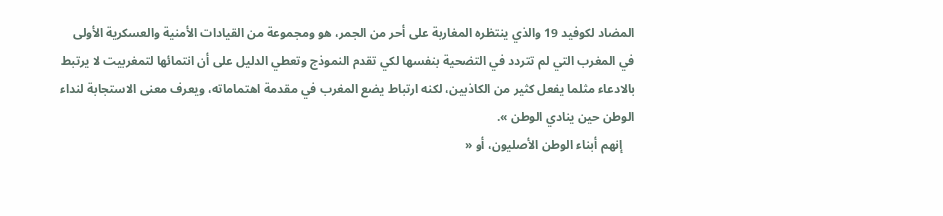المضاد لكوفيد 19 والذي ينتظره المغاربة على أحر من الجمر، هو ومجموعة من القيادات الأمنية والعسكرية الأولى في المغرب التي لم تتردد في التضحية بنفسها لكي تقدم النموذج وتعطي الدليل على أن انتمائها لتمغربيت لا يرتبط بالادعاء مثلما يفعل كثير من الكاذبين، لكنه ارتباط يضع المغرب في مقدمة اهتماماته، ويعرف معنى الاستجابة لنداء الوطن حين ينادي الوطن ».
    إنهم أبناء الوطن الأصليون، أو «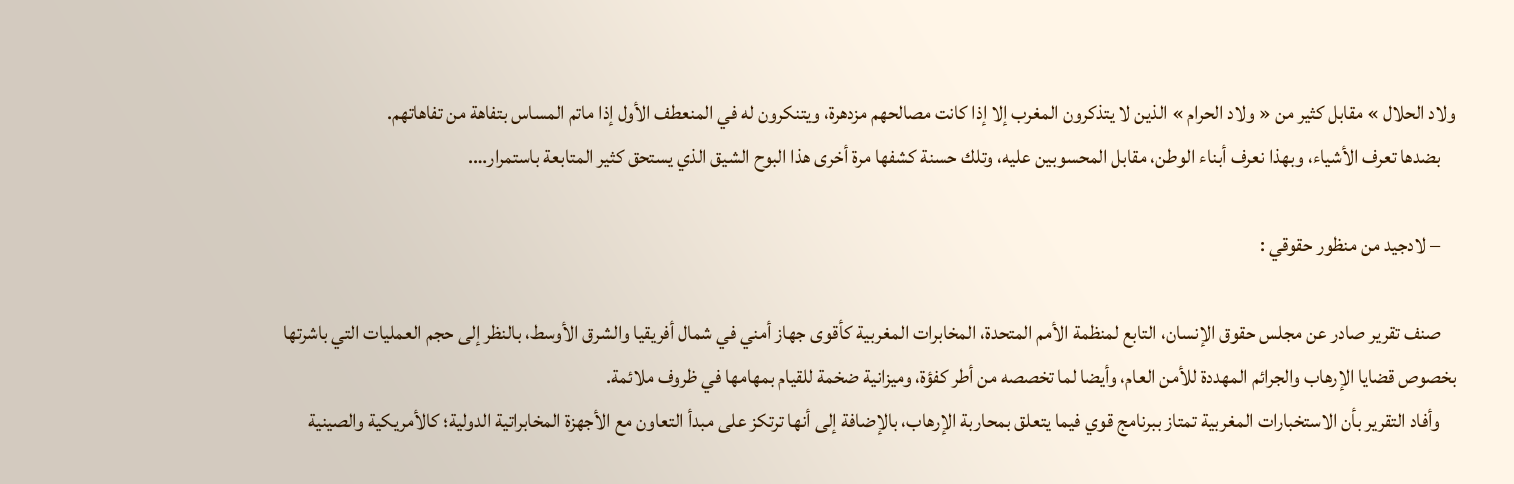ولاد الحلال » مقابل كثير من « ولاد الحرام » الذين لا يتذكرون المغرب إلا إذا كانت مصالحهم مزدهرة، ويتنكرون له في المنعطف الأول إذا ماتم المساس بتفاهة من تفاهاتهم.
    بضدها تعرف الأشياء، وبهذا نعرف أبناء الوطن، مقابل المحسوبين عليه، وتلك حسنة كشفها مرة أخرى هذا البوح الشيق الذي يستحق كثير المتابعة باستمرار….

    – لادجيد من منظور حقوقي :

    صنف تقرير صادر عن مجلس حقوق الإنسان، التابع لمنظمة الأمم المتحدة، المخابرات المغربية كأقوى جهاز أمني في شمال أفريقيا والشرق الأوسط، بالنظر إلى حجم العمليات التي باشرتها بخصوص قضايا الإرهاب والجرائم المهددة للأمن العام، وأيضا لما تخصصه من أطر كفؤة، وميزانية ضخمة للقيام بمهامها في ظروف ملائمة.
    وأفاد التقرير بأن الاستخبارات المغربية تمتاز ببرنامج قوي فيما يتعلق بمحاربة الإرهاب، بالإضافة إلى أنها ترتكز على مبدأ التعاون مع الأجهزة المخابراتية الدولية؛ كالأمريكية والصينية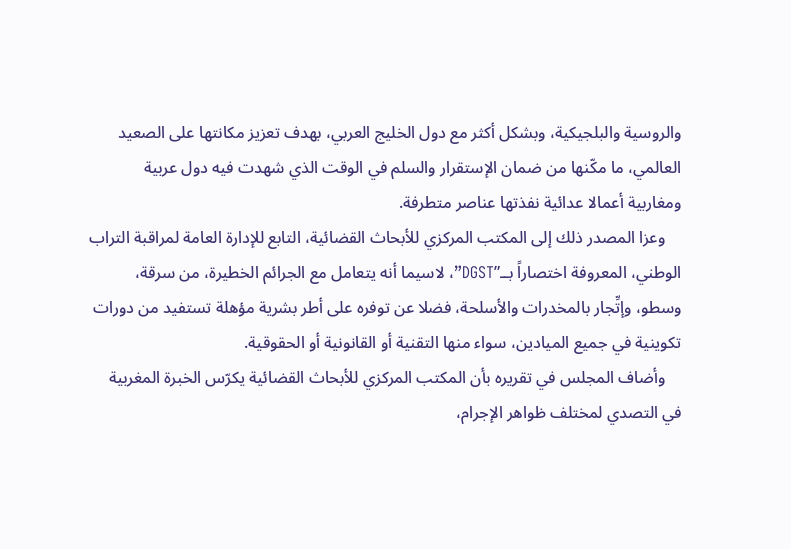والروسية والبلجيكية، وبشكل أكثر مع دول الخليج العربي، بهدف تعزيز مكانتها على الصعيد العالمي، ما مكّنها من ضمان الإستقرار والسلم في الوقت الذي شهدت فيه دول عربية ومغاربية أعمالا عدائية نفذتها عناصر متطرفة.
    وعزا المصدر ذلك إلى المكتب المركزي للأبحاث القضائية، التابع للإدارة العامة لمراقبة التراب الوطني، المعروفة اختصاراً بــ”DGST”، لاسيما أنه يتعامل مع الجرائم الخطيرة، من سرقة، وسطو، وإتِّجار بالمخدرات والأسلحة، فضلا عن توفره على أطر بشرية مؤهلة تستفيد من دورات تكوينية في جميع الميادين، سواء منها التقنية أو القانونية أو الحقوقية.
    وأضاف المجلس في تقريره بأن المكتب المركزي للأبحاث القضائية يكرّس الخبرة المغربية في التصدي لمختلف ظواهر الإجرام،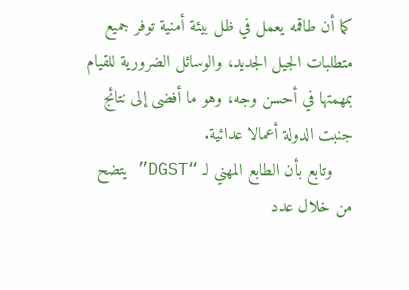كما أن طاقمه يعمل في ظل بيئة أمنية توفر جميع متطلبات الجيل الجديد، والوسائل الضرورية للقيام بمهمتها في أحسن وجه، وهو ما أفضى إلى نتائج جنبت الدولة أعمالا عدائية.
    وتابع بأن الطابع المهني لـ “DGST” يتضح من خلال عدد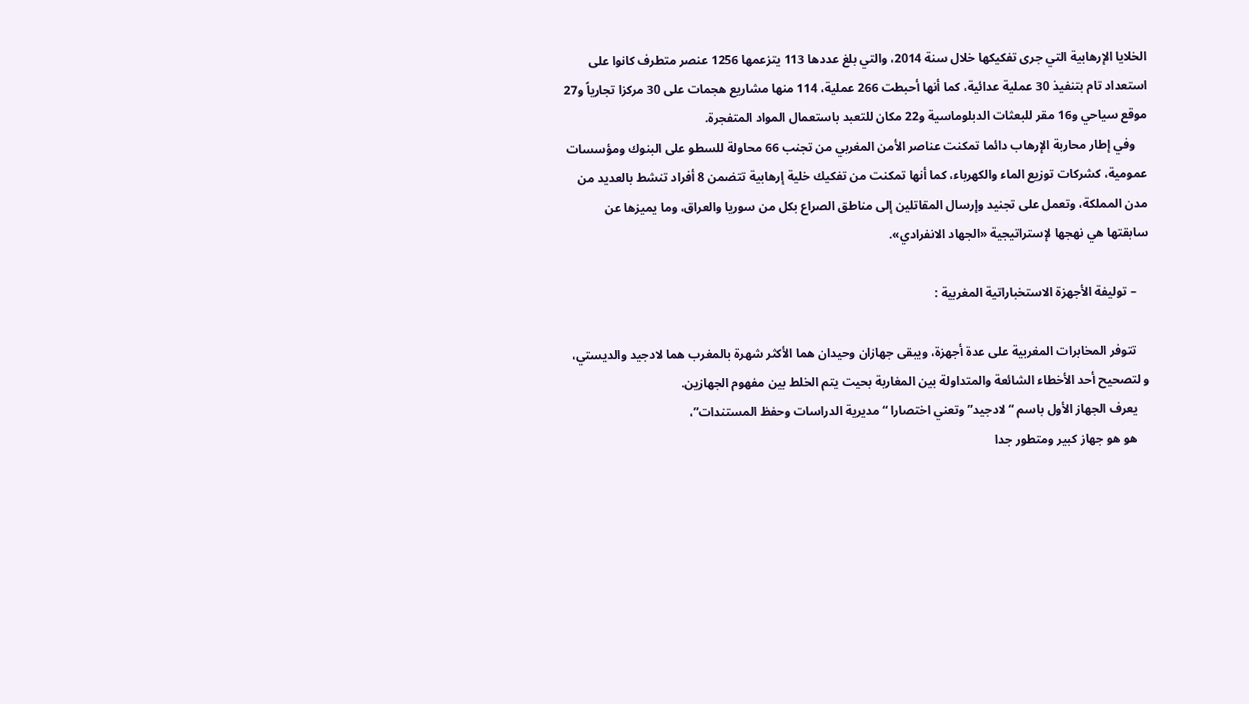الخلايا الإرهابية التي جرى تفكيكها خلال سنة 2014، والتي بلغ عددها 113 يتزعمها 1256 عنصر متطرف كانوا على استعداد تام بتنفيذ 30 عملية عدائية، كما أنها أحبطت 266 عملية، 114 منها مشاريع هجمات على 30 مركزا تجارياً و27 موقع سياحي و16 مقر للبعثات الدبلوماسية و22 مكان للتعبد باستعمال المواد المتفجرة.
    وفي إطار محاربة الإرهاب دائما تمكنت عناصر الأمن المغربي من تجنب 66 محاولة للسطو على البنوك ومؤسسات عمومية، كشركات توزيع الماء والكهرباء، كما أنها تمكنت من تفكيك خلية إرهابية تتضمن 8 أفراد تنشط بالعديد من مدن المملكة، وتعمل على تجنيد وإرسال المقاتلين إلى مناطق الصراع بكل من سوريا والعراق، وما يميزها عن سابقتها هي نهجها لإستراتيجية «الجهاد الانفرادي».

    – توليفة الأجهزة الاستخباراتية المغربية :

    تتوفر المخابرات المغربية على عدة أجهزة، ويبقى جهازان وحيدان هما الأكثر شهرة بالمغرب هما لادجيد والديستي، و لتصحيح أحد الأخطاء الشائعة والمتداولة بين المغاربة بحيت يتم الخلط بين مفهوم الجهازين.
    يعرف الجهاز الأول باسم “لادجيد” وتعني اختصارا “مديرية الدراسات وحفظ المستندات”،
    هو هو جهاز كبير ومتطور جدا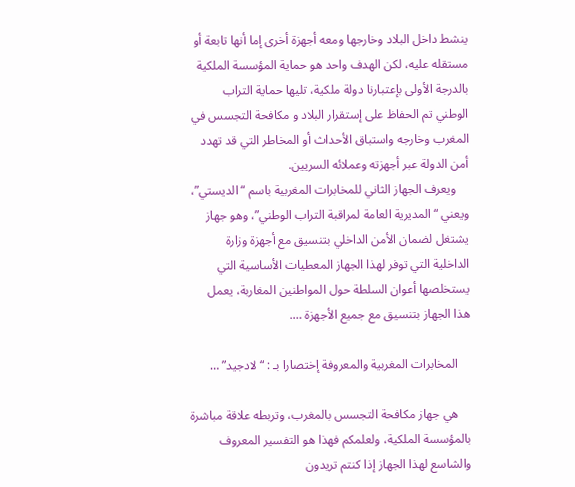ينشط داخل البلاد وخارجها ومعه أجهزة أخرى إما أنها تابعة أو مستقله عليه، لكن الهدف واحد هو حماية المؤسسة الملكية بالدرجة الأولى بإعتبارنا دولة ملكية، تليها حماية التراب الوطني تم الحفاظ على إستقرار البلاد و مكافحة التجسس في المغرب وخارجه واستباق الأحداث أو المخاطر التي قد تهدد أمن الدولة عبر أجهزته وعملائه السريين.
    ويعرف الجهاز الثاني للمخابرات المغربية باسم “الديستي”، ويعني “المديرية العامة لمراقبة التراب الوطني”، وهو جهاز يشتغل لضمان الأمن الداخلي بتنسيق مع أجهزة وزارة الداخلية التي توفر لهذا الجهاز المعطيات الأساسية التي يستخلصها أعوان السلطة حول المواطنين المغاربة، يعمل هذا الجهاز بتنسيق مع جميع الأجهزة ….

    المخابرات المغربية والمعروفة إختصارا بـ : “لادجيد” …

    هي جهاز مكافحة التجسس بالمغرب، وتربطه علاقة مباشرة بالمؤسسة الملكية، ولعلمكم فهذا هو التفسير المعروف والشاسع لهذا الجهاز إذا كنتم تريدون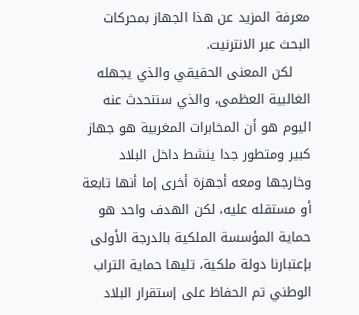معرفة المزيد عن هذا الجهاز بمحركات البحث عبر الانترنيت.
    لكن المعنى الحقيقي والذي يجهله الغالبية العظمى، والذي سنتحدث عنه اليوم هو أن المخابرات المغربية هو جهاز كبير ومتطور جدا ينشط داخل البلاد وخارجها ومعه أجهزة أخرى إما أنها تابعة أو مستقله عليه، لكن الهدف واحد هو حماية المؤسسة الملكية بالدرجة الأولى بإعتبارنا دولة ملكية، تليها حماية التراب الوطني تم الحفاظ على إستقرار البلاد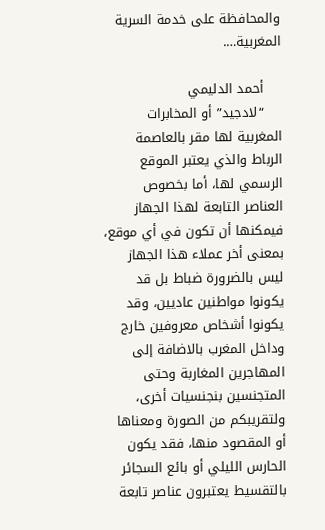والمحافظة على خدمة السرية المغربية….

    أحمد الدليمي
    “لادجيد” أو المخابرات المغربية لها مقر بالعاصمة الرباط والذي يعتبر الموقع الرسمي لها، أما بخصوص العناصر التابعة لهذا الجهاز فيمكنها أن تكون في أي موقع، بمعنى أخر عملاء هذا الجهاز ليس بالضرورة ضباط بل قد يكونوا مواطنين عاديين، وقد يكونوا أشخاص معروفين خارج وداخل المغرب بالاضافة إلى المهاجرين المغاربة وحتى المتجنسين بنجنسيات أخرى، ولتقريبكم من الصورة ومعناها أو المقصود منها، فقد يكون الحارس الليلي أو بائع السجائر بالتقسيط يعتبرون عناصر تابعة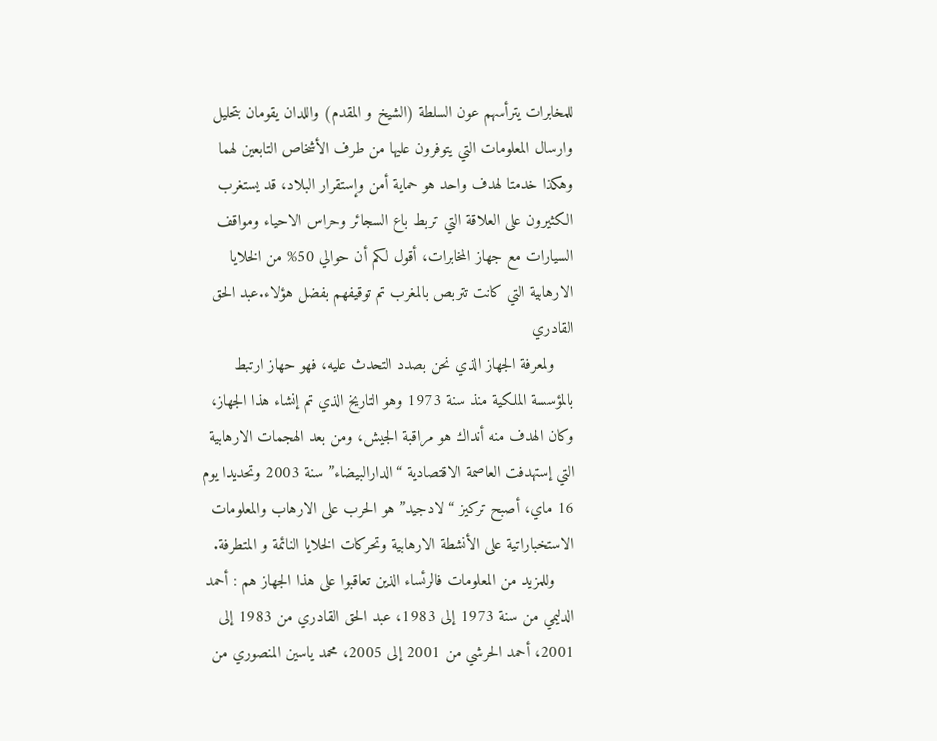للمخابرات يترأسهم عون السلطة (الشيخ و المقدم) واللدان يقومان بتحليل وارسال المعلومات التي يتوفرون عليها من طرف الأشخاص التابعين لهما وهكذا خدمتا لهدف واحد هو حماية أمن وإستقرار البلاد، قد يستغرب الكثيرون على العلاقة التي تربط باع السجائر وحراس الاحياء ومواقف السيارات مع جهاز المخابرات، أقول لكم أن حوالي 50% من الخلايا الارهابية التي كانت تتربص بالمغرب تم توقيفهم بفضل هؤلاء.عبد الحق القادري
    ولمعرفة الجهاز الذي نحن بصدد التحدث عليه، فهو حهاز ارتبط بالمؤسسة الملكية منذ سنة 1973 وهو التاريخ الذي تم إنشاء هذا الجهاز، وكان الهدف منه أنداك هو مراقبة الجيش، ومن بعد الهجمات الارهابية التي إستهدفت العاصمة الاقتصادية “الدارالبيضاء” سنة 2003 وتحديدا يوم 16 ماي، أصبح تركيز “لادجيد” هو الحرب على الارهاب والمعلومات الاستخباراتية على الأنشطة الارهابية وتحركات الخلايا النائمة و المتطرفة.
    وللمزيد من المعلومات فالرئساء الذين تعاقبوا على هذا الجهاز هم : أحمد الدليمي من سنة 1973 إلى 1983، عبد الحق القادري من 1983 إلى 2001، أحمد الحرشي من 2001 إلى 2005، محمد ياسين المنصوري من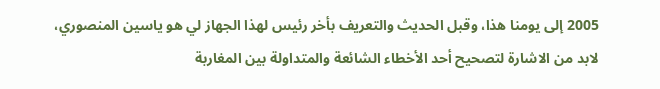2005 إلى يومنا هذا، وقبل الحديث والتعريف بأخر رئيس لهذا الجهاز لي هو ياسين المنصوري، لابد من الاشارة لتصحيح أحد الأخطاء الشائعة والمتداولة بين المغاربة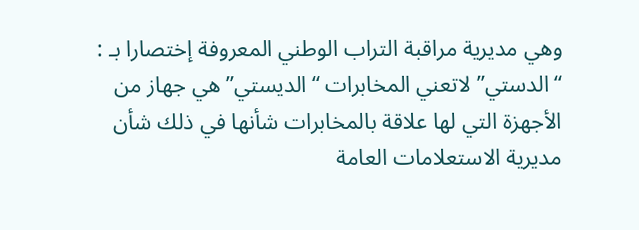وهي مديرية مراقبة التراب الوطني المعروفة إختصارا بـ : “الدستي” لاتعني المخابرات “الديستي” هي جهاز من الأجهزة التي لها علاقة بالمخابرات شأنها في ذلك شأن مديرية الاستعلامات العامة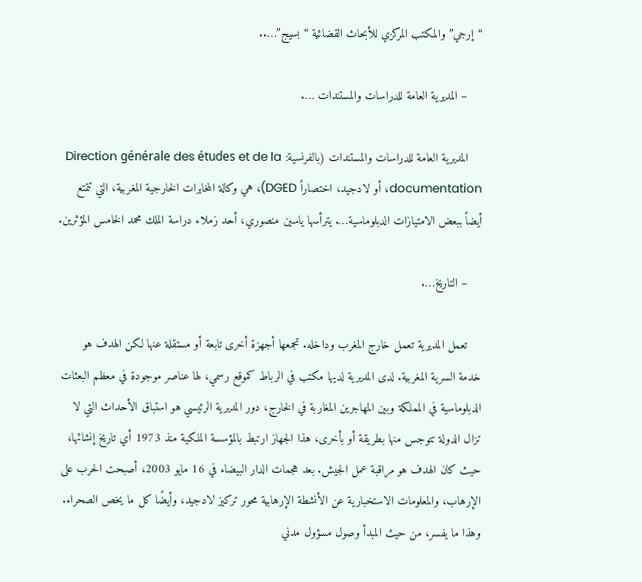“إرجي” والمكتب المركزي للأبحاث القضائية “بسيج”…..

    – المديرية العامة للدراسات والمستندات ….

    المديرية العامة للدراسات والمستندات (بالفرنسية: Direction générale des études et de la documentation، أو لادجيد، اختصاراً DGED)، هي وكالة المخابرات الخارجية المغربية، التي تتمتع أيضاً ببعض الامتيازات الدبلوماسية…. يترأسها ياسين منصوري، أحد زملاء دراسة الملك محمد الخامس المؤثرين.

    – التاريخ….

    تعمل المديرية تعمل خارج المغرب وداخله. تجمعها أجهزة أخرى تابعة أو مستقلة عنها لكن الهدف هو خدمة السرية المغربية. لدى المديرية لديها مكتب في الرباط كموقع رسمي، لها عناصر موجودة في معظم البعثات الدبلوماسية في المملكة وبين المهاجرين المغاربة في الخارج، دور المديرية الرئيسي هو استباق الأحداث التي لا تزال الدولة تتوجس منها بطريقة أو بأخرى، هذا الجهاز ارتبط بالمؤسسة الملكية منذ 1973 أي تاريخ إنشائها، حيث كان الهدف هو مراقبة عمل الجيش. بعد هجمات الدار البيضاء في 16 مايو 2003، أصبحت الحرب على الإرهاب، والمعلومات الاستخبارية عن الأنشطة الإرهابية محور تركيز لادجيد، وأيضًا كل ما يخص الصحراء. وهذا ما يفسر، من حيث المبدأ وصول مسؤول مدني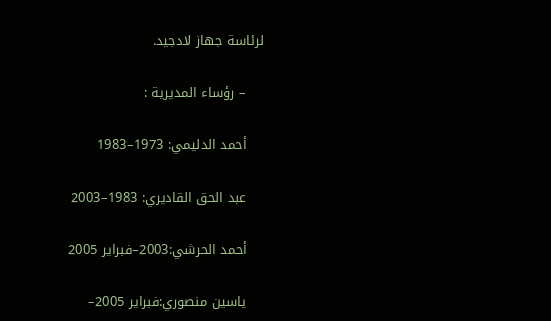لرئاسة جهاز لادجيد.

    – رؤساء المديرية :

    أحمد الدليمي: 1973–1983

    عبد الحق القاديري: 1983–2003

    أحمد الحرشي:2003–فبراير 2005

    ياسين منصوري:فبراير 2005–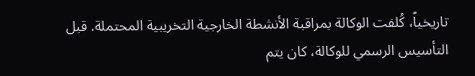تاريخياً، كُلفت الوكالة بمراقبة الأنشطة الخارجية التخريبية المحتملة. قبل التأسيس الرسمي للوكالة، كان يتم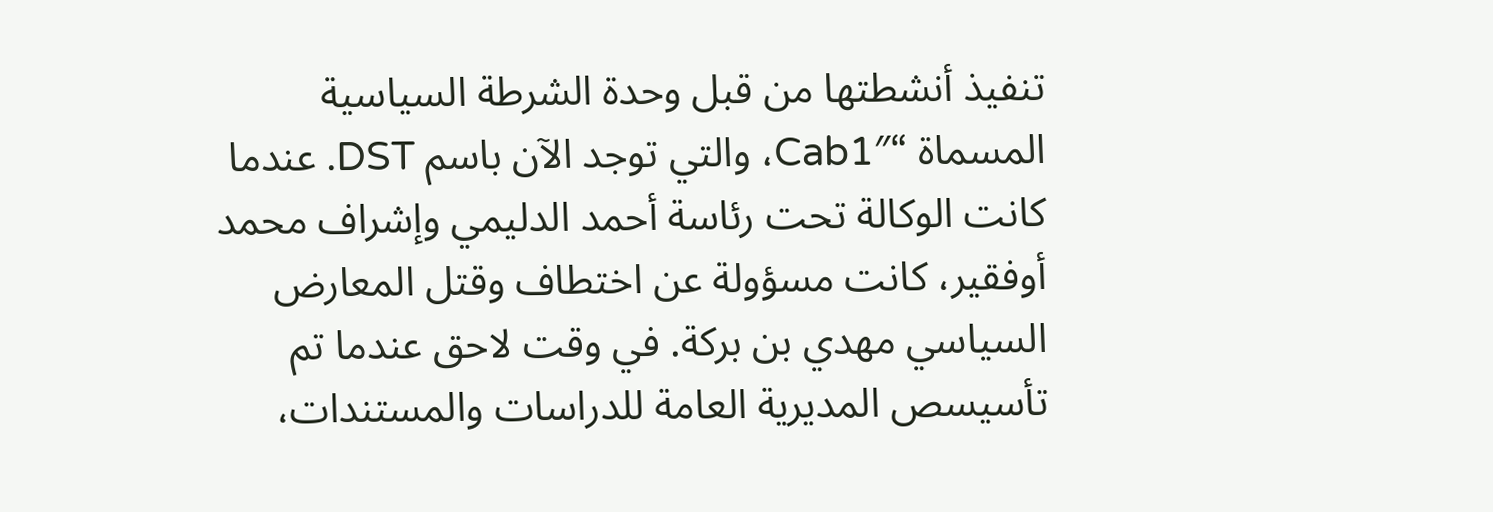تنفيذ أنشطتها من قبل وحدة الشرطة السياسية المسماة “Cab1″، والتي توجد الآن باسم DST. عندما كانت الوكالة تحت رئاسة أحمد الدليمي وإشراف محمد أوفقير، كانت مسؤولة عن اختطاف وقتل المعارض السياسي مهدي بن بركة. في وقت لاحق عندما تم تأسيسص المديرية العامة للدراسات والمستندات،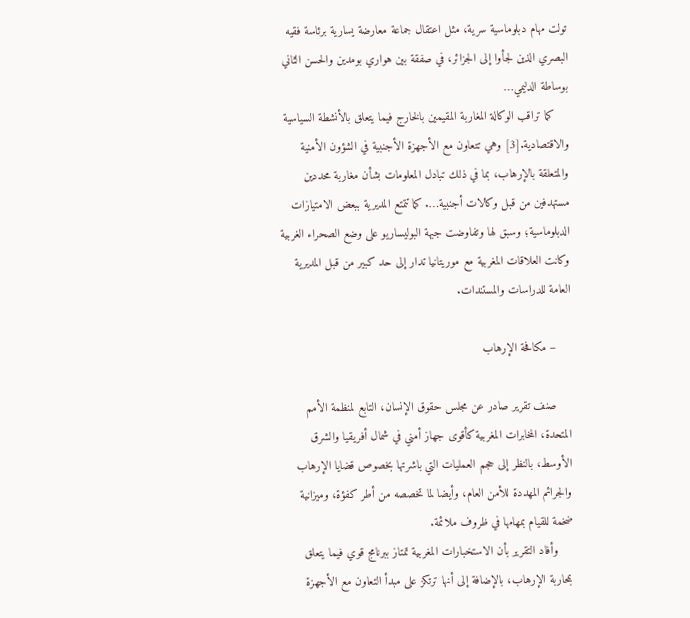تولت مهام دبلوماسية سرية، مثل اعتقال جماعة معارضة يسارية برئاسة فقيه البصري الذين لجأوا إلى الجزائر، في صفقة بين هواري بومدين والحسن الثاني بوساطة الدليمي…
    كما تراقب الوكالة المغاربة المقيمين بالخارج فيما يتعلق بالأنشطة السياسية والاقتصادية.[3] وهي تتعاون مع الأجهزة الأجنبية في الشؤون الأمنية والمتعلقة بالإرهاب، بما في ذلك تبادل المعلومات بشأن مغاربة محددين مستهدفين من قبل وكالات أجنبية…. كما تتمتع المديرية ببعض الامتيازات الدبلوماسية؛ وسبق لها وتفاوضت جبهة البوليساريو على وضع الصحراء الغربية وكانت العلاقات المغربية مع موريتانيا تدار إلى حد كبير من قبل المديرية العامة للدراسات والمستندات.

    – مكافحة الإرهاب

    صنف تقرير صادر عن مجلس حقوق الإنسان، التابع لمنظمة الأمم المتحدة، المخابرات المغربية كأقوى جهاز أمني في شمال أفريقيا والشرق الأوسط، بالنظر إلى حجم العمليات التي باشرتها بخصوص قضايا الإرهاب والجرائم المهددة للأمن العام، وأيضا لما تخصصه من أطر كفؤة، وميزانية ضخمة للقيام بمهامها في ظروف ملائمة.
    وأفاد التقرير بأن الاستخبارات المغربية تمتاز ببرنامج قوي فيما يتعلق بمحاربة الإرهاب، بالإضافة إلى أنها ترتكز على مبدأ التعاون مع الأجهزة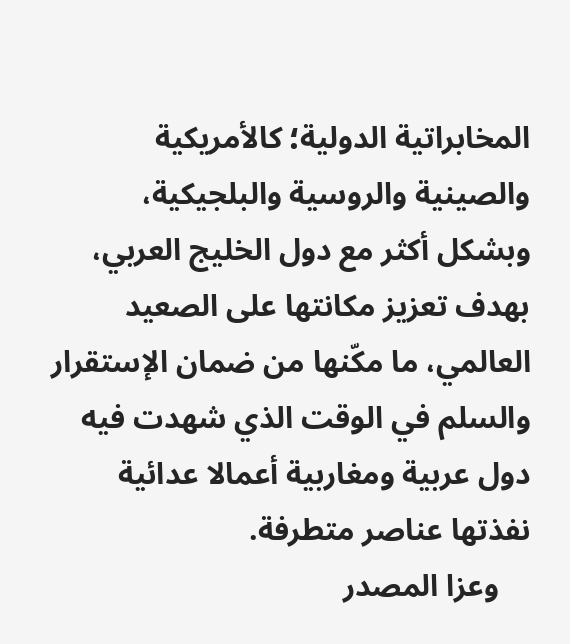المخابراتية الدولية؛ كالأمريكية والصينية والروسية والبلجيكية، وبشكل أكثر مع دول الخليج العربي، بهدف تعزيز مكانتها على الصعيد العالمي، ما مكّنها من ضمان الإستقرار والسلم في الوقت الذي شهدت فيه دول عربية ومغاربية أعمالا عدائية نفذتها عناصر متطرفة.
    وعزا المصدر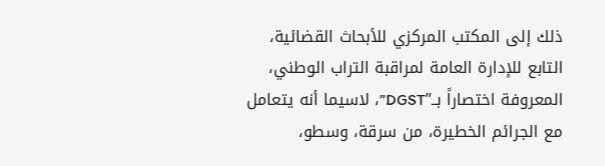ذلك إلى المكتب المركزي للأبحاث القضائية، التابع للإدارة العامة لمراقبة التراب الوطني، المعروفة اختصاراً بــ”DGST”، لاسيما أنه يتعامل مع الجرائم الخطيرة، من سرقة، وسطو،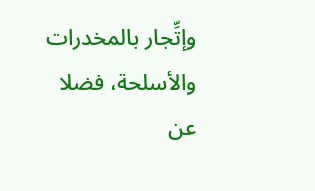وإتِّجار بالمخدرات والأسلحة، فضلا عن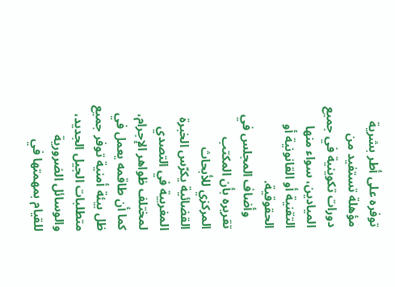توفره على أطر بشرية مؤهلة تستفيد من دورات تكوينية في جميع الميادين، سواء منها التقنية أو القانونية أو الحقوقية.
    وأضاف المجلس في تقريره بأن المكتب المركزي للأبحاث القضائية يكرّس الخبرة المغربية في التصدي لمختلف ظواهر الإجرام، كما أن طاقمه يعمل في ظل بيئة أمنية توفر جميع متطلبات الجيل الجديد، والوسائل الضرورية للقيام بمهمتها في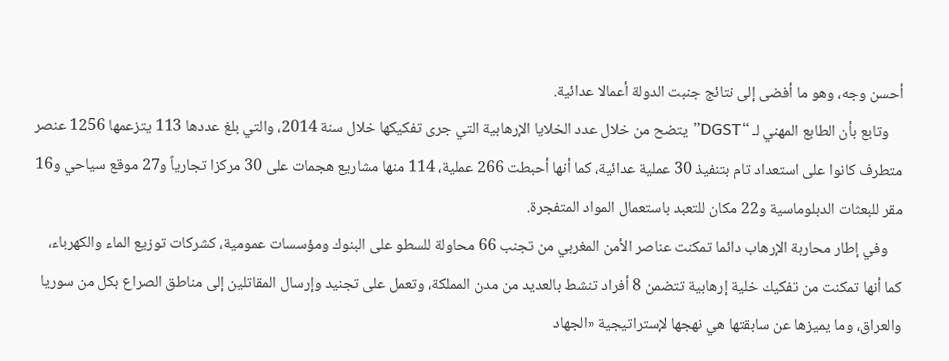أحسن وجه، وهو ما أفضى إلى نتائج جنبت الدولة أعمالا عدائية.
    وتابع بأن الطابع المهني لـ “DGST” يتضح من خلال عدد الخلايا الإرهابية التي جرى تفكيكها خلال سنة 2014، والتي بلغ عددها 113 يتزعمها 1256 عنصر متطرف كانوا على استعداد تام بتنفيذ 30 عملية عدائية، كما أنها أحبطت 266 عملية، 114 منها مشاريع هجمات على 30 مركزا تجارياً و27 موقع سياحي و16 مقر للبعثات الدبلوماسية و22 مكان للتعبد باستعمال المواد المتفجرة.
    وفي إطار محاربة الإرهاب دائما تمكنت عناصر الأمن المغربي من تجنب 66 محاولة للسطو على البنوك ومؤسسات عمومية، كشركات توزيع الماء والكهرباء، كما أنها تمكنت من تفكيك خلية إرهابية تتضمن 8 أفراد تنشط بالعديد من مدن المملكة، وتعمل على تجنيد وإرسال المقاتلين إلى مناطق الصراع بكل من سوريا والعراق، وما يميزها عن سابقتها هي نهجها لإستراتيجية «الجهاد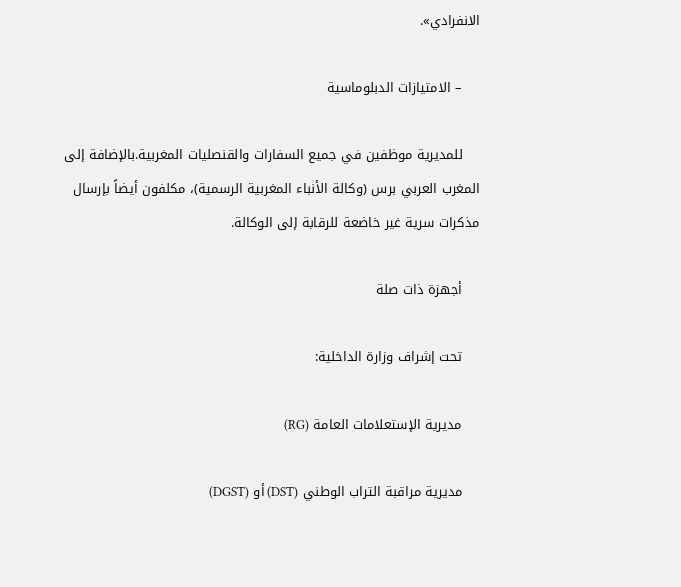الانفرادي».

    – الامتيازات الدبلوماسية

    للمديرية موظفين في جميع السفارات والقنصليات المغربية.بالإضافة إلى المغرب العربي برس (وكالة الأنباء المغربية الرسمية)، مكلفون أيضاً بإرسال مذكرات سرية غير خاضعة للرقابة إلى الوكالة.

    أجهزة ذات صلة

    تحت إشراف وزارة الداخلية:

    مديرية الإستعلامات العامة (RG)

    مديرية مراقبة التراب الوطني (DST) أو (DGST)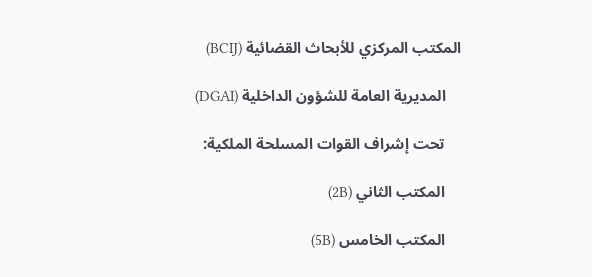المكتب المركزي للأبحاث القضائية (BCIJ)

    المديرية العامة للشؤون الداخلية (DGAI)

    تحت إشراف القوات المسلحة الملكية:

    المكتب الثاني (2B)

    المكتب الخامس (5B)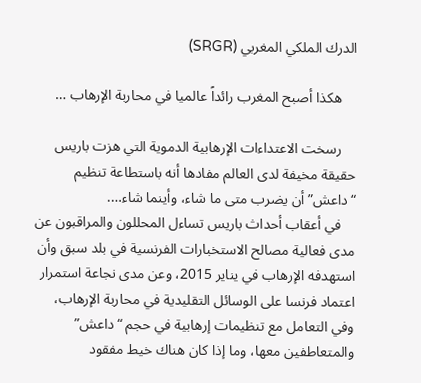الدرك الملكي المغربي (SRGR)

    هكذا أصبح المغرب رائداً عالميا في محاربة الإرهاب …

    رسخت الاعتداءات الإرهابية الدموية التي هزت باريس حقيقة مخيفة لدى العالم مفادها أنه باستطاعة تنظيم “داعش” أن يضرب متى ما شاء، وأينما شاء….
    في أعقاب أحداث باريس تساءل المحللون والمراقبون عن مدى فعالية مصالح الاستخبارات الفرنسية في بلد سبق وأن استهدفه الإرهاب في يناير 2015، وعن مدى نجاعة استمرار اعتماد فرنسا على الوسائل التقليدية في محاربة الإرهاب، وفي التعامل مع تنظيمات إرهابية في حجم “داعش” والمتعاطفين معها، وما إذا كان هناك خيط مفقود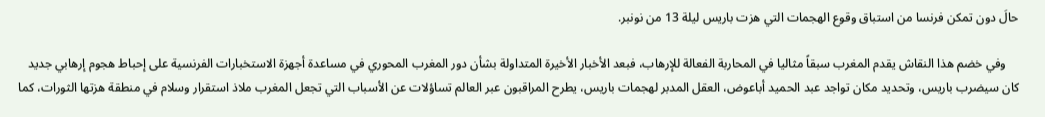حالَ دون تمكن فرنسا من استباق وقوع الهجمات التي هزت باريس ليلة 13 من نونبر.

    وفي خضم هذا النقاش يقدم المغرب سبقاً مثاليا في المحاربة الفعالة للإرهاب، فبعد الأخبار الأخيرة المتداولة بشأن دور المغرب المحوري في مساعدة أجهزة الاستخبارات الفرنسية على إحباط هجوم إرهابي جديد كان سيضرب باريس، وتحديد مكان تواجد عبد الحميد أباعوض، العقل المدبر لهجمات باريس، يطرح المراقبون عبر العالم تساؤلات عن الأسباب التي تجعل المغرب ملاذ استقرار وسلام في منطقة هزتها الثورات، كما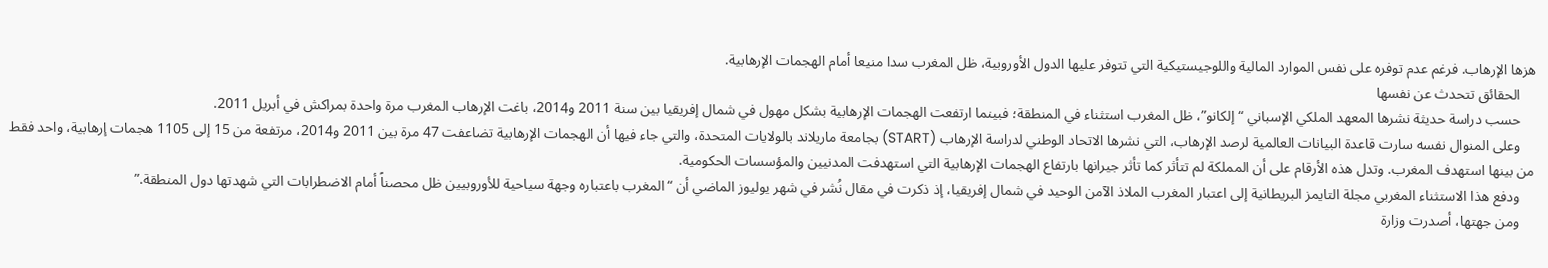هزها الإرهاب. فرغم عدم توفره على نفس الموارد المالية واللوجيستيكية التي تتوفر عليها الدول الأوروبية، ظل المغرب سدا منيعا أمام الهجمات الإرهابية.
    الحقائق تتحدث عن نفسها
    حسب دراسة حديثة نشرها المعهد الملكي الإسباني “إلكانو”، ظل المغرب استثناء في المنطقة؛ فبينما ارتفعت الهجمات الإرهابية بشكل مهول في شمال إفريقيا بين سنة 2011 و2014، باغت الإرهاب المغرب مرة واحدة بمراكش في أبريل 2011.
    وعلى المنوال نفسه سارت قاعدة البيانات العالمية لرصد الإرهاب، التي نشرها الاتحاد الوطني لدراسة الإرهاب (START) بجامعة ماريلاند بالولايات المتحدة، والتي جاء فيها أن الهجمات الإرهابية تضاعفت 47 مرة بين 2011 و2014، مرتفعة من 15 إلى 1105 هجمات إرهابية، واحد فقط من بينها استهدف المغرب. وتدل هذه الأرقام على أن المملكة لم تتأثر كما تأثر جيرانها بارتفاع الهجمات الإرهابية التي استهدفت المدنيين والمؤسسات الحكومية.
    ودفع هذا الاستثناء المغربي مجلة التايمز البريطانية إلى اعتبار المغرب الملاذ الآمن الوحيد في شمال إفريقيا، إذ ذكرت في مقال نُشر في شهر يوليوز الماضي أن “المغرب باعتباره وجهة سياحية للأوروبيين ظل محصناً أمام الاضطرابات التي شهدتها دول المنطقة.”
    ومن جهتها، أصدرت وزارة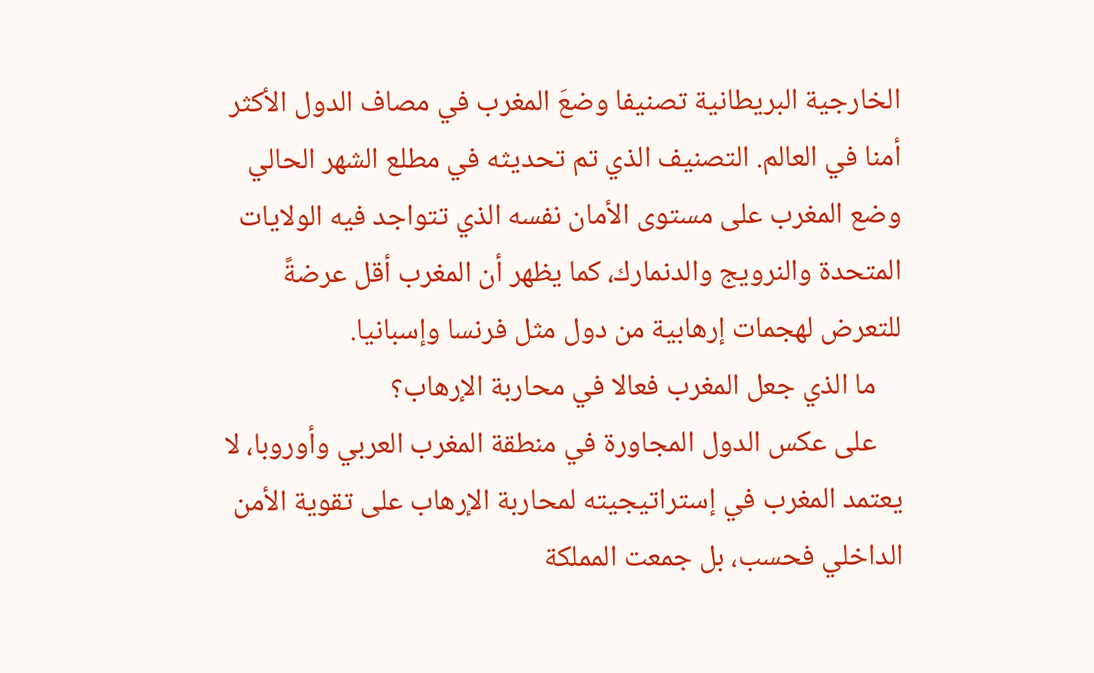الخارجية البريطانية تصنيفا وضعَ المغرب في مصاف الدول الأكثر أمنا في العالم. التصنيف الذي تم تحديثه في مطلع الشهر الحالي وضع المغرب على مستوى الأمان نفسه الذي تتواجد فيه الولايات المتحدة والنرويج والدنمارك، كما يظهر أن المغرب أقل عرضةً للتعرض لهجمات إرهابية من دول مثل فرنسا وإسبانيا.
    ما الذي جعل المغرب فعالا في محاربة الإرهاب؟
    على عكس الدول المجاورة في منطقة المغرب العربي وأوروبا، لا يعتمد المغرب في إستراتيجيته لمحاربة الإرهاب على تقوية الأمن الداخلي فحسب، بل جمعت المملكة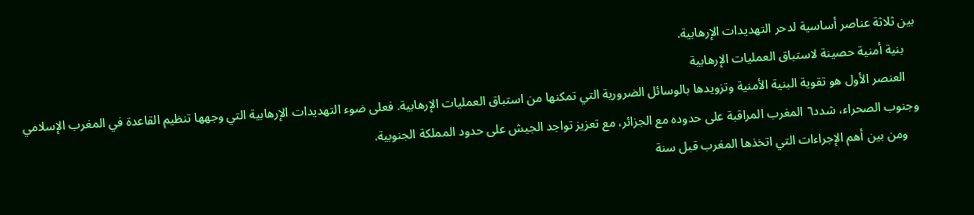بين ثلاثة عناصر أساسية لدحر التهديدات الإرهابية.
    بنية أمنية حصينة لاستباق العمليات الإرهابية
    العنصر الأول هو تقوية البنية الأمنية وتزويدها بالوسائل الضرورية التي تمكنها من استباق العمليات الإرهابية. فعلى ضوء التهديدات الإرهابية التي وجهها تنظيم القاعدة في المغرب الإسلامي وجنوب الصحراء، شدد٦ المغرب المراقبة على حدوده مع الجزائر، مع تعزيز تواجد الجيش على حدود المملكة الجنوبية.
    ومن بين أهم الإجراءات التي اتخذها المغرب قبل سنة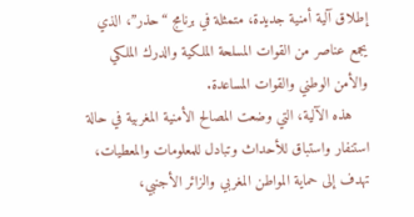إطلاق آلية أمنية جديدة، متمثلة في برنامج “حذر”، الذي يجمع عناصر من القوات المسلحة الملكية والدرك الملكي والأمن الوطني والقوات المساعدة.
    هذه الآلية، التي وضعت المصالح الأمنية المغربية في حالة استنفار واستباق للأحداث وتبادل للمعلومات والمعطيات، تهدف إلى حماية المواطن المغربي والزائر الأجنبي،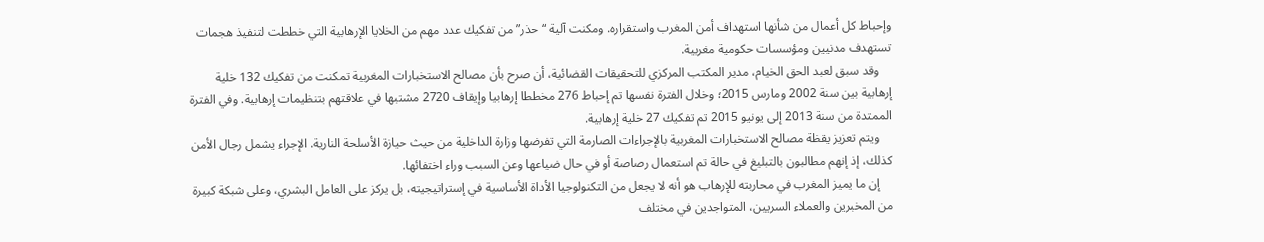وإحباط كل أعمال من شأنها استهداف أمن المغرب واستقراره. ومكنت آلية “حذر” من تفكيك عدد مهم من الخلايا الإرهابية التي خططت لتنفيذ هجمات تستهدف مدنيين ومؤسسات حكومية مغربية.
    وقد سبق لعبد الحق الخيام، مدير المكتب المركزي للتحقيقات القضائية، أن صرح بأن مصالح الاستخبارات المغربية تمكنت من تفكيك 132 خلية إرهابية بين سنة 2002 ومارس 2015؛ وخلال الفترة نفسها تم إحباط 276 مخططا إرهابيا وإيقاف 2720 مشتبها في علاقتهم بتنظيمات إرهابية. وفي الفترة الممتدة من سنة 2013 إلى يونيو 2015 تم تفكيك 27 خلية إرهابية.
    ويتم تعزيز يقظة مصالح الاستخبارات المغربية بالإجراءات الصارمة التي تفرضها وزارة الداخلية من حيث حيازة الأسلحة النارية. الإجراء يشمل رجال الأمن كذلك، إذ إنهم مطالبون بالتبليغ في حالة تم استعمال رصاصة أو في حال ضياعها وعن السبب وراء اختفائها.
    إن ما يميز المغرب في محاربته للإرهاب هو أنه لا يجعل من التكنولوجيا الأداة الأساسية في إستراتيجيته، بل يركز على العامل البشري، وعلى شبكة كبيرة من المخبرين والعملاء السريين، المتواجدين في مختلف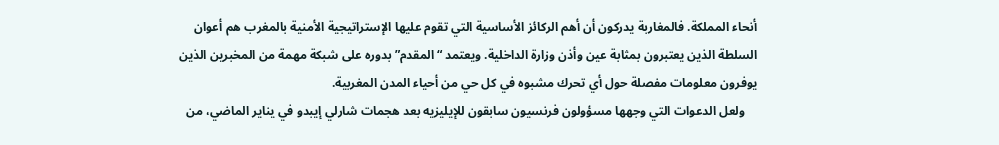أنحاء المملكة. فالمغاربة يدركون أن أهم الركائز الأساسية التي تقوم عليها الإستراتيجية الأمنية بالمغرب هم أعوان السلطة الذين يعتبرون بمثابة عين وأذن وزارة الداخلية. ويعتمد “المقدم” بدوره على شبكة مهمة من المخبرين الذين يوفرون معلومات مفصلة حول أي تحرك مشبوه في كل حي من أحياء المدن المغربية.
    ولعل الدعوات التي وجهها مسؤولون فرنسيون سابقون للإيليزيه بعد هجمات شارلي إيبدو في يناير الماضي، من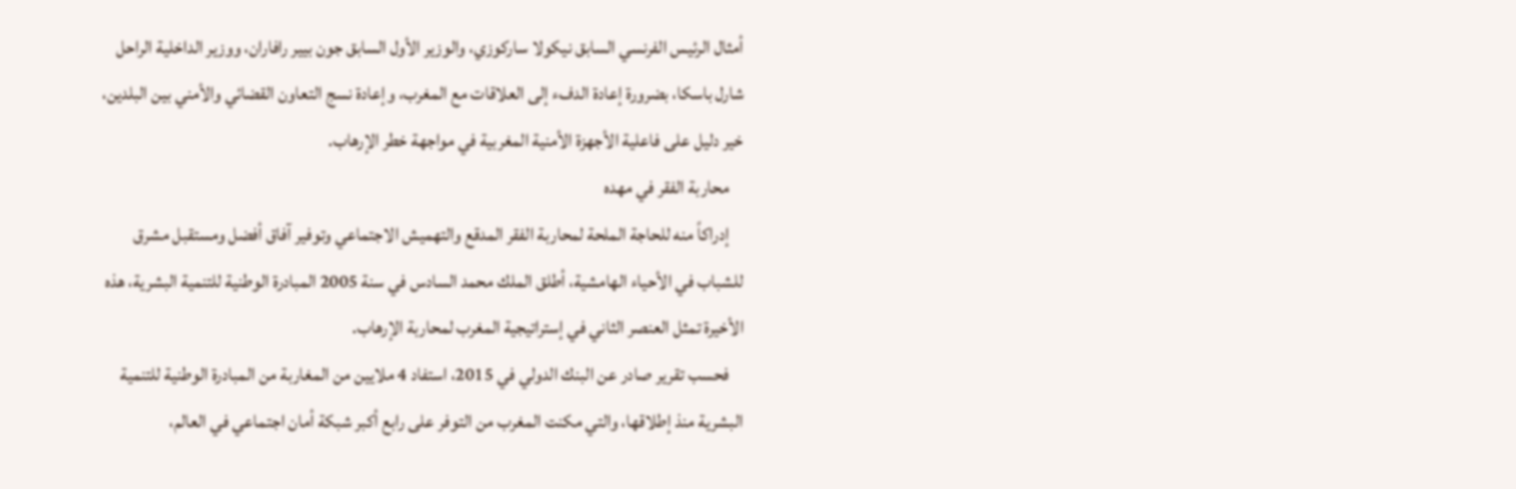أمثال الرئيس الفرنسي السابق نيكولا ساركوزي، والوزير الأول السابق جون بيير رافاران، ووزير الداخلية الراحل شارل باسكا، بضرورة إعادة الدفء إلى العلاقات مع المغرب، وإعادة نسج التعاون القضائي والأمني بين البلدين، خير دليل على فاعلية الأجهزة الأمنية المغربية في مواجهة خطر الإرهاب.
    محاربة الفقر في مهده
    إدراكاً منه للحاجة الملحة لمحاربة الفقر المدقع والتهميش الاجتماعي وتوفير آفاق أفضل ومستقبل مشرق للشباب في الأحياء الهامشية، أطلق الملك محمد السادس في سنة 2005 المبادرة الوطنية للتنمية البشرية، هذه الأخيرة تمثل العنصر الثاني في إستراتيجية المغرب لمحاربة الإرهاب.
    فحسب تقرير صادر عن البنك الدولي في 2015، استفاد 4 ملايين من المغاربة من المبادرة الوطنية للتنمية البشرية منذ إطلاقها، والتي مكنت المغرب من التوفر على رابع أكبر شبكة أمان اجتماعي في العالم،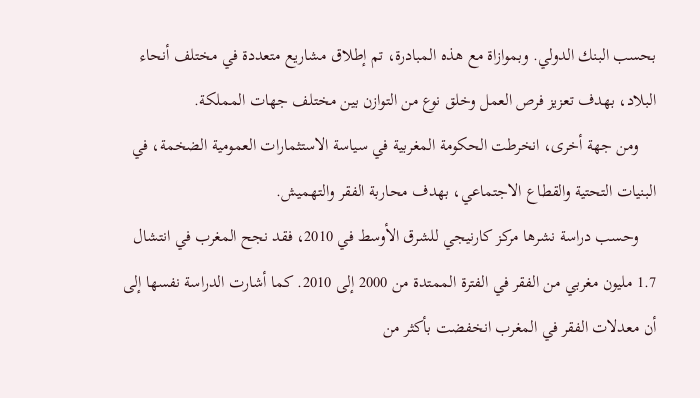بحسب البنك الدولي. وبموازاة مع هذه المبادرة، تم إطلاق مشاريع متعددة في مختلف أنحاء البلاد، بهدف تعزيز فرص العمل وخلق نوع من التوازن بين مختلف جهات المملكة.
    ومن جهة أخرى، انخرطت الحكومة المغربية في سياسة الاستثمارات العمومية الضخمة، في البنيات التحتية والقطاع الاجتماعي، بهدف محاربة الفقر والتهميش.
    وحسب دراسة نشرها مركز كارنيجي للشرق الأوسط في 2010، فقد نجح المغرب في انتشال 1.7 مليون مغربي من الفقر في الفترة الممتدة من 2000 إلى 2010. كما أشارت الدراسة نفسها إلى أن معدلات الفقر في المغرب انخفضت بأكثر من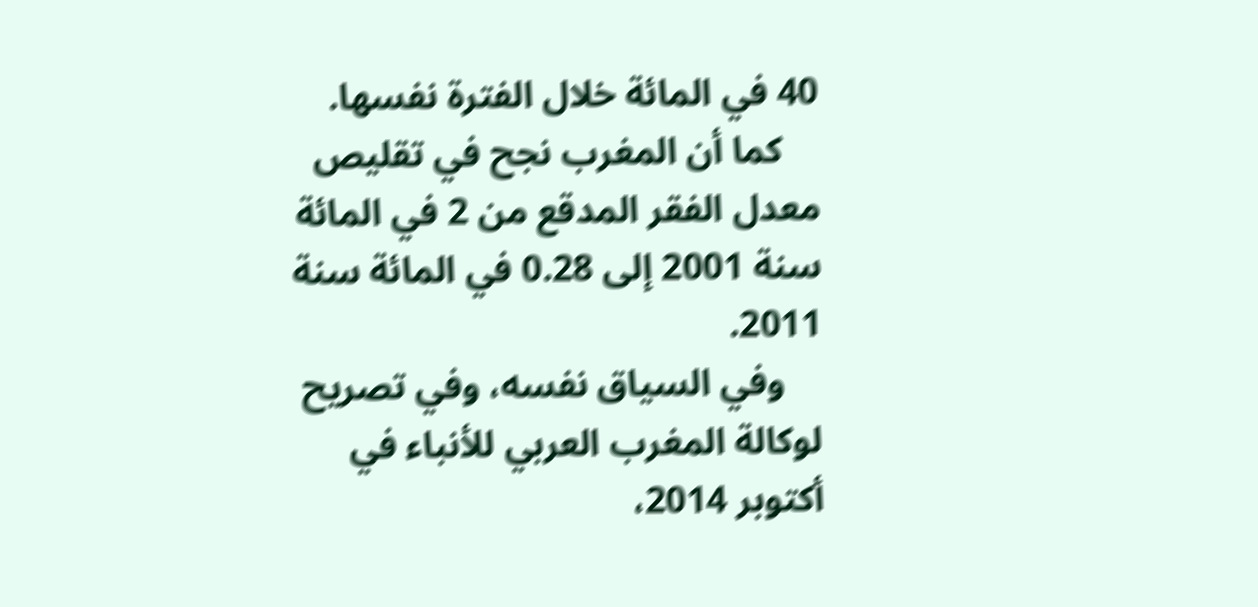40 في المائة خلال الفترة نفسها.
    كما أن المغرب نجح في تقليص معدل الفقر المدقع من 2 في المائة سنة 2001 إلى 0.28 في المائة سنة 2011.
    وفي السياق نفسه، وفي تصريح لوكالة المغرب العربي للأنباء في أكتوبر 2014،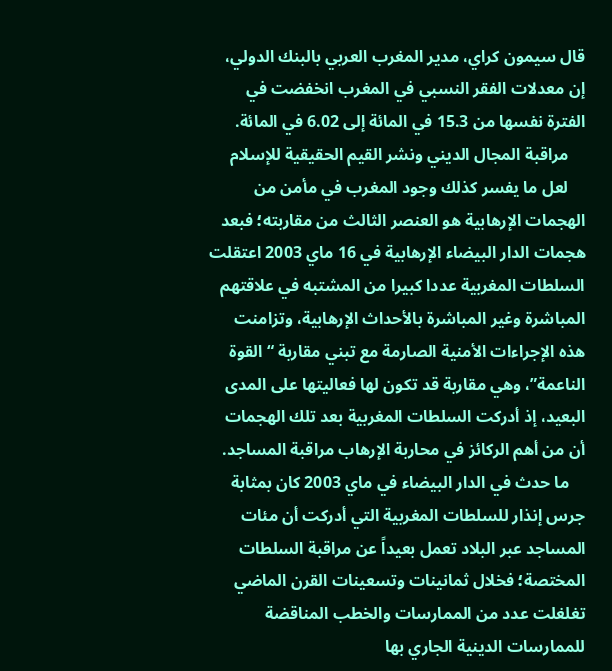قال سيمون كراي، مدير المغرب العربي بالبنك الدولي، إن معدلات الفقر النسبي في المغرب انخفضت في الفترة نفسها من 15.3 في المائة إلى 6.02 في المائة.
    مراقبة المجال الديني ونشر القيم الحقيقية للإسلام
    لعل ما يفسر كذلك وجود المغرب في مأمن من الهجمات الإرهابية هو العنصر الثالث من مقاربته؛ فبعد هجمات الدار البيضاء الإرهابية في 16 ماي 2003 اعتقلت السلطات المغربية عددا كبيرا من المشتبه في علاقتهم المباشرة وغير المباشرة بالأحداث الإرهابية، وتزامنت هذه الإجراءات الأمنية الصارمة مع تبني مقاربة “القوة الناعمة”، وهي مقاربة قد تكون لها فعاليتها على المدى البعيد، إذ أدركت السلطات المغربية بعد تلك الهجمات أن من أهم الركائز في محاربة الإرهاب مراقبة المساجد.
    ما حدث في الدار البيضاء في ماي 2003 كان بمثابة جرس إنذار للسلطات المغربية التي أدركت أن مئات المساجد عبر البلاد تعمل بعيداً عن مراقبة السلطات المختصة؛ فخلال ثمانينات وتسعينات القرن الماضي تغلغلت عدد من الممارسات والخطب المناقضة للممارسات الدينية الجاري بها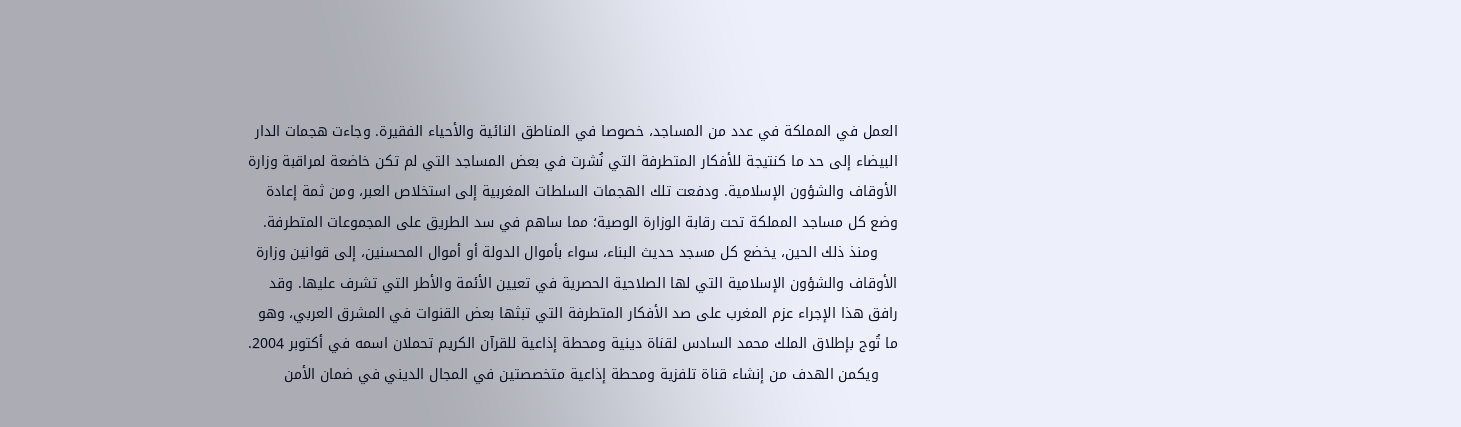العمل في المملكة في عدد من المساجد، خصوصا في المناطق النائية والأحياء الفقيرة. وجاءت هجمات الدار البيضاء إلى حد ما كنتيجة للأفكار المتطرفة التي نُشرت في بعض المساجد التي لم تكن خاضعة لمراقبة وزارة الأوقاف والشؤون الإسلامية. ودفعت تلك الهجمات السلطات المغربية إلى استخلاص العبر، ومن ثمة إعادة وضع كل مساجد المملكة تحت رقابة الوزارة الوصية؛ مما ساهم في سد الطريق على المجموعات المتطرفة.
    ومنذ ذلك الحين، يخضع كل مسجد حديث البناء، سواء بأموال الدولة أو أموال المحسنين، إلى قوانين وزارة الأوقاف والشؤون الإسلامية التي لها الصلاحية الحصرية في تعيين الأئمة والأطر التي تشرف عليها. وقد رافق هذا الإجراء عزم المغرب على صد الأفكار المتطرفة التي تبثها بعض القنوات في المشرق العربي، وهو ما تُوج بإطلاق الملك محمد السادس لقناة دينية ومحطة إذاعية للقرآن الكريم تحملان اسمه في أكتوبر 2004.
    ويكمن الهدف من إنشاء قناة تلفزية ومحطة إذاعية متخصصتين في المجال الديني في ضمان الأمن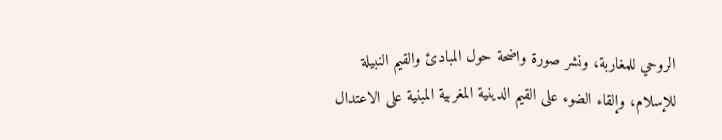الروحي للمغاربة، ونشر صورة واضحة حول المبادئ والقيم النبيلة للإسلام، وإلقاء الضوء على القيم الدينية المغربية المبنية على الاعتدال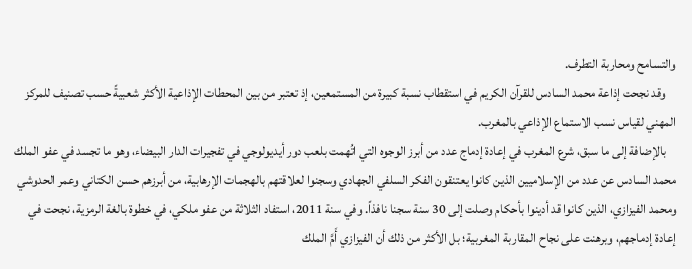والتسامح ومحاربة التطرف.
    وقد نجحت إذاعة محمد السادس للقرآن الكريم في استقطاب نسبة كبيرة من المستمعين، إذ تعتبر من بين المحطات الإذاعية الأكثر شعبيةً حسب تصنيف للمركز المهني لقياس نسب الاستماع الإذاعي بالمغرب.
    بالإضافة إلى ما سبق، شرع المغرب في إعادة إدماج عدد من أبرز الوجوه التي اتُهمت بلعب دور أيديولوجي في تفجيرات الدار البيضاء، وهو ما تجسد في عفو الملك محمد السادس عن عدد من الإسلاميين الذين كانوا يعتنقون الفكر السلفي الجهادي وسجنوا لعلاقتهم بالهجمات الإرهابية، من أبرزهم حسن الكتاني وعمر الحدوشي ومحمد الفيزازي، الذين كانوا قد أدينوا بأحكام وصلت إلى 30 سنة سجنا نافذاً. وفي سنة 2011، استفاد الثلاثة من عفو ملكي، في خطوة بالغة الرمزية، نجحت في إعادة إدماجهم، وبرهنت على نجاح المقاربة المغربية؛ بل الأكثر من ذلك أن الفيزازي أَمَّ الملك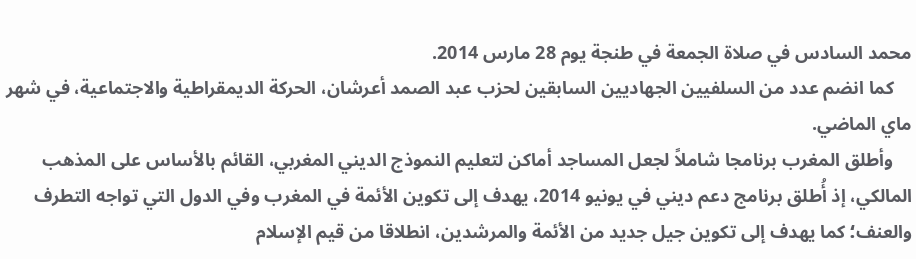محمد السادس في صلاة الجمعة في طنجة يوم 28 مارس 2014.
    كما انضم عدد من السلفيين الجهاديين السابقين لحزب عبد الصمد أعرشان، الحركة الديمقراطية والاجتماعية، في شهر ماي الماضي.
    وأطلق المغرب برنامجا شاملاً لجعل المساجد أماكن لتعليم النموذج الديني المغربي، القائم بالأساس على المذهب المالكي، إذ أُطلق برنامج دعم ديني في يونيو 2014، يهدف إلى تكوين الأئمة في المغرب وفي الدول التي تواجه التطرف والعنف؛ كما يهدف إلى تكوين جيل جديد من الأئمة والمرشدين، انطلاقا من قيم الإسلام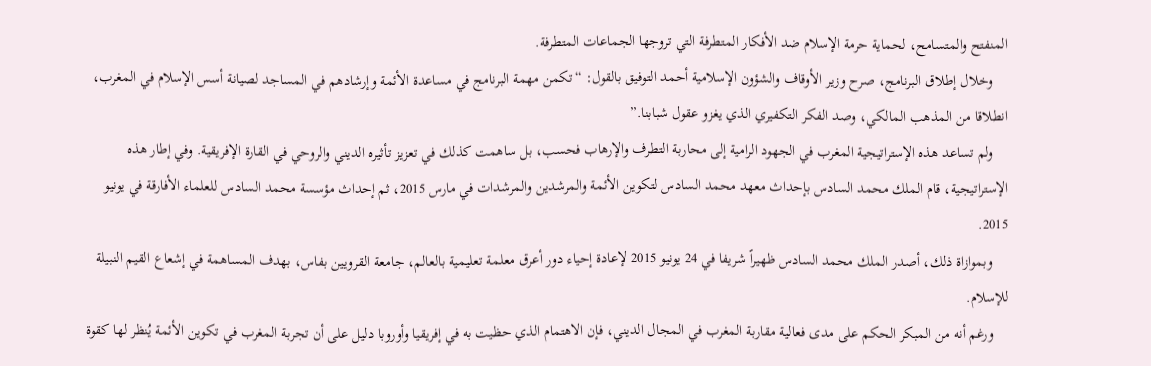المنفتح والمتسامح، لحماية حرمة الإسلام ضد الأفكار المتطرفة التي تروجها الجماعات المتطرفة.
    وخلال إطلاق البرنامج، صرح وزير الأوقاف والشؤون الإسلامية أحمد التوفيق بالقول: “تكمن مهمة البرنامج في مساعدة الأئمة وإرشادهم في المساجد لصيانة أسس الإسلام في المغرب، انطلاقا من المذهب المالكي، وصد الفكر التكفيري الذي يغزو عقول شبابنا.”
    ولم تساعد هذه الإستراتيجية المغرب في الجهود الرامية إلى محاربة التطرف والإرهاب فحسب، بل ساهمت كذلك في تعزيز تأثيره الديني والروحي في القارة الإفريقية. وفي إطار هذه الإستراتيجية، قام الملك محمد السادس بإحداث معهد محمد السادس لتكوين الأئمة والمرشدين والمرشدات في مارس 2015، ثم إحداث مؤسسة محمد السادس للعلماء الأفارقة في يونيو 2015.
    وبموازاة ذلك، أصدر الملك محمد السادس ظهيراً شريفا في 24 يونيو 2015 لإعادة إحياء دور أعرق معلمة تعليمية بالعالم، جامعة القرويين بفاس، بهدف المساهمة في إشعاع القيم النبيلة للإسلام.
    ورغم أنه من المبكر الحكم على مدى فعالية مقاربة المغرب في المجال الديني، فإن الاهتمام الذي حظيت به في إفريقيا وأوروبا دليل على أن تجربة المغرب في تكوين الأئمة يُنظر لها كقوة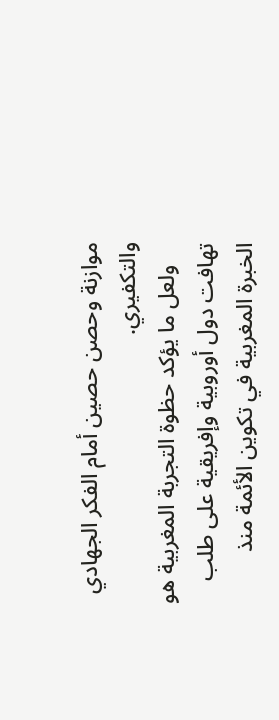موازنة وحصن حصين أمام الفكر الجهادي والتكفيري.
    ولعل ما يؤكد حظوة التجربة المغربية هو تهافت دول أوروبية وإفريقية على طلب الخبرة المغربية في تكوين الأئمة منذ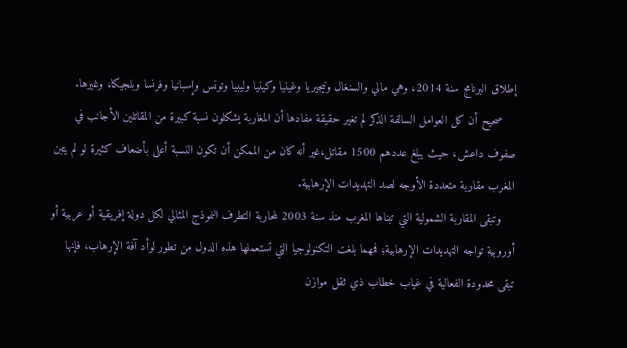إطلاق البرنامج سنة 2014، وهي مالي والسنغال ونيجيريا وغينيا وكينيا وليبيا وتونس وإسبانيا وفرنسا وبلجيكا، وغيرها.
    صحيح أن كل العوامل السالفة الذكر لم تغير حقيقة مفادها أن المغاربة يشكلون نسبة كبيرة من المقاتلين الأجانب في صفوف داعش، حيث يبلغ عددهم 1500 مقاتل،غير أنه كان من الممكن أن تكون النسبة أعلى بأضعاف كثيرة لو لم يتبن المغرب مقاربة متعددة الأوجه لصد التهديدات الإرهابية.
    وتبقى المقاربة الشمولية التي تبناها المغرب منذ سنة 2003 لمحاربة التطرف النموذج المثالي لكل دولة إفريقية أو عربية أو أوروبية تواجه التهديدات الإرهابية؛ فمهما بلغت التكنولوجيا التي تستعملها هذه الدول من تطور لوأد آفة الإرهاب، فإنها تبقى محدودة الفعالية في غياب خطاب ذي ثقل موازن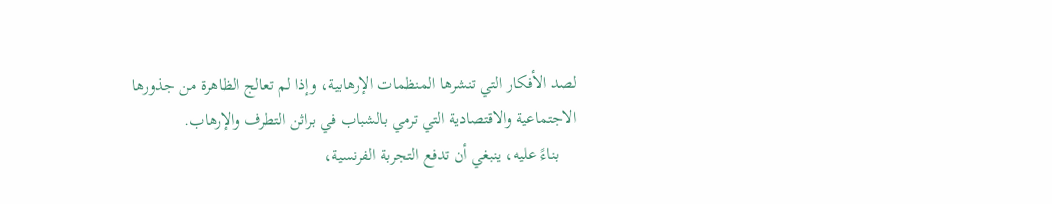لصد الأفكار التي تنشرها المنظمات الإرهابية، وإذا لم تعالج الظاهرة من جذورها الاجتماعية والاقتصادية التي ترمي بالشباب في براثن التطرف والإرهاب.
    بناءً عليه، ينبغي أن تدفع التجربة الفرنسية،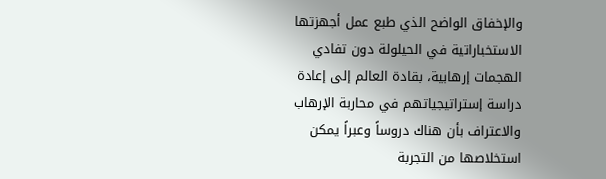والإخفاق الواضح الذي طبع عمل أجهزتها الاستخباراتية في الحيلولة دون تفادي الهجمات إرهابية، بقادة العالم إلى إعادة دراسة إستراتيجياتهم في محاربة الإرهاب والاعتراف بأن هناك دروساً وعبراً يمكن استخلاصها من التجربة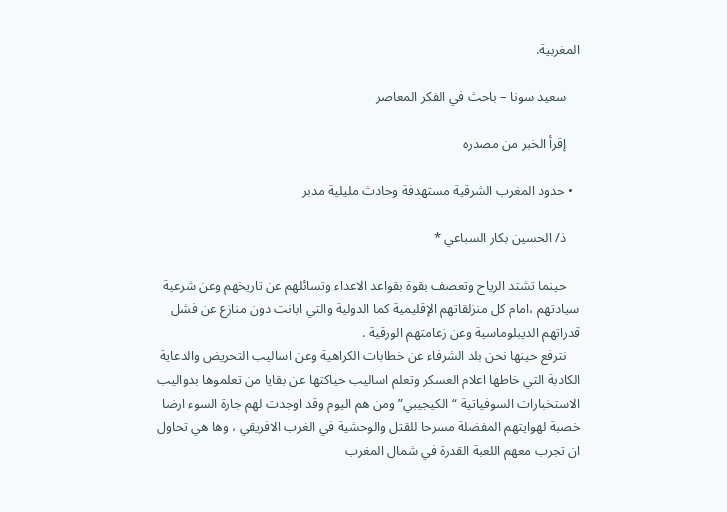المغربية.

    سعيد سونا – باحث في الفكر المعاصر

    إقرأ الخبر من مصدره

  • حدود المغرب الشرقية مستهدفة وحادث مليلية مدبر

    ذ/ الحسين بكار السباعي *

    حينما تشتد الرياح وتعصف بقوة بقواعد الاعداء وتسائلهم عن تاريخهم وعن شرعية سيادتهم ،امام كل منزلقاتهم الإقليمية كما الدولية والتي ابانت دون منازع عن فشل قدراتهم الديبلوماسية وعن زعامتهم الورقية .
    نترفع حينها نحن بلد الشرفاء عن خطابات الكراهية وعن اساليب التحريض والدعاية الكادبة التي خاطها اعلام العسكر وتعلم اساليب حياكتها عن بقايا من تعلموها بدواليب الاستخبارات السوفياتية “الكيجيبي” ومن هم اليوم وقد اوجدت لهم جارة السوء ارضا خصبة لهوايتهم المفضلة مسرحا للقتل والوحشية في الغرب الافريقي ، وها هي تحاول ان تجرب معهم اللعبة القدرة في شمال المغرب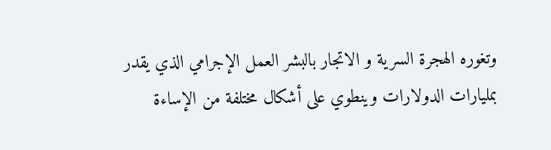وتغوره الهجرة السرية و الاتجار بالبشر العمل الإجرامي الذي يقدر بمليارات الدولارات وينطوي على أشكال مختلفة من الإساءة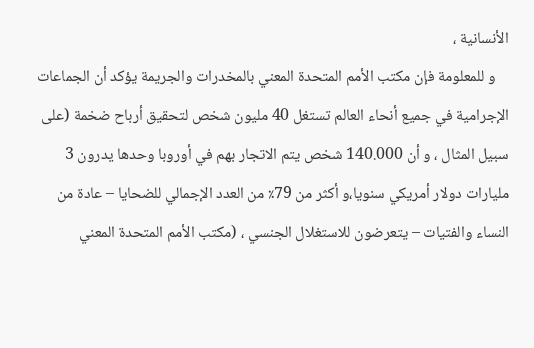الأنسانية ،
    و للمعلومة فإن مكتب الأمم المتحدة المعني بالمخدرات والجريمة يؤكد أن الجماعات الإجرامية في جميع أنحاء العالم تستغل 40 مليون شخص لتحقيق أرباح ضخمة (على سبيل المثال ، و أن 140.000 شخص يتم الاتجار بهم في أوروبا وحدها يدرون 3 مليارات دولار أمريكي سنويا،و أكثر من 79٪ من العدد الإجمالي للضحايا – عادة من النساء والفتيات – يتعرضون للاستغلال الجنسي ، (مكتب الأمم المتحدة المعني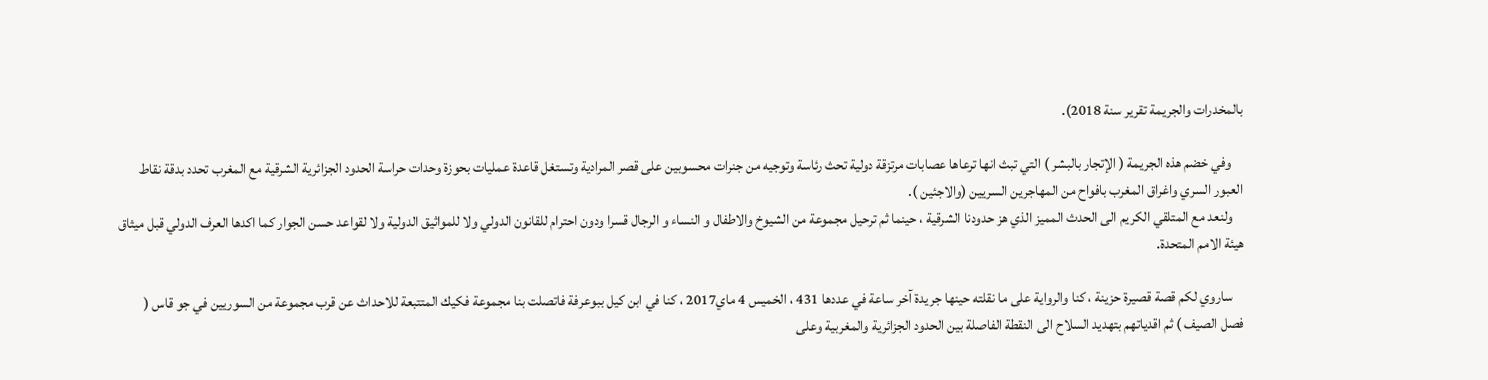بالمخدرات والجريمة تقرير سنة 2018).

    وفي خضم هذه الجريمة ( الإتجار بالبشر ) التي تبث انها ترعاها عصابات مرتزقة دولية تحث رئاسة وتوجيه من جنرات محسوبين على قصر المرادية وتستغل قاعدة عمليات بحوزة وحدات حراسة الحدود الجزائرية الشرقية مع المغرب تحدد بدقة نقاط العبور السري واغراق المغرب بافواح من المهاجرين السريين (والاجئين ).
    ولنعد مع المتلقي الكريم الى الحدث المميز الذي هز حدودنا الشرقية ، حينما ثم ترحيل مجموعة من الشيوخ والاطفال و النساء و الرجال قسرا ودون احترام للقانون الدولي ولا للمواثيق الدولية ولا لقواعد حسن الجوار كما اكدها العرف الدولي قبل ميثاق هيئة الامم المتحدة.

    ساروي لكم قصة قصيرة حزينة ، كنا والرواية على ما نقلته حينها جريدة آخر ساعة في عددها 431 ، الخميس 4 ماي2017 ، كنا في ابن كيل ببوعرفة فاتصلت بنا مجموعة فكيك المتتبعة للاحداث عن قرب مجموعة من السوريين في جو قاس ( فصل الصيف ) ثم اقدياتهم بتهديد السلاح الى النقطة الفاصلة بين الحدود الجزائرية والمغربية وعلى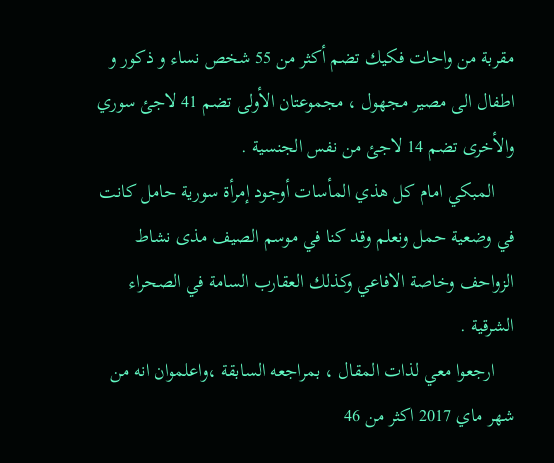مقربة من واحات فكيك تضم أكثر من 55 شخص نساء و ذكور و اطفال الى مصير مجهول ، مجموعتان الأولى تضم 41 لاجئ سوري والأخرى تضم 14 لاجئ من نفس الجنسية .
    المبكي امام كل هذي المأسات أوجود إمرأة سورية حامل كانت في وضعية حمل ونعلم وقد كنا في موسم الصيف مذى نشاط الزواحف وخاصة الافاعي وكذلك العقارب السامة في الصحراء الشرقية .
    ارجعوا معي لذات المقال ، بمراجعه السابقة ،واعلموان انه من شهر ماي 2017 اكثر من 46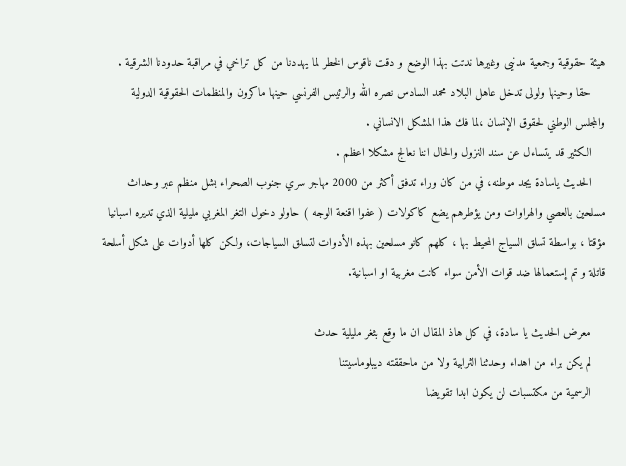هيئة حقوقية وجمعية مدنيى وغيرها ندتت بهذا الوضع و دقت ناقوس الخطر لما يهددنا من كل تراخي في مراقبة حدودنا الشرقية .
    حقا وحينها ولولى تدخل عاهل البلاد محمد السادس نصره الله والرئيس الفرنسي حينها ماكرون والمنظمات الحقوقية الدولية والمجلس الوطني لحقوق الإنسان ،لما فك هذا المشكل الانساني .
    الكثير قد يتساءل عن سند النزول والحال اننا نعالج مشكلا اعظم .
    الحديث ياسادة يجد موطنه، في من كان وراء تدفق أكثر من 2000 مهاجر سري جنوب الصحراء بشل منظم عبر وحداث مسلحين بالعصي والهراوات ومن يؤطرهم يضع كاكولات ( عفوا اقنعة الوجه ) حاولو دخول التغر المغربي مليلية الذي تديره اسبانيا مؤقتا ، بواسطة تسلق السياج المحيط بها ، كلهم كانو مسلحين بهذه الأدوات لتسلق السياجات، ولكن كلها أدوات على شكل أسلحة قاتلة و تم إستعمالها ضد قوات الأمن سواء كانت مغربية او اسبانية.

    معرض الحديث يا سادة، في كل هاذ المقال ان ما وقع بثغر مليلية حدث
    لم يكن براء من اهداء وحدثنا الثرابية ولا من ماحققته ديبلوماسيتنا
    الرسمية من مكتسبات لن يكون ابدا تقويضا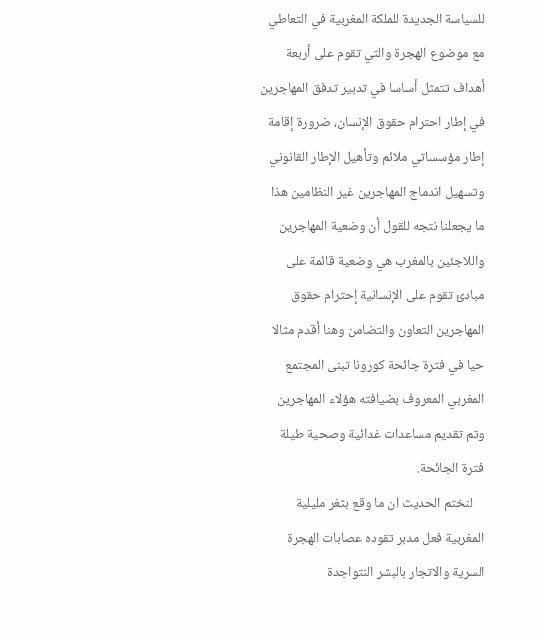للسياسة الجديدة للملكة المغربية في التعاطي مع موضوع الهجرة والتي تقوم على أربعة أهداف تتمثل أساسا في تدبير تدفق المهاجرين في إطار احترام حقوق الإنسان، ضرورة إقامة إطار مؤسساتي ملائم وتأهيل الإطار القانوني وتسهيل اندماج المهاجرين غير النظامين هذا ما يجعلنا نتجه للقول أن وضعية المهاجرين واللاجئين بالمغرب هي وضعية قائمة على مبادئ تقوم على الإنسانية إحترام حقوق المهاجرين التعاون والتضامن وهنا أقدم مثالا حيا في فترة جائحة كورونا تبنى المجتمع المغربي المعروف بضيافته هؤلاء المهاجرين وتم تقديم مساعدات غدائية وصحية طيلة فترة الجائحة.
    لنختم الحديث ان ما وقع بثغر مليلية المغربية فعل مدبر تقوده عصابات الهجرة السرية والاتجار بالبشر النتواجدة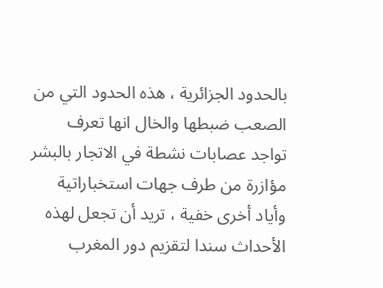بالحدود الجزائرية ، هذه الحدود التي من الصعب ضبطها والخال انها تعرف تواجد عصابات نشطة في الاتجار بالبشر مؤازرة من طرف جهات استخباراتية وأياد أخرى خفية ، تريد أن تجعل لهذه الأحداث سندا لتقزيم دور المغرب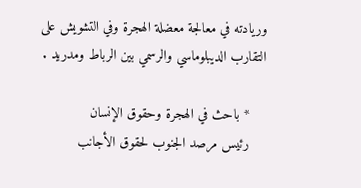وريادته في معالجة معضلة الهجرة وفي التشويش على التقارب الديبلوماسي والرسمي بين الرباط ومدريد .

    * باحث في الهجرة وحقوق الإنسان
    رئيس مرصد الجنوب لحقوق الأجانب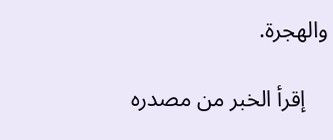والهجرة.

    إقرأ الخبر من مصدره